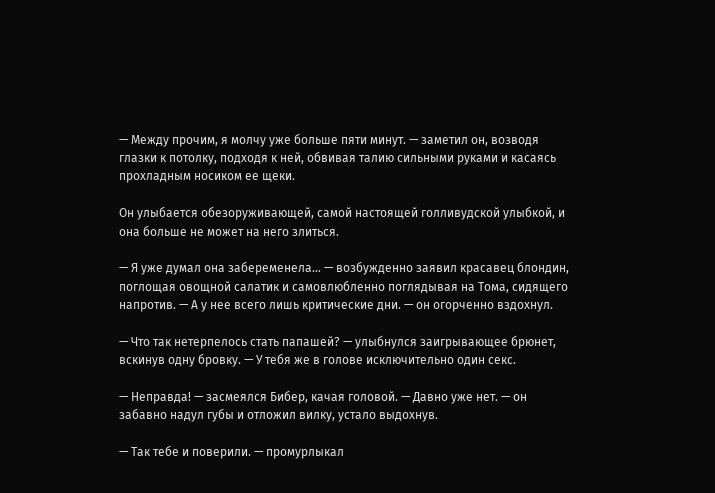— Между прочим, я молчу уже больше пяти минут. — заметил он, возводя глазки к потолку, подходя к ней, обвивая талию сильными руками и касаясь прохладным носиком ее щеки.

Он улыбается обезоруживающей, самой настоящей голливудской улыбкой, и она больше не может на него злиться.

— Я уже думал она забеременела… — возбужденно заявил красавец блондин, поглощая овощной салатик и самовлюбленно поглядывая на Тома, сидящего напротив. — А у нее всего лишь критические дни. — он огорченно вздохнул.

— Что так нетерпелось стать папашей? — улыбнулся заигрывающее брюнет, вскинув одну бровку. — У тебя же в голове исключительно один секс.

— Неправда! — засмеялся Бибер, качая головой. — Давно уже нет. — он забавно надул губы и отложил вилку, устало выдохнув.

— Так тебе и поверили. — промурлыкал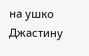на ушко Джастину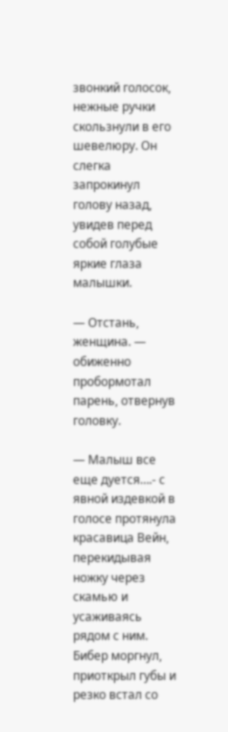звонкий голосок, нежные ручки скользнули в его шевелюру. Он слегка запрокинул голову назад, увидев перед собой голубые яркие глаза малышки.

— Отстань, женщина. — обиженно пробормотал парень, отвернув головку.

— Малыш все еще дуется….- с явной издевкой в голосе протянула красавица Вейн, перекидывая ножку через скамью и усаживаясь рядом с ним. Бибер моргнул, приоткрыл губы и резко встал со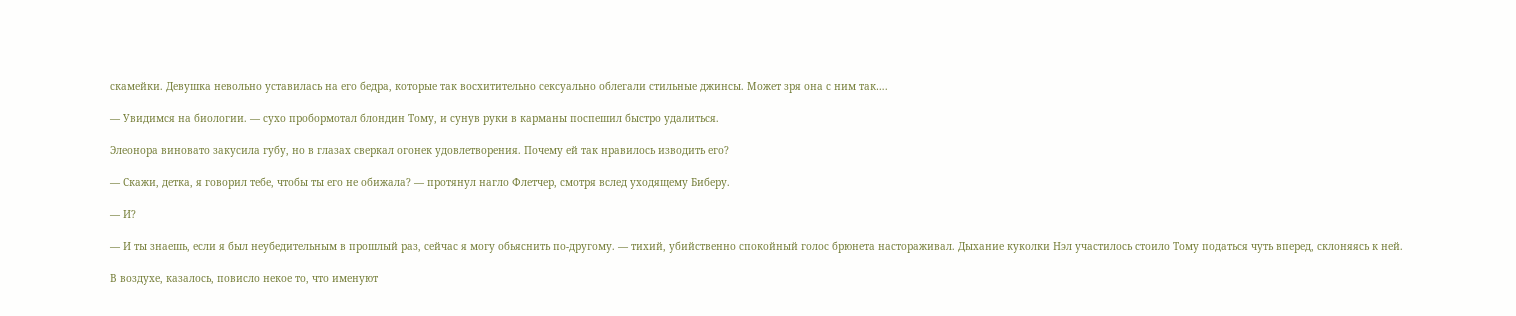скамейки. Девушка невольно уставилась на его бедра, которые так восхитительно сексуально облегали стильные джинсы. Может зря она с ним так….

— Увидимся на биологии. — сухо пробормотал блондин Тому, и сунув руки в карманы поспешил быстро удалиться.

Элеонора виновато закусила губу, но в глазах сверкал огонек удовлетворения. Почему ей так нравилось изводить его?

— Скажи, детка, я говорил тебе, чтобы ты его не обижала? — протянул нагло Флетчер, смотря вслед уходящему Биберу.

— И?

— И ты знаешь, если я был неубедительным в прошлый раз, сейчас я могу обьяснить по-другому. — тихий, убийственно спокойный голос брюнета настораживал. Дыхание куколки Нэл участилось стоило Тому податься чуть вперед, склоняясь к ней.

В воздухе, казалось, повисло некое то, что именуют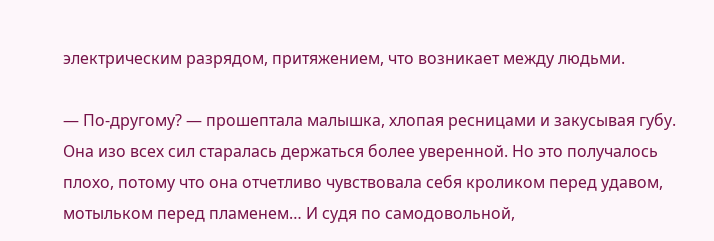электрическим разрядом, притяжением, что возникает между людьми.

— По-другому? — прошептала малышка, хлопая ресницами и закусывая губу. Она изо всех сил старалась держаться более уверенной. Но это получалось плохо, потому что она отчетливо чувствовала себя кроликом перед удавом, мотыльком перед пламенем… И судя по самодовольной,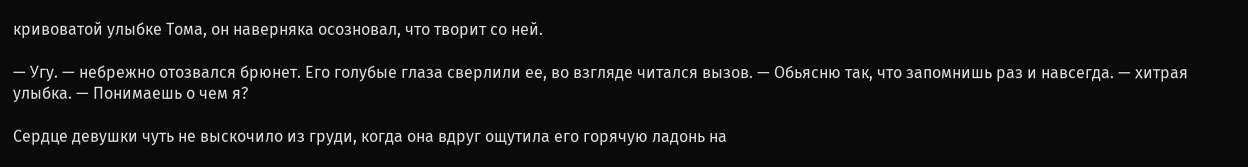кривоватой улыбке Тома, он наверняка осозновал, что творит со ней.

— Угу. — небрежно отозвался брюнет. Его голубые глаза сверлили ее, во взгляде читался вызов. — Обьясню так, что запомнишь раз и навсегда. — хитрая улыбка. — Понимаешь о чем я?

Сердце девушки чуть не выскочило из груди, когда она вдруг ощутила его горячую ладонь на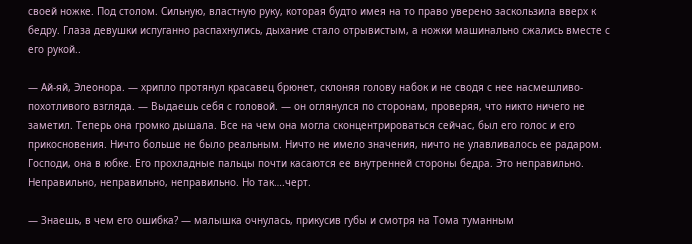своей ножке. Под столом. Сильную, властную руку, которая будто имея на то право уверено заскользила вверх к бедру. Глаза девушки испуганно распахнулись, дыхание стало отрывистым, а ножки машинально сжались вместе с его рукой..

— Ай-яй, Элеонора. — хрипло протянул красавец брюнет, склоняя голову набок и не сводя с нее насмешливо- похотливого взгляда. — Выдаешь себя с головой. — он оглянулся по сторонам, проверяя, что никто ничего не заметил. Теперь она громко дышала. Все на чем она могла сконцентрироваться сейчас, был его голос и его прикосновения. Ничто больше не было реальным. Ничто не имело значения, ничто не улавливалось ее радаром. Господи, она в юбке. Его прохладные пальцы почти касаются ее внутренней стороны бедра. Это неправильно. Неправильно, неправильно, неправильно. Но так….черт.

— Знаешь, в чем его ошибка? — малышка очнулась, прикусив губы и смотря на Тома туманным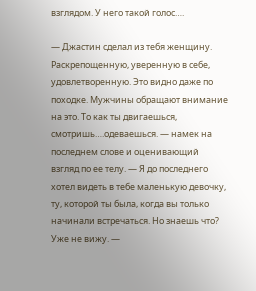взглядом. У него такой голос….

— Джастин сделал из тебя женщину. Раскрепощенную, уверенную в себе, удовлетворенную. Это видно даже по походке. Мужчины обращают внимание на это. То как ты двигаешься, смотришь….одеваешься. — намек на последнем слове и оценивающий взгляд по ее телу. — Я до последнего хотел видеть в тебе маленькую девочку, ту, которой ты была, когда вы только начинали встречаться. Но знаешь что? Уже не вижу. —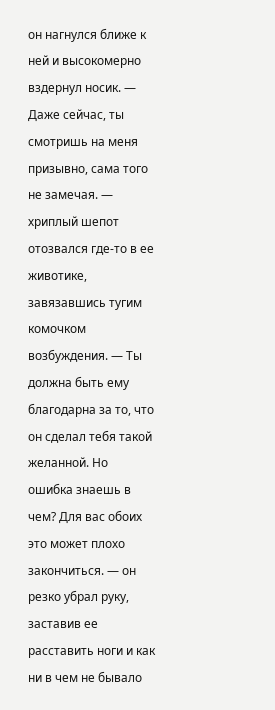он нагнулся ближе к ней и высокомерно вздернул носик. — Даже сейчас, ты смотришь на меня призывно, сама того не замечая. — хриплый шепот отозвался где-то в ее животике, завязавшись тугим комочком возбуждения. — Ты должна быть ему благодарна за то, что он сделал тебя такой желанной. Но ошибка знаешь в чем? Для вас обоих это может плохо закончиться. — он резко убрал руку, заставив ее расставить ноги и как ни в чем не бывало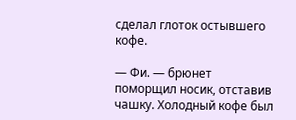сделал глоток остывшего кофе.

— Фи. — брюнет поморщил носик, отставив чашку. Холодный кофе был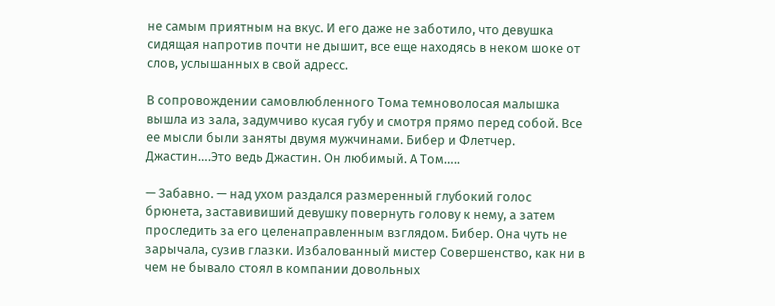не самым приятным на вкус. И его даже не заботило, что девушка сидящая напротив почти не дышит, все еще находясь в неком шоке от слов, услышанных в свой адресс.

В сопровождении самовлюбленного Тома темноволосая малышка вышла из зала, задумчиво кусая губу и смотря прямо перед собой. Все ее мысли были заняты двумя мужчинами. Бибер и Флетчер. Джастин….Это ведь Джастин. Он любимый. А Том…..

— Забавно. — над ухом раздался размеренный глубокий голос брюнета, заставивиший девушку повернуть голову к нему, а затем проследить за его целенаправленным взглядом. Бибер. Она чуть не зарычала, сузив глазки. Избалованный мистер Совершенство, как ни в чем не бывало стоял в компании довольных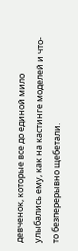девченок, которые все до единой мило улыбались ему, как на кастинге моделей и что-то безперерывно щебетали.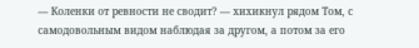— Коленки от ревности не сводит? — хихикнул рядом Том, с самодовольным видом наблюдая за другом, а потом за его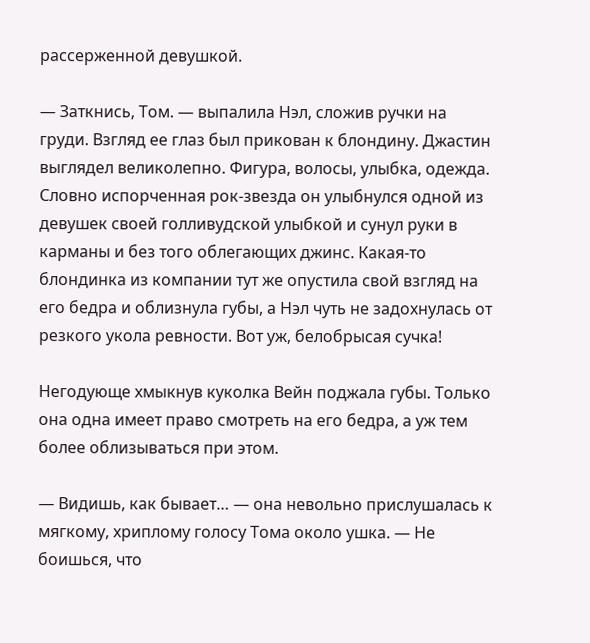рассерженной девушкой.

— Заткнись, Том. — выпалила Нэл, сложив ручки на груди. Взгляд ее глаз был прикован к блондину. Джастин выглядел великолепно. Фигура, волосы, улыбка, одежда. Словно испорченная рок-звезда он улыбнулся одной из девушек своей голливудской улыбкой и сунул руки в карманы и без того облегающих джинс. Какая-то блондинка из компании тут же опустила свой взгляд на его бедра и облизнула губы, а Нэл чуть не задохнулась от резкого укола ревности. Вот уж, белобрысая сучка!

Негодующе хмыкнув куколка Вейн поджала губы. Только она одна имеет право смотреть на его бедра, а уж тем более облизываться при этом.

— Видишь, как бывает… — она невольно прислушалась к мягкому, хриплому голосу Тома около ушка. — Не боишься, что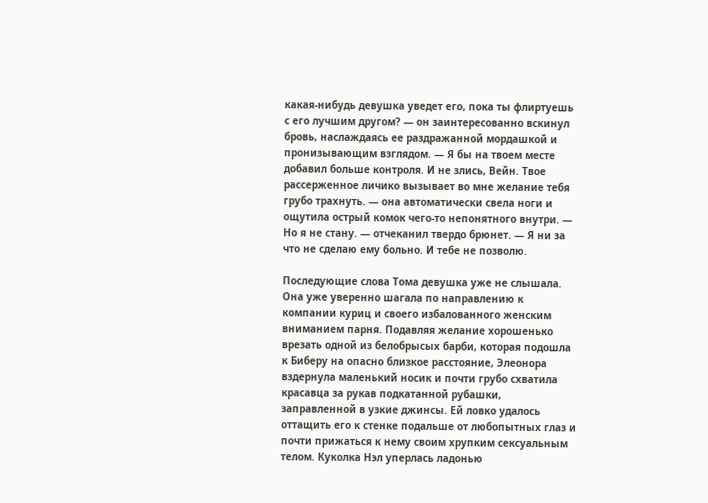какая-нибудь девушка уведет его, пока ты флиртуешь с его лучшим другом? — он заинтересованно вскинул бровь, наслаждаясь ее раздражанной мордашкой и пронизывающим взглядом. — Я бы на твоем месте добавил больше контроля. И не злись, Вейн. Твое рассерженное личико вызывает во мне желание тебя грубо трахнуть. — она автоматически свела ноги и ощутила острый комок чего-то непонятного внутри. — Но я не стану. — отчеканил твердо брюнет. — Я ни за что не сделаю ему больно. И тебе не позволю.

Последующие слова Тома девушка уже не слышала. Она уже уверенно шагала по направлению к компании куриц и своего избалованного женским вниманием парня. Подавляя желание хорошенько врезать одной из белобрысых барби, которая подошла к Биберу на опасно близкое расстояние, Элеонора вздернула маленький носик и почти грубо схватила красавца за рукав подкатанной рубашки, заправленной в узкие джинсы. Ей ловко удалось оттащить его к стенке подальше от любопытных глаз и почти прижаться к нему своим хрупким сексуальным телом. Куколка Нэл уперлась ладонью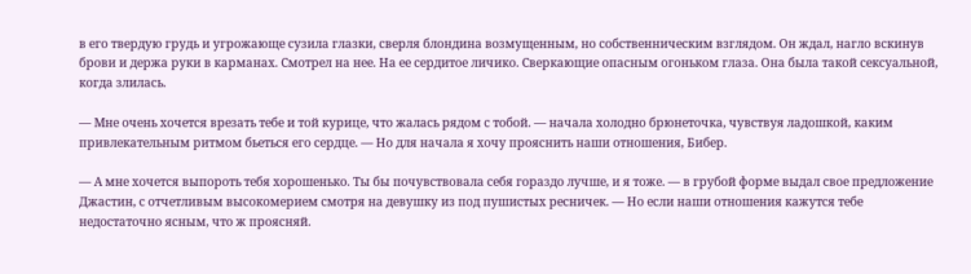в его твердую грудь и угрожающе сузила глазки, сверля блондина возмущенным, но собственническим взглядом. Он ждал, нагло вскинув брови и держа руки в карманах. Смотрел на нее. На ее сердитое личико. Сверкающие опасным огоньком глаза. Она была такой сексуальной, когда злилась.

— Мне очень хочется врезать тебе и той курице, что жалась рядом с тобой. — начала холодно брюнеточка, чувствуя ладошкой, каким привлекательным ритмом бьеться его сердце. — Но для начала я хочу прояснить наши отношения, Бибер.

— А мне хочется выпороть тебя хорошенько. Ты бы почувствовала себя гораздо лучше, и я тоже. — в грубой форме выдал свое предложение Джастин, с отчетливым высокомерием смотря на девушку из под пушистых ресничек. — Но если наши отношения кажутся тебе недостаточно ясным, что ж проясняй.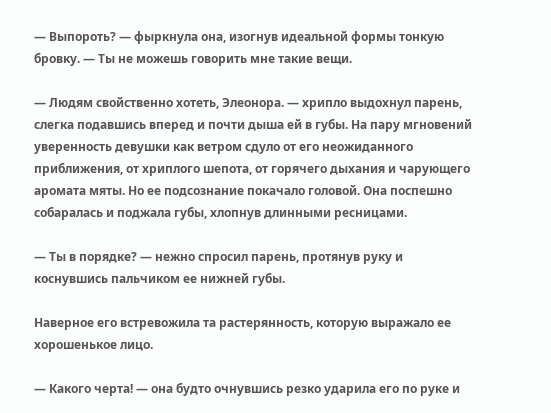— Выпороть? — фыркнула она, изогнув идеальной формы тонкую бровку. — Ты не можешь говорить мне такие вещи.

— Людям свойственно хотеть, Элеонора. — хрипло выдохнул парень, слегка подавшись вперед и почти дыша ей в губы. На пару мгновений уверенность девушки как ветром сдуло от его неожиданного приближения, от хриплого шепота, от горячего дыхания и чарующего аромата мяты. Но ее подсознание покачало головой. Она поспешно собаралась и поджала губы, хлопнув длинными ресницами.

— Ты в порядке? — нежно спросил парень, протянув руку и коснувшись пальчиком ее нижней губы.

Наверное его встревожила та растерянность, которую выражало ее хорошенькое лицо.

— Какого черта! — она будто очнувшись резко ударила его по руке и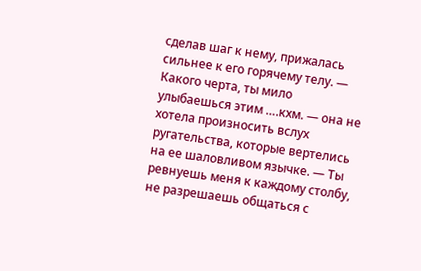сделав шаг к нему, прижалась сильнее к его горячему телу. — Какого черта, ты мило улыбаешься этим ….кхм. — она не хотела произносить вслух ругательства, которые вертелись на ее шаловливом язычке. — Ты ревнуешь меня к каждому столбу, не разрешаешь общаться с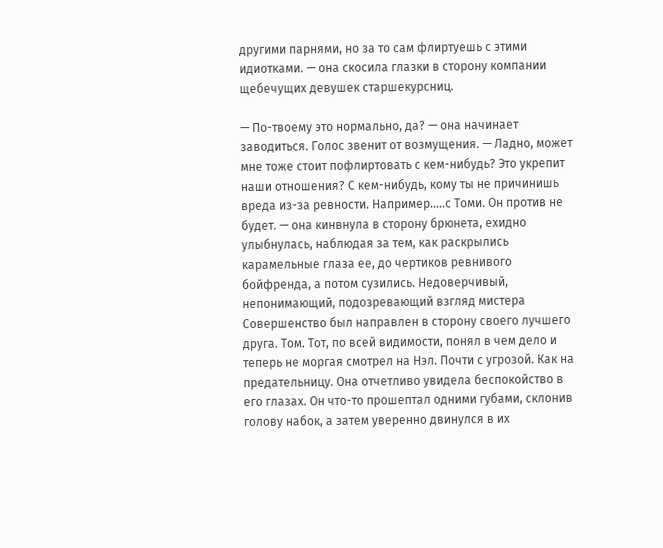другими парнями, но за то сам флиртуешь с этими идиотками. — она скосила глазки в сторону компании щебечущих девушек старшекурсниц.

— По-твоему это нормально, да? — она начинает заводиться. Голос звенит от возмущения. — Ладно, может мне тоже стоит пофлиртовать с кем-нибудь? Это укрепит наши отношения? С кем-нибудь, кому ты не причинишь вреда из-за ревности. Например…..с Томи. Он против не будет. — она кинвнула в сторону брюнета, ехидно улыбнулась, наблюдая за тем, как раскрылись карамельные глаза ее, до чертиков ревнивого бойфренда, а потом сузились. Недоверчивый, непонимающий, подозревающий взгляд мистера Совершенство был направлен в сторону своего лучшего друга. Том. Тот, по всей видимости, понял в чем дело и теперь не моргая смотрел на Нэл. Почти с угрозой. Как на предательницу. Она отчетливо увидела беспокойство в его глазах. Он что-то прошептал одними губами, склонив голову набок, а затем уверенно двинулся в их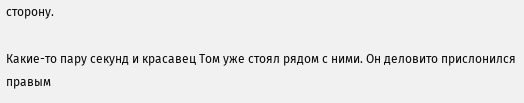сторону.

Какие-то пару секунд и красавец Том уже стоял рядом с ними. Он деловито прислонился правым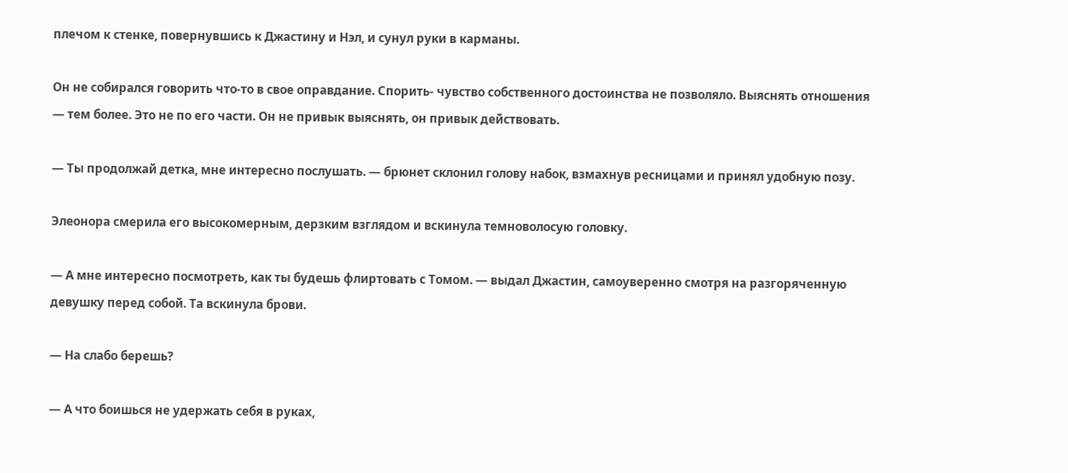плечом к стенке, повернувшись к Джастину и Нэл, и сунул руки в карманы.

Он не собирался говорить что-то в свое оправдание. Спорить- чувство собственного достоинства не позволяло. Выяснять отношения — тем более. Это не по его части. Он не привык выяснять, он привык действовать.

— Ты продолжай детка, мне интересно послушать. — брюнет склонил голову набок, взмахнув ресницами и принял удобную позу.

Элеонора смерила его высокомерным, дерзким взглядом и вскинула темноволосую головку.

— А мне интересно посмотреть, как ты будешь флиртовать с Томом. — выдал Джастин, самоуверенно смотря на разгоряченную девушку перед собой. Та вскинула брови.

— На слабо берешь?

— А что боишься не удержать себя в руках,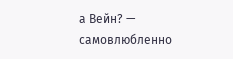а Вейн? — самовлюбленно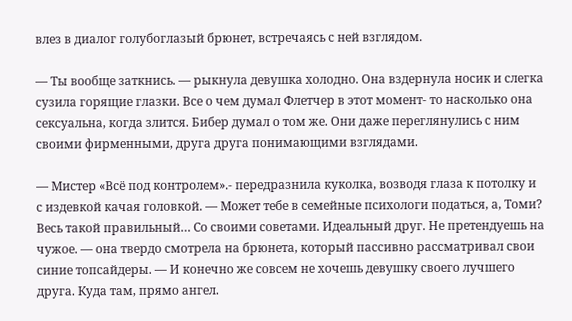влез в диалог голубоглазый брюнет, встречаясь с ней взглядом.

— Ты вообще заткнись. — рыкнула девушка холодно. Она вздернула носик и слегка сузила горящие глазки. Все о чем думал Флетчер в этот момент- то насколько она сексуальна, когда злится. Бибер думал о том же. Они даже переглянулись с ним своими фирменными, друга друга понимающими взглядами.

— Мистер «Всё под контролем».- передразнила куколка, возводя глаза к потолку и с издевкой качая головкой. — Может тебе в семейные психологи податься, а, Томи? Весь такой правильный… Со своими советами. Идеальный друг. Не претендуешь на чужое. — она твердо смотрела на брюнета, который пассивно рассматривал свои синие топсайдеры. — И конечно же совсем не хочешь девушку своего лучшего друга. Куда там, прямо ангел.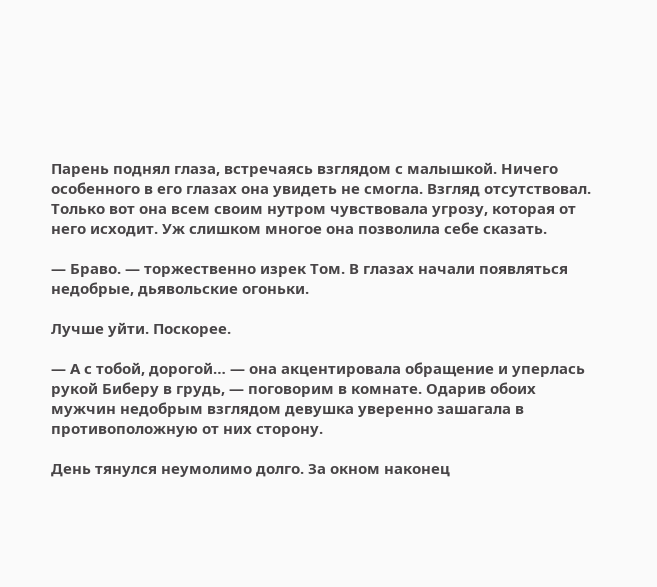Парень поднял глаза, встречаясь взглядом с малышкой. Ничего особенного в его глазах она увидеть не смогла. Взгляд отсутствовал. Только вот она всем своим нутром чувствовала угрозу, которая от него исходит. Уж слишком многое она позволила себе сказать.

— Браво. — торжественно изрек Том. В глазах начали появляться недобрые, дьявольские огоньки.

Лучше уйти. Поскорее.

— А с тобой, дорогой… — она акцентировала обращение и уперлась рукой Биберу в грудь, — поговорим в комнате. Одарив обоих мужчин недобрым взглядом девушка уверенно зашагала в противоположную от них сторону.

День тянулся неумолимо долго. За окном наконец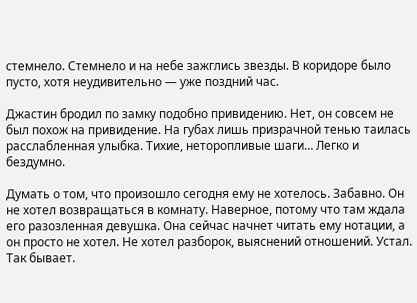стемнело. Стемнело и на небе зажглись звезды. В коридоре было пусто, хотя неудивительно — уже поздний час.

Джастин бродил по замку подобно привидению. Нет, он совсем не был похож на привидение. На губах лишь призрачной тенью таилась расслабленная улыбка. Тихие, неторопливые шаги… Легко и бездумно.

Думать о том, что произошло сегодня ему не хотелось. Забавно. Он не хотел возвращаться в комнату. Наверное, потому что там ждала его разозленная девушка. Она сейчас начнет читать ему нотации, а он просто не хотел. Не хотел разборок, выяснений отношений. Устал. Так бывает.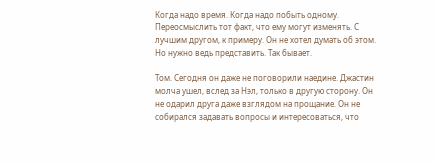Когда надо время. Когда надо побыть одному. Переосмыслить тот факт, что ему могут изменять. С лучшим другом, к примеру. Он не хотел думать об этом. Но нужно ведь представить. Так бывает.

Том. Сегодня он даже не поговорили наедине. Джастин молча ушел, вслед за Нэл, только в другую сторону. Он не одарил друга даже взглядом на прощание. Он не собирался задавать вопросы и интересоваться, что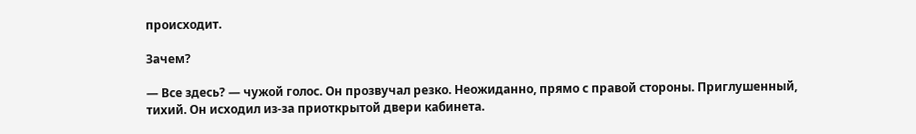происходит.

Зачем?

— Все здесь? — чужой голос. Он прозвучал резко. Неожиданно, прямо с правой стороны. Приглушенный, тихий. Он исходил из-за приоткрытой двери кабинета.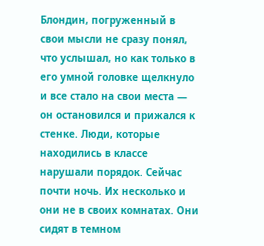Блондин, погруженный в свои мысли не сразу понял, что услышал, но как только в его умной головке щелкнуло и все стало на свои места — он остановился и прижался к стенке. Люди, которые находились в классе нарушали порядок. Сейчас почти ночь. Их несколько и они не в своих комнатах. Они сидят в темном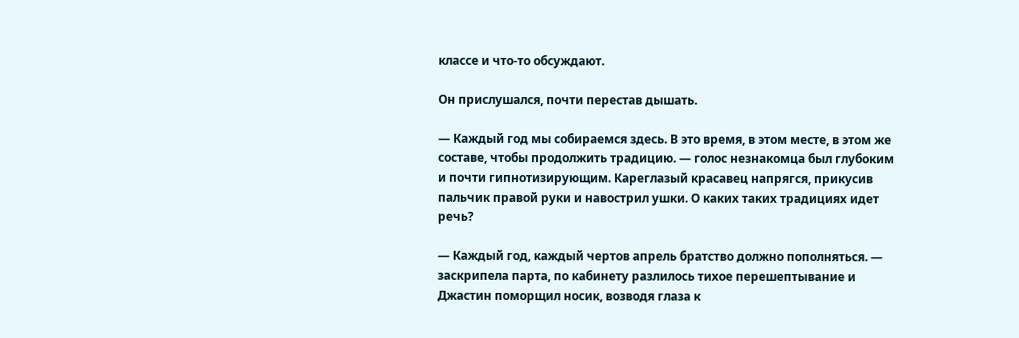классе и что-то обсуждают.

Он прислушался, почти перестав дышать.

— Каждый год мы собираемся здесь. В это время, в этом месте, в этом же составе, чтобы продолжить традицию. — голос незнакомца был глубоким и почти гипнотизирующим. Кареглазый красавец напрягся, прикусив пальчик правой руки и навострил ушки. О каких таких традициях идет речь?

— Каждый год, каждый чертов апрель братство должно пополняться. — заскрипела парта, по кабинету разлилось тихое перешептывание и Джастин поморщил носик, возводя глаза к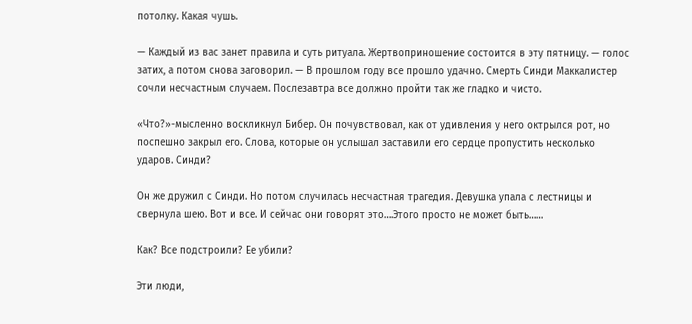потолку. Какая чушь.

— Каждый из вас занет правила и суть ритуала. Жертвоприношение состоится в эту пятницу. — голос затих, а потом снова заговорил. — В прошлом году все прошло удачно. Смерть Синди Маккалистер сочли несчастным случаем. Послезавтра все должно пройти так же гладко и чисто.

«Что?»-мысленно воскликнул Бибер. Он почувствовал, как от удивления у него октрылся рот, но поспешно закрыл его. Слова, которые он услышал заставили его сердце пропустить несколько ударов. Синди?

Он же дружил с Синди. Но потом случилась несчастная трагедия. Девушка упала с лестницы и свернула шею. Вот и все. И сейчас они говорят это….Этого просто не может быть……

Как? Все подстроили? Ее убили?

Эти люди,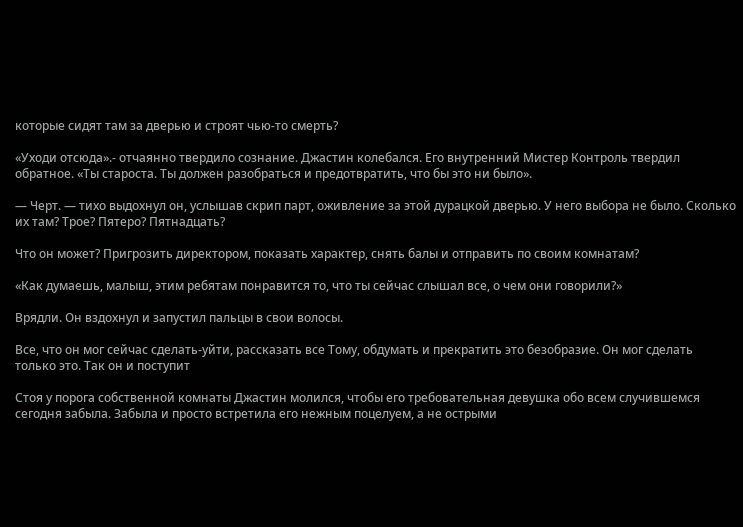которые сидят там за дверью и строят чью-то смерть?

«Уходи отсюда».- отчаянно твердило сознание. Джастин колебался. Его внутренний Мистер Контроль твердил обратное. «Ты староста. Ты должен разобраться и предотвратить, что бы это ни было».

— Черт. — тихо выдохнул он, услышав скрип парт, оживление за этой дурацкой дверью. У него выбора не было. Сколько их там? Трое? Пятеро? Пятнадцать?

Что он может? Пригрозить директором, показать характер, снять балы и отправить по своим комнатам?

«Как думаешь, малыш, этим ребятам понравится то, что ты сейчас слышал все, о чем они говорили?»

Врядли. Он вздохнул и запустил пальцы в свои волосы.

Все, что он мог сейчас сделать-уйти, рассказать все Тому, обдумать и прекратить это безобразие. Он мог сделать только это. Так он и поступит

Стоя у порога собственной комнаты Джастин молился, чтобы его требовательная девушка обо всем случившемся сегодня забыла. Забыла и просто встретила его нежным поцелуем, а не острыми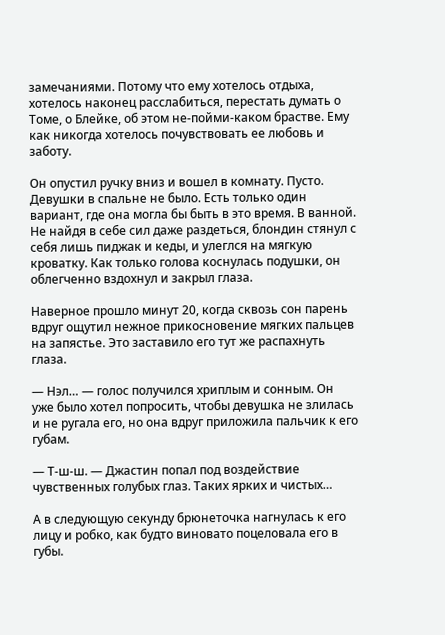замечаниями. Потому что ему хотелось отдыха, хотелось наконец расслабиться, перестать думать о Томе, о Блейке, об этом не-пойми-каком брастве. Ему как никогда хотелось почувствовать ее любовь и заботу.

Он опустил ручку вниз и вошел в комнату. Пусто. Девушки в спальне не было. Есть только один вариант, где она могла бы быть в это время. В ванной. Не найдя в себе сил даже раздеться, блондин стянул с себя лишь пиджак и кеды, и улеглся на мягкую кроватку. Как только голова коснулась подушки, он облегченно вздохнул и закрыл глаза.

Наверное прошло минут 20, когда сквозь сон парень вдруг ощутил нежное прикосновение мягких пальцев на запястье. Это заставило его тут же распахнуть глаза.

— Нэл… — голос получился хриплым и сонным. Он уже было хотел попросить, чтобы девушка не злилась и не ругала его, но она вдруг приложила пальчик к его губам.

— Т-ш-ш. — Джастин попал под воздействие чувственных голубых глаз. Таких ярких и чистых…

А в следующую секунду брюнеточка нагнулась к его лицу и робко, как будто виновато поцеловала его в губы.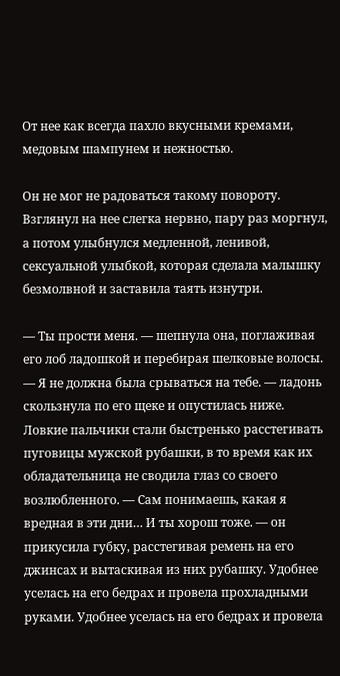От нее как всегда пахло вкусными кремами, медовым шампунем и нежностью.

Он не мог не радоваться такому повороту. Взглянул на нее слегка нервно, пару раз моргнул, а потом улыбнулся медленной, ленивой, сексуальной улыбкой, которая сделала малышку безмолвной и заставила таять изнутри.

— Ты прости меня. — шепнула она, поглаживая его лоб ладошкой и перебирая шелковые волосы. — Я не должна была срываться на тебе. — ладонь скользнула по его щеке и опустилась ниже. Ловкие пальчики стали быстренько расстегивать пуговицы мужской рубашки, в то время как их обладательница не сводила глаз со своего возлюбленного. — Сам понимаешь, какая я вредная в эти дни… И ты хорош тоже. — он прикусила губку, расстегивая ремень на его джинсах и вытаскивая из них рубашку. Удобнее уселась на его бедрах и провела прохладными руками. Удобнее уселась на его бедрах и провела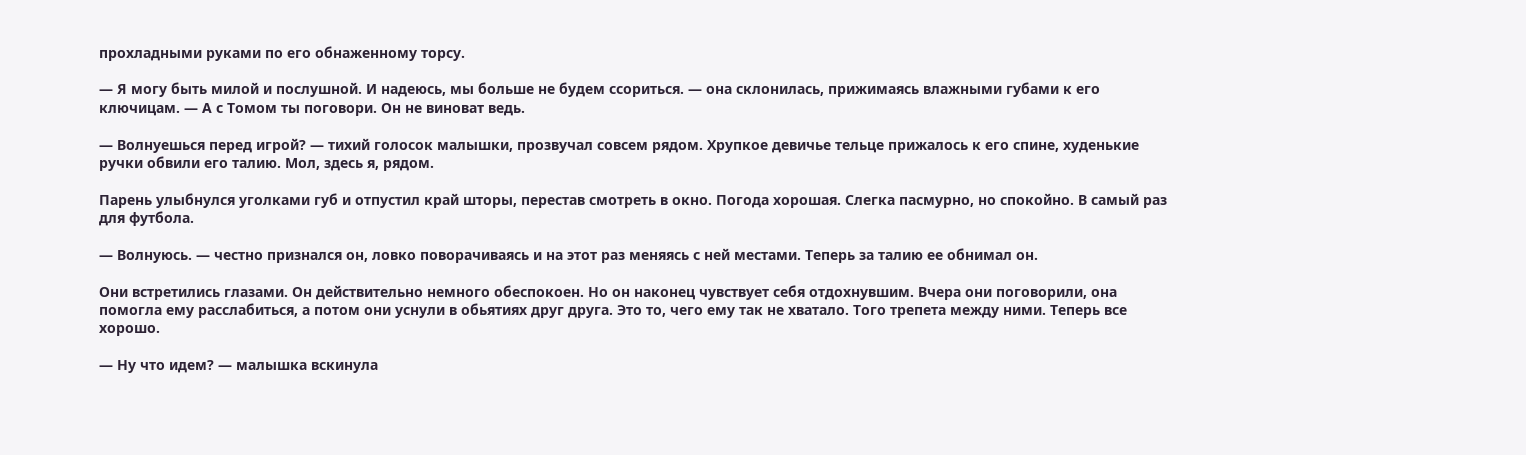прохладными руками по его обнаженному торсу.

— Я могу быть милой и послушной. И надеюсь, мы больше не будем ссориться. — она склонилась, прижимаясь влажными губами к его ключицам. — А с Томом ты поговори. Он не виноват ведь.

— Волнуешься перед игрой? — тихий голосок малышки, прозвучал совсем рядом. Хрупкое девичье тельце прижалось к его спине, худенькие ручки обвили его талию. Мол, здесь я, рядом.

Парень улыбнулся уголками губ и отпустил край шторы, перестав смотреть в окно. Погода хорошая. Слегка пасмурно, но спокойно. В самый раз для футбола.

— Волнуюсь. — честно признался он, ловко поворачиваясь и на этот раз меняясь с ней местами. Теперь за талию ее обнимал он.

Они встретились глазами. Он действительно немного обеспокоен. Но он наконец чувствует себя отдохнувшим. Вчера они поговорили, она помогла ему расслабиться, а потом они уснули в обьятиях друг друга. Это то, чего ему так не хватало. Того трепета между ними. Теперь все хорошо.

— Ну что идем? — малышка вскинула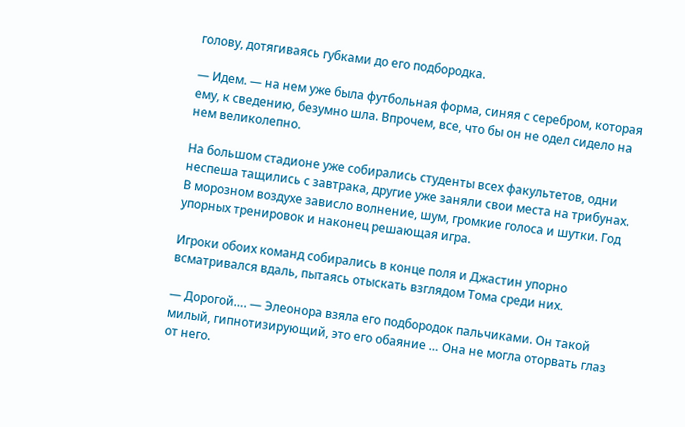голову, дотягиваясь губками до его подбородка.

— Идем. — на нем уже была футбольная форма, синяя с серебром, которая ему, к сведению, безумно шла. Впрочем, все, что бы он не одел сидело на нем великолепно.

На большом стадионе уже собирались студенты всех факультетов, одни неспеша тащились с завтрака, другие уже заняли свои места на трибунах. В морозном воздухе зависло волнение, шум, громкие голоса и шутки. Год упорных тренировок и наконец решающая игра.

Игроки обоих команд собирались в конце поля и Джастин упорно всматривался вдаль, пытаясь отыскать взглядом Тома среди них.

— Дорогой…. — Элеонора взяла его подбородок пальчиками. Он такой милый, гипнотизирующий, это его обаяние … Она не могла оторвать глаз от него.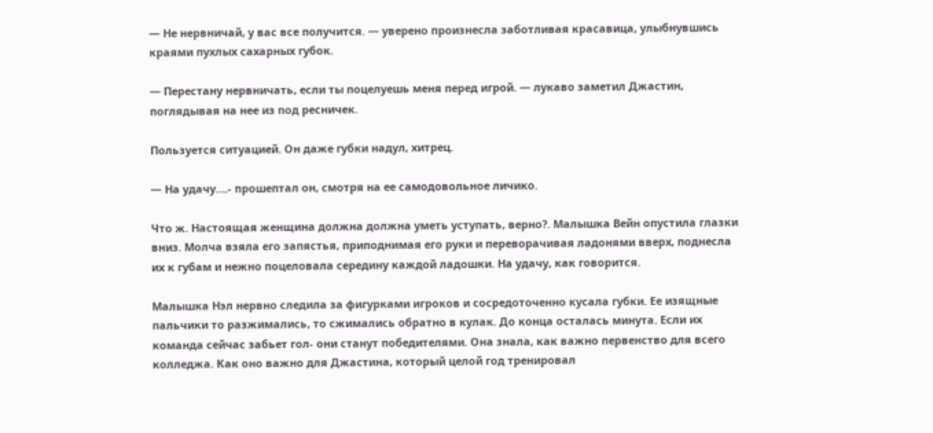— Не нервничай, у вас все получится. — уверено произнесла заботливая красавица, улыбнувшись краями пухлых сахарных губок.

— Перестану нервничать, если ты поцелуешь меня перед игрой. — лукаво заметил Джастин, поглядывая на нее из под ресничек.

Пользуется ситуацией. Он даже губки надул, хитрец.

— На удачу….- прошептал он, смотря на ее самодовольное личико.

Что ж. Настоящая женщина должна должна уметь уступать, верно?. Малышка Вейн опустила глазки вниз. Молча взяла его запястья, приподнимая его руки и переворачивая ладонями вверх, поднесла их к губам и нежно поцеловала середину каждой ладошки. На удачу, как говорится.

Малышка Нэл нервно следила за фигурками игроков и сосредоточенно кусала губки. Ее изящные пальчики то разжимались, то сжимались обратно в кулак. До конца осталась минута. Если их команда сейчас забьет гол- они станут победителями. Она знала, как важно первенство для всего колледжа. Как оно важно для Джастина, который целой год тренировал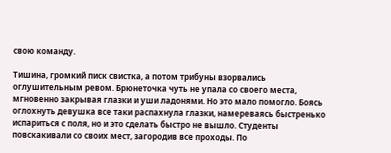свою команду.

Тишина, громкий писк свистка, а потом трибуны взорвались оглушительным ревом. Брюнеточка чуть не упала со своего места, мгновенно закрывая глазки и уши ладонями. Но это мало помогло. Боясь оглохнуть девушка все таки распахнула глазки, намереваясь быстренько испариться с поля, но и это сделать быстро не вышло. Студенты повскакивали со своих мест, загородив все проходы. По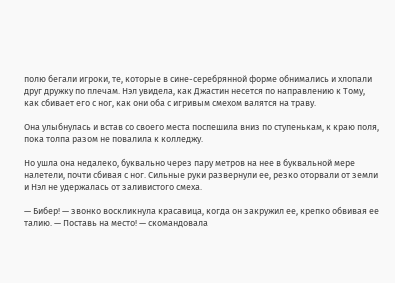полю бегали игроки, те, которые в сине-серебрянной форме обнимались и хлопали друг дружку по плечам. Нэл увидела, как Джастин несется по направлению к Тому, как сбивает его с ног, как они оба с игривым смехом валятся на траву.

Она улыбнулась и встав со своего места поспешила вниз по ступенькам, к краю поля, пока толпа разом не повалила к колледжу.

Но ушла она недалеко, буквально через пару метров на нее в буквальной мере налетели, почти сбивая с ног. Сильные руки развернули ее, резко оторвали от земли и Нэл не удержалась от заливистого смеха.

— Бибер! — звонко воскликнула красавица, когда он закружил ее, крепко обвивая ее талию. — Поставь на место! — скомандовала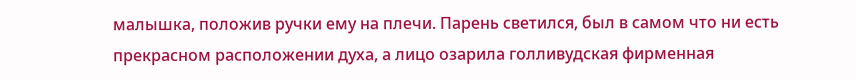малышка, положив ручки ему на плечи. Парень светился, был в самом что ни есть прекрасном расположении духа, а лицо озарила голливудская фирменная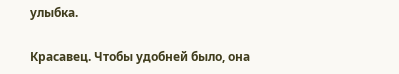улыбка.

Красавец. Чтобы удобней было, она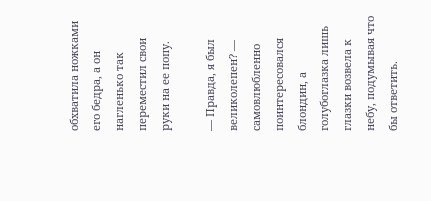обхватила ножками его бедра, а он нагленько так переместил свои руки на ее попу.

— Правда, я был великолепен? — самовлюбленно поинтересовался блондин, а голубоглазка лишь глазки возвела к небу, подумывая что бы ответить.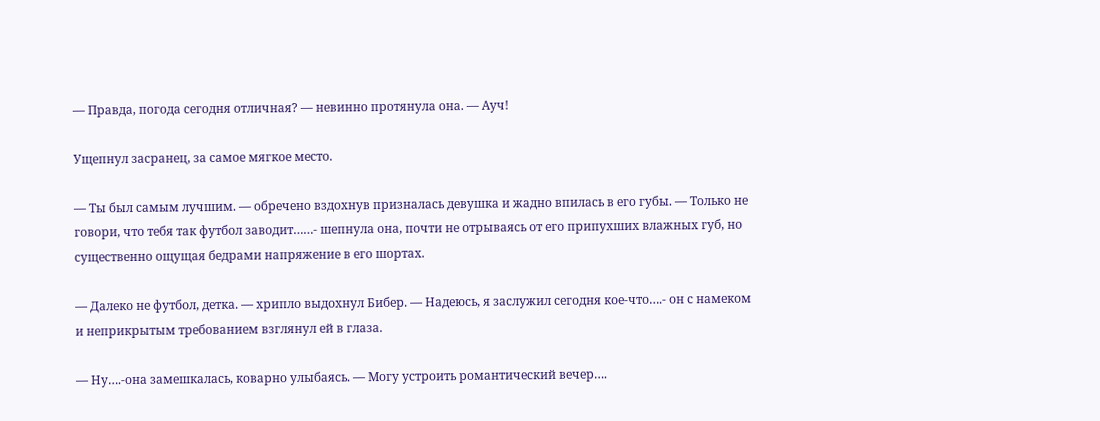— Правда, погода сегодня отличная? — невинно протянула она. — Ауч!

Ущепнул засранец, за самое мягкое место.

— Ты был самым лучшим. — обречено вздохнув призналась девушка и жадно впилась в его губы. — Только не говори, что тебя так футбол заводит……- шепнула она, почти не отрываясь от его припухших влажных губ, но существенно ощущая бедрами напряжение в его шортах.

— Далеко не футбол, детка. — хрипло выдохнул Бибер. — Надеюсь, я заслужил сегодня кое-что….- он с намеком и неприкрытым требованием взглянул ей в глаза.

— Ну….-она замешкалась, коварно улыбаясь. — Могу устроить романтический вечер….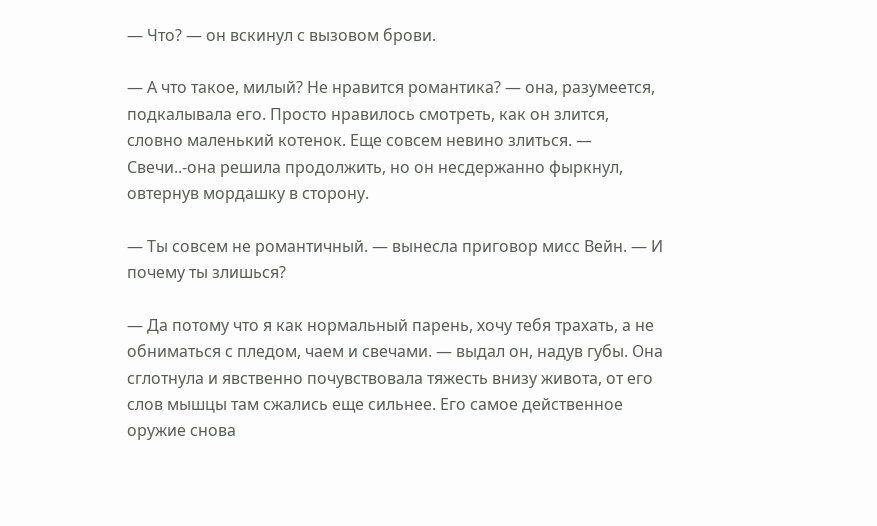— Что? — он вскинул с вызовом брови.

— А что такое, милый? Не нравится романтика? — она, разумеется, подкалывала его. Просто нравилось смотреть, как он злится, словно маленький котенок. Еще совсем невино злиться. — Свечи..-она решила продолжить, но он несдержанно фыркнул, овтернув мордашку в сторону.

— Ты совсем не романтичный. — вынесла приговор мисс Вейн. — И почему ты злишься?

— Да потому что я как нормальный парень, хочу тебя трахать, а не обниматься с пледом, чаем и свечами. — выдал он, надув губы. Она сглотнула и явственно почувствовала тяжесть внизу живота, от его слов мышцы там сжались еще сильнее. Его самое действенное оружие снова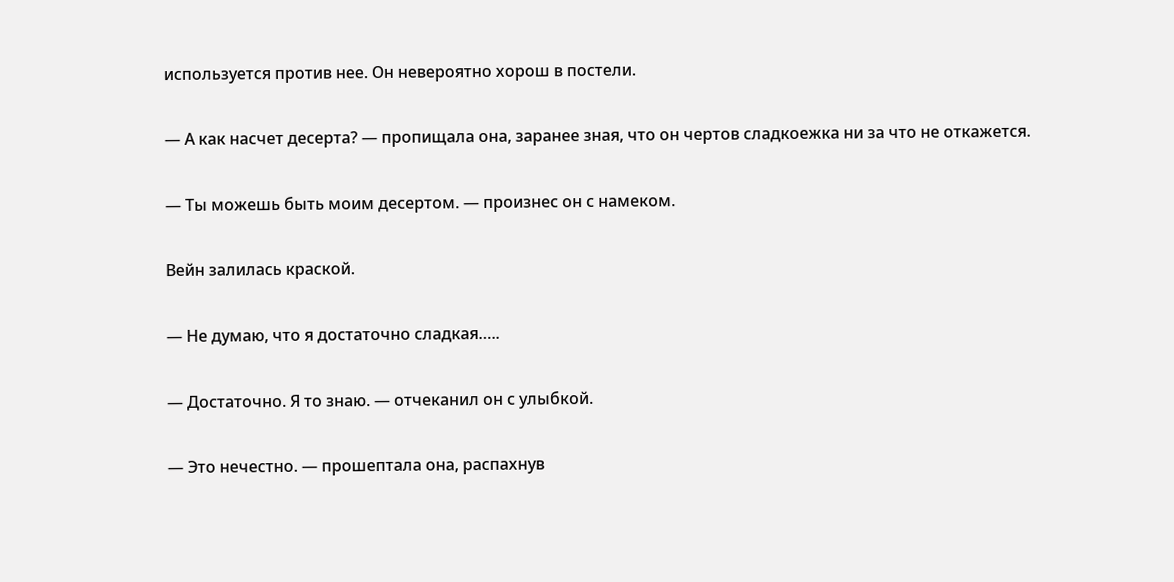используется против нее. Он невероятно хорош в постели.

— А как насчет десерта? — пропищала она, заранее зная, что он чертов сладкоежка ни за что не откажется.

— Ты можешь быть моим десертом. — произнес он с намеком.

Вейн залилась краской.

— Не думаю, что я достаточно сладкая…..

— Достаточно. Я то знаю. — отчеканил он с улыбкой.

— Это нечестно. — прошептала она, распахнув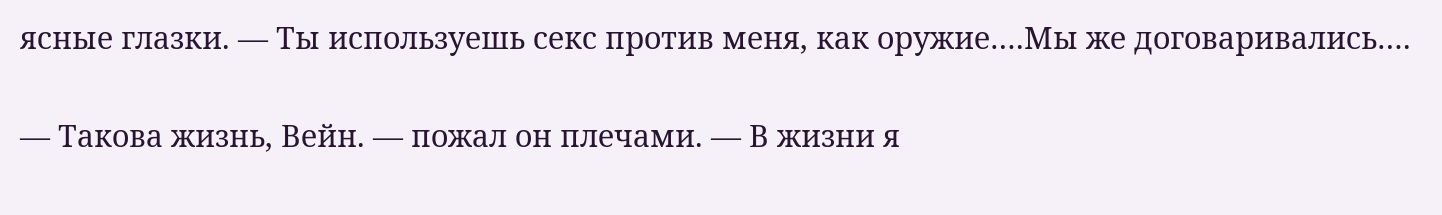ясные глазки. — Ты используешь секс против меня, как оружие….Мы же договаривались….

— Такова жизнь, Вейн. — пожал он плечами. — В жизни я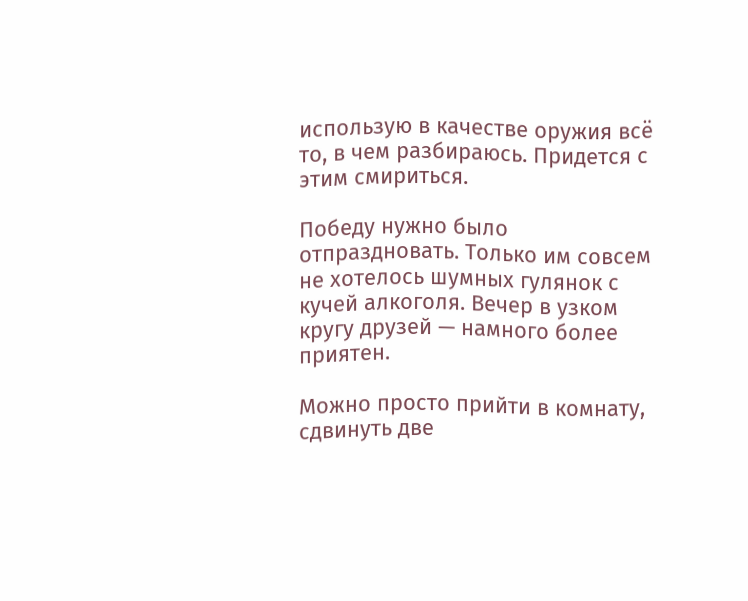использую в качестве оружия всё то, в чем разбираюсь. Придется с этим смириться.

Победу нужно было отпраздновать. Только им совсем не хотелось шумных гулянок с кучей алкоголя. Вечер в узком кругу друзей — намного более приятен.

Можно просто прийти в комнату, сдвинуть две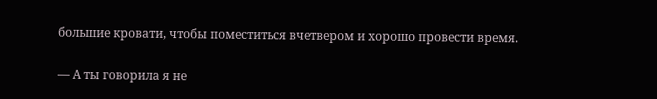большие кровати, чтобы поместиться вчетвером и хорошо провести время.

— А ты говорила я не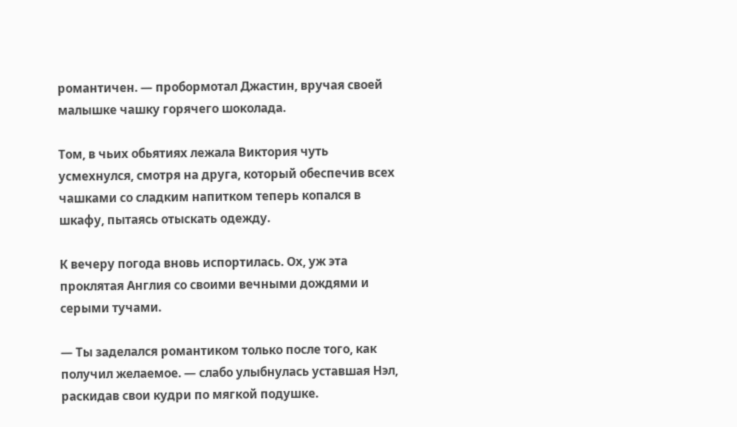романтичен. — пробормотал Джастин, вручая своей малышке чашку горячего шоколада.

Том, в чьих обьятиях лежала Виктория чуть усмехнулся, смотря на друга, который обеспечив всех чашками со сладким напитком теперь копался в шкафу, пытаясь отыскать одежду.

К вечеру погода вновь испортилась. Ох, уж эта проклятая Англия со своими вечными дождями и серыми тучами.

— Ты заделался романтиком только после того, как получил желаемое. — слабо улыбнулась уставшая Нэл, раскидав свои кудри по мягкой подушке.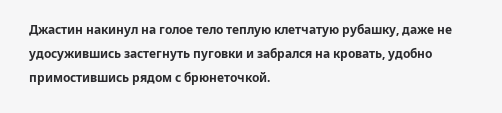Джастин накинул на голое тело теплую клетчатую рубашку, даже не удосужившись застегнуть пуговки и забрался на кровать, удобно примостившись рядом с брюнеточкой.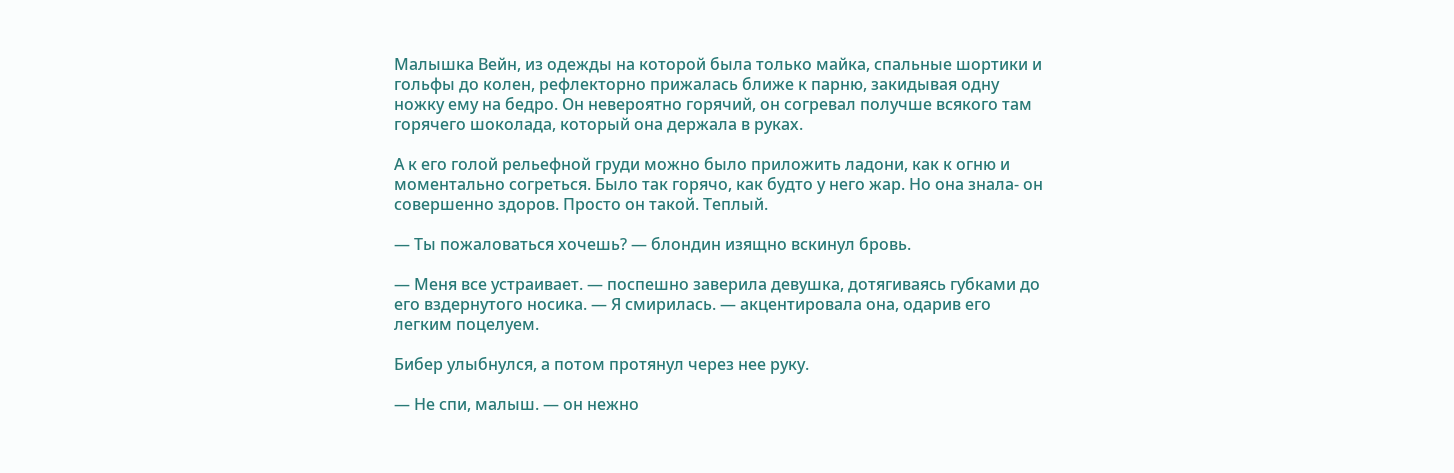Малышка Вейн, из одежды на которой была только майка, спальные шортики и гольфы до колен, рефлекторно прижалась ближе к парню, закидывая одну ножку ему на бедро. Он невероятно горячий, он согревал получше всякого там горячего шоколада, который она держала в руках.

А к его голой рельефной груди можно было приложить ладони, как к огню и моментально согреться. Было так горячо, как будто у него жар. Но она знала- он совершенно здоров. Просто он такой. Теплый.

— Ты пожаловаться хочешь? — блондин изящно вскинул бровь.

— Меня все устраивает. — поспешно заверила девушка, дотягиваясь губками до его вздернутого носика. — Я смирилась. — акцентировала она, одарив его легким поцелуем.

Бибер улыбнулся, а потом протянул через нее руку.

— Не спи, малыш. — он нежно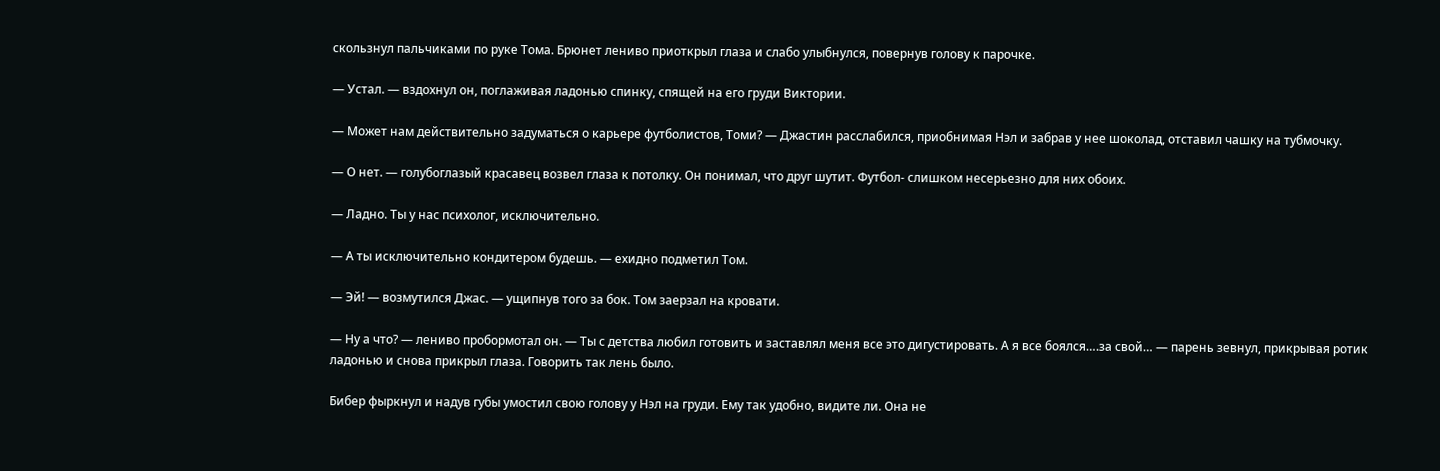скользнул пальчиками по руке Тома. Брюнет лениво приоткрыл глаза и слабо улыбнулся, повернув голову к парочке.

— Устал. — вздохнул он, поглаживая ладонью спинку, спящей на его груди Виктории.

— Может нам действительно задуматься о карьере футболистов, Томи? — Джастин расслабился, приобнимая Нэл и забрав у нее шоколад, отставил чашку на тубмочку.

— О нет. — голубоглазый красавец возвел глаза к потолку. Он понимал, что друг шутит. Футбол- слишком несерьезно для них обоих.

— Ладно. Ты у нас психолог, исключительно.

— А ты исключительно кондитером будешь. — ехидно подметил Том.

— Эй! — возмутился Джас. — ущипнув того за бок. Том заерзал на кровати.

— Ну а что? — лениво пробормотал он. — Ты с детства любил готовить и заставлял меня все это дигустировать. А я все боялся….за свой… — парень зевнул, прикрывая ротик ладонью и снова прикрыл глаза. Говорить так лень было.

Бибер фыркнул и надув губы умостил свою голову у Нэл на груди. Ему так удобно, видите ли. Она не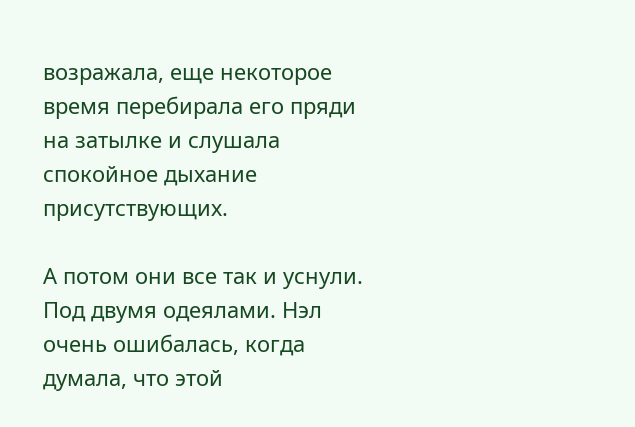возражала, еще некоторое время перебирала его пряди на затылке и слушала спокойное дыхание присутствующих.

А потом они все так и уснули. Под двумя одеялами. Нэл очень ошибалась, когда думала, что этой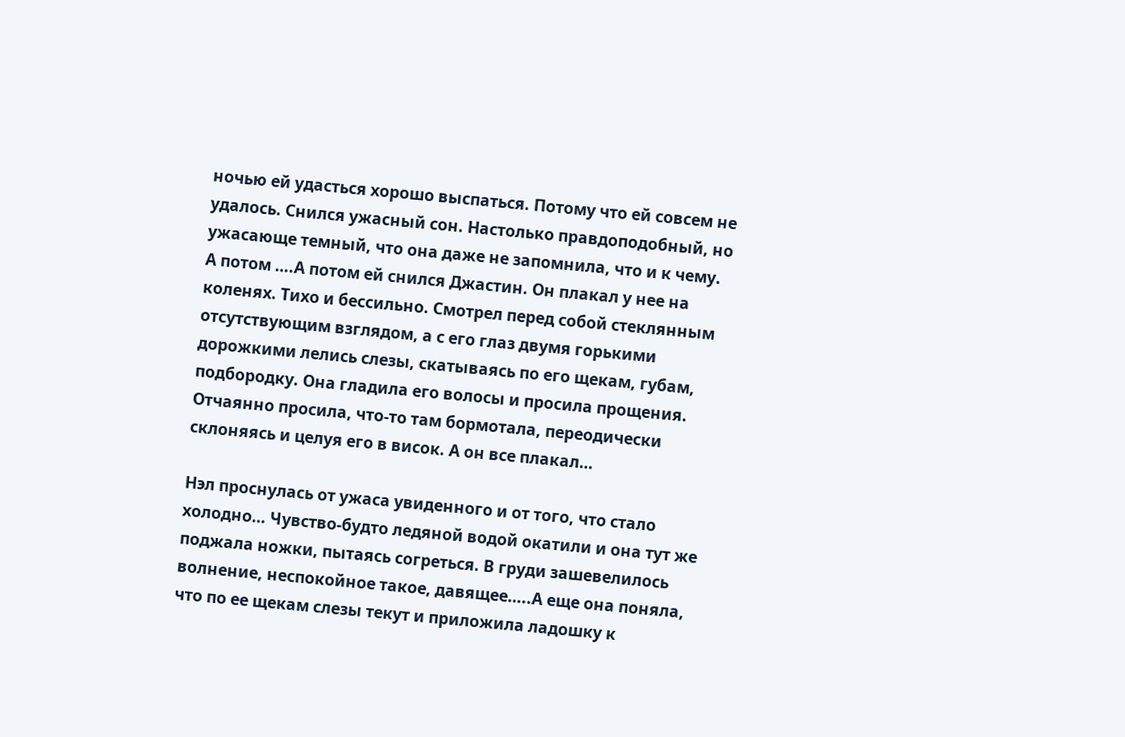ночью ей удасться хорошо выспаться. Потому что ей совсем не удалось. Снился ужасный сон. Настолько правдоподобный, но ужасающе темный, что она даже не запомнила, что и к чему. А потом ….А потом ей снился Джастин. Он плакал у нее на коленях. Тихо и бессильно. Смотрел перед собой стеклянным отсутствующим взглядом, а с его глаз двумя горькими дорожкими лелись слезы, скатываясь по его щекам, губам, подбородку. Она гладила его волосы и просила прощения. Отчаянно просила, что-то там бормотала, переодически склоняясь и целуя его в висок. А он все плакал…

Нэл проснулась от ужаса увиденного и от того, что стало холодно… Чувство-будто ледяной водой окатили и она тут же поджала ножки, пытаясь согреться. В груди зашевелилось волнение, неспокойное такое, давящее…..А еще она поняла, что по ее щекам слезы текут и приложила ладошку к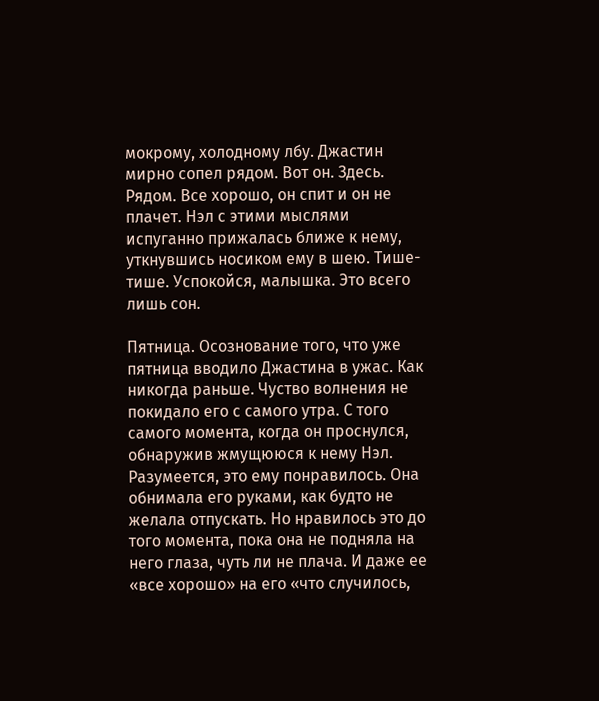мокрому, холодному лбу. Джастин мирно сопел рядом. Вот он. Здесь. Рядом. Все хорошо, он спит и он не плачет. Нэл с этими мыслями испуганно прижалась ближе к нему, уткнувшись носиком ему в шею. Тише-тише. Успокойся, малышка. Это всего лишь сон.

Пятница. Осознование того, что уже пятница вводило Джастина в ужас. Как никогда раньше. Чуство волнения не покидало его с самого утра. С того самого момента, когда он проснулся, обнаружив жмущююся к нему Нэл. Разумеется, это ему понравилось. Она обнимала его руками, как будто не желала отпускать. Но нравилось это до того момента, пока она не подняла на него глаза, чуть ли не плача. И даже ее «все хорошо» на его «что случилось,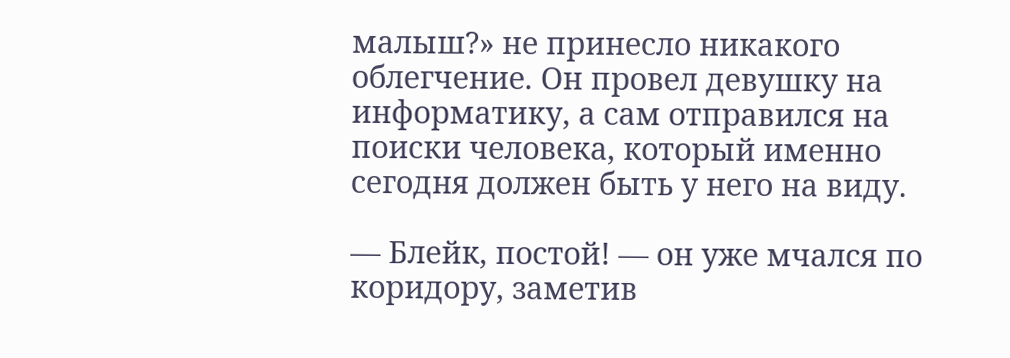малыш?» не принесло никакого облегчение. Он провел девушку на информатику, а сам отправился на поиски человека, который именно сегодня должен быть у него на виду.

— Блейк, постой! — он уже мчался по коридору, заметив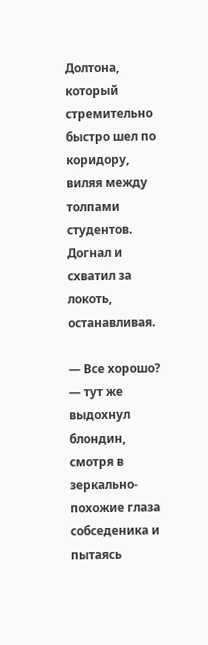Долтона, который стремительно быстро шел по коридору, виляя между толпами студентов. Догнал и схватил за локоть, останавливая.

— Все хорошо? — тут же выдохнул блондин, смотря в зеркально-похожие глаза собседеника и пытаясь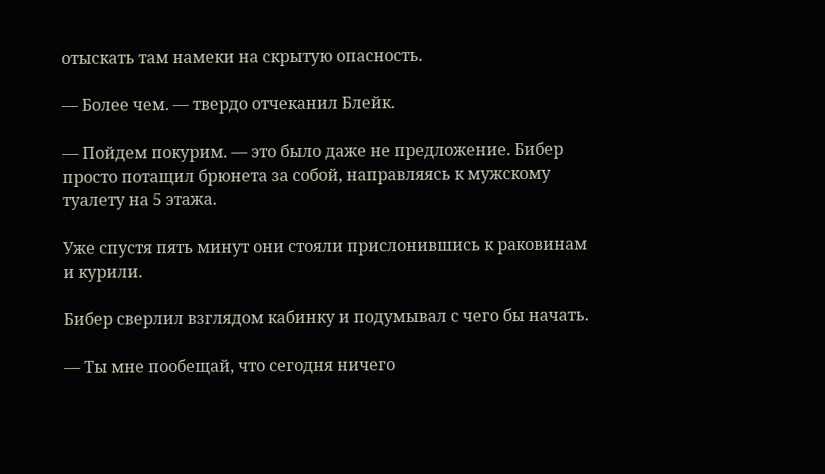отыскать там намеки на скрытую опасность.

— Более чем. — твердо отчеканил Блейк.

— Пойдем покурим. — это было даже не предложение. Бибер просто потащил брюнета за собой, направляясь к мужскому туалету на 5 этажа.

Уже спустя пять минут они стояли прислонившись к раковинам и курили.

Бибер сверлил взглядом кабинку и подумывал с чего бы начать.

— Ты мне пообещай, что сегодня ничего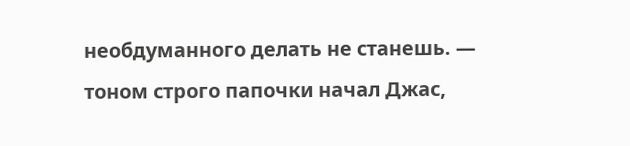необдуманного делать не станешь. — тоном строго папочки начал Джас,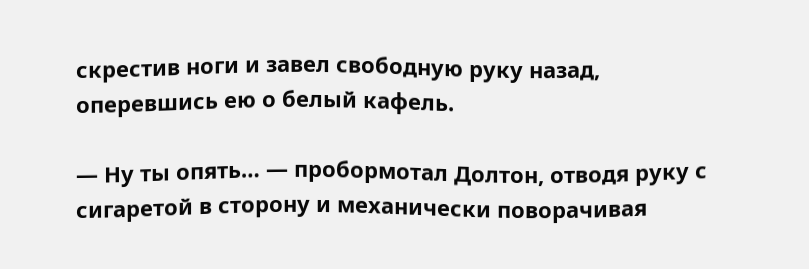скрестив ноги и завел свободную руку назад, оперевшись ею о белый кафель.

— Ну ты опять… — пробормотал Долтон, отводя руку с сигаретой в сторону и механически поворачивая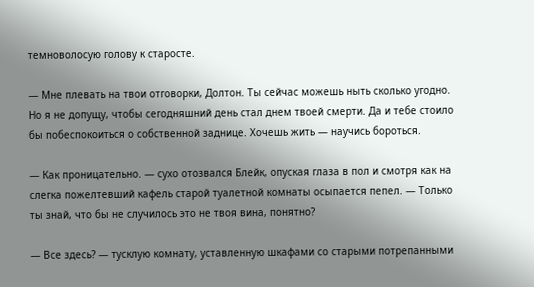темноволосую голову к старосте.

— Мне плевать на твои отговорки, Долтон. Ты сейчас можешь ныть сколько угодно. Но я не допущу, чтобы сегодняшний день стал днем твоей смерти. Да и тебе стоило бы побеспокоиться о собственной заднице. Хочешь жить — научись бороться.

— Как проницательно. — сухо отозвался Блейк, опуская глаза в пол и смотря как на слегка пожелтевший кафель старой туалетной комнаты осыпается пепел. — Только ты знай, что бы не случилось это не твоя вина, понятно?

— Все здесь? — тусклую комнату, уставленную шкафами со старыми потрепанными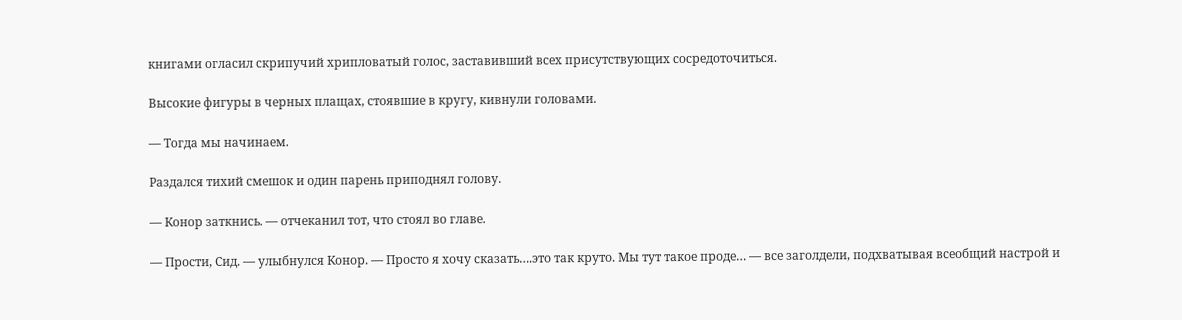книгами огласил скрипучий хрипловатый голос, заставивший всех присутствующих сосредоточиться.

Высокие фигуры в черных плащах, стоявшие в кругу, кивнули головами.

— Тогда мы начинаем.

Раздался тихий смешок и один парень приподнял голову.

— Конор заткнись. — отчеканил тот, что стоял во главе.

— Прости, Сид. — улыбнулся Конор. — Просто я хочу сказать….это так круто. Мы тут такое проде… — все заголдели, подхватывая всеобщий настрой и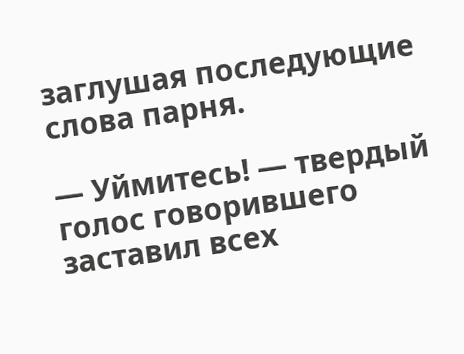заглушая последующие слова парня.

— Уймитесь! — твердый голос говорившего заставил всех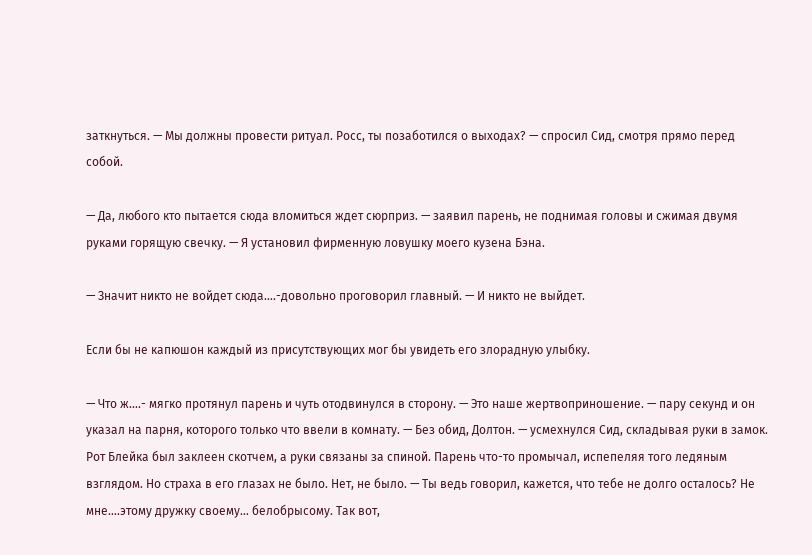заткнуться. — Мы должны провести ритуал. Росс, ты позаботился о выходах? — спросил Сид, смотря прямо перед собой.

— Да, любого кто пытается сюда вломиться ждет сюрприз. — заявил парень, не поднимая головы и сжимая двумя руками горящую свечку. — Я установил фирменную ловушку моего кузена Бэна.

— Значит никто не войдет сюда….-довольно проговорил главный. — И никто не выйдет.

Если бы не капюшон каждый из присутствующих мог бы увидеть его злорадную улыбку.

— Что ж….- мягко протянул парень и чуть отодвинулся в сторону. — Это наше жертвоприношение. — пару секунд и он указал на парня, которого только что ввели в комнату. — Без обид, Долтон. — усмехнулся Сид, складывая руки в замок. Рот Блейка был заклеен скотчем, а руки связаны за спиной. Парень что-то промычал, испепеляя того ледяным взглядом. Но страха в его глазах не было. Нет, не было. — Ты ведь говорил, кажется, что тебе не долго осталось? Не мне….этому дружку своему… белобрысому. Так вот,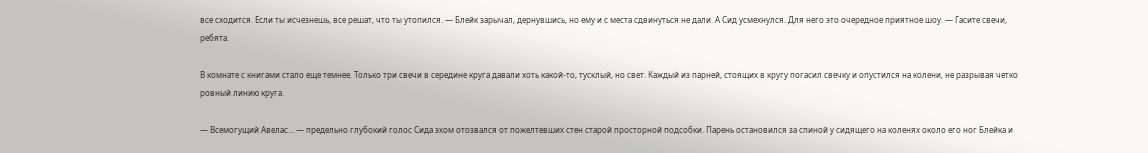все сходится. Если ты исчезнешь, все решат, что ты утопился. — Блейк зарычал, дернувшись, но ему и с места сдвинуться не дали. А Сид усмехнулся. Для него это очередное приятное шоу. — Гасите свечи, ребята.

В комнате с книгами стало еще темнее. Только три свечи в середине круга давали хоть какой-то, тусклый, но свет. Каждый из парней, стоящих в кругу погасил свечку и опустился на колени, не разрывая четко ровный линию круга.

— Всемогущий Авелас… — предельно глубокий голос Сида эхом отозвался от пожелтевших стен старой просторной подсобки. Парень остановился за спиной у сидящего на коленях около его ног Блейка и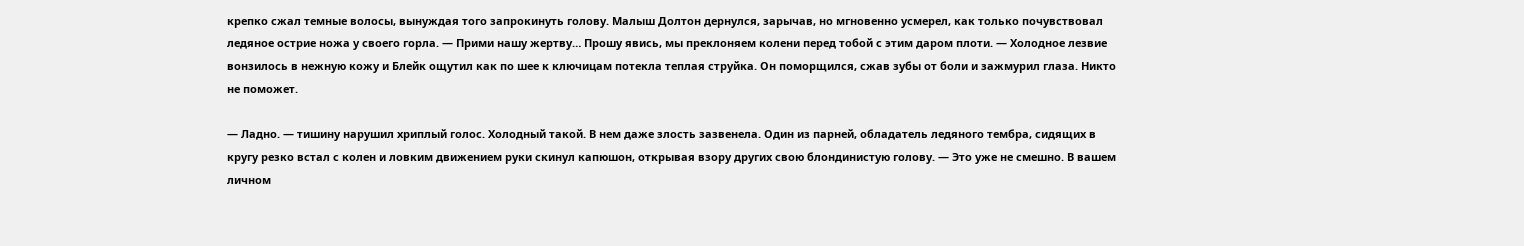крепко сжал темные волосы, вынуждая того запрокинуть голову. Малыш Долтон дернулся, зарычав, но мгновенно усмерел, как только почувствовал ледяное острие ножа у своего горла. — Прими нашу жертву… Прошу явись, мы преклоняем колени перед тобой с этим даром плоти. — Холодное лезвие вонзилось в нежную кожу и Блейк ощутил как по шее к ключицам потекла теплая струйка. Он поморщился, сжав зубы от боли и зажмурил глаза. Никто не поможет.

— Ладно. — тишину нарушил хриплый голос. Холодный такой. В нем даже злость зазвенела. Один из парней, обладатель ледяного тембра, сидящих в кругу резко встал с колен и ловким движением руки скинул капюшон, открывая взору других свою блондинистую голову. — Это уже не смешно. В вашем личном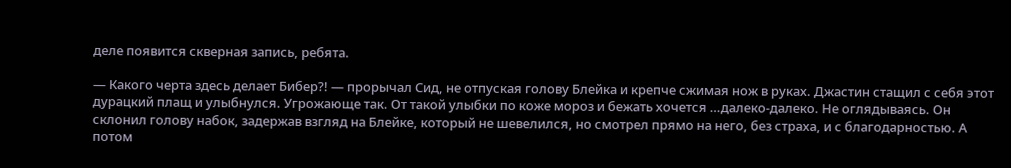деле появится скверная запись, ребята.

— Какого черта здесь делает Бибер?! — прорычал Сид, не отпуская голову Блейка и крепче сжимая нож в руках. Джастин стащил с себя этот дурацкий плащ и улыбнулся. Угрожающе так. От такой улыбки по коже мороз и бежать хочется …далеко-далеко. Не оглядываясь. Он склонил голову набок, задержав взгляд на Блейке, который не шевелился, но смотрел прямо на него, без страха, и с благодарностью. А потом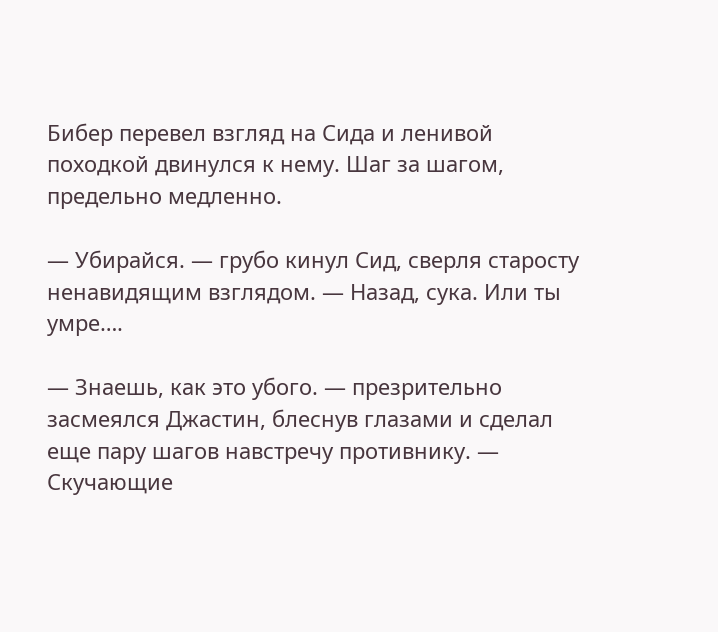Бибер перевел взгляд на Сида и ленивой походкой двинулся к нему. Шаг за шагом, предельно медленно.

— Убирайся. — грубо кинул Сид, сверля старосту ненавидящим взглядом. — Назад, сука. Или ты умре….

— Знаешь, как это убого. — презрительно засмеялся Джастин, блеснув глазами и сделал еще пару шагов навстречу противнику. — Скучающие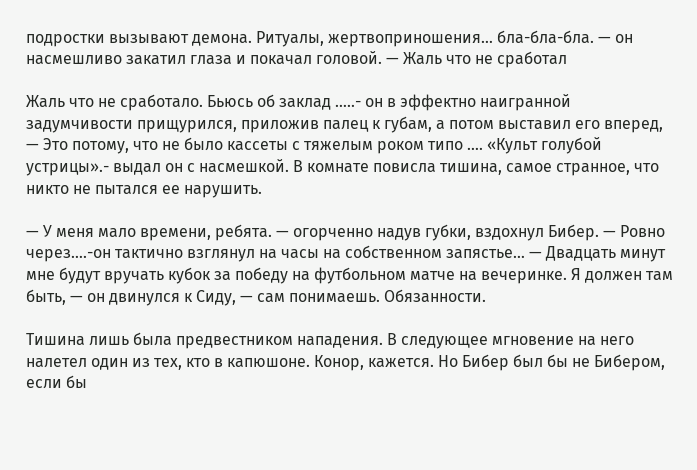подростки вызывают демона. Ритуалы, жертвоприношения… бла-бла-бла. — он насмешливо закатил глаза и покачал головой. — Жаль что не сработал

Жаль что не сработало. Бьюсь об заклад …..- он в эффектно наигранной задумчивости прищурился, приложив палец к губам, а потом выставил его вперед, — Это потому, что не было кассеты с тяжелым роком типо …. «Культ голубой устрицы».- выдал он с насмешкой. В комнате повисла тишина, самое странное, что никто не пытался ее нарушить.

— У меня мало времени, ребята. — огорченно надув губки, вздохнул Бибер. — Ровно через….-он тактично взглянул на часы на собственном запястье… — Двадцать минут мне будут вручать кубок за победу на футбольном матче на вечеринке. Я должен там быть, — он двинулся к Сиду, — сам понимаешь. Обязанности.

Тишина лишь была предвестником нападения. В следующее мгновение на него налетел один из тех, кто в капюшоне. Конор, кажется. Но Бибер был бы не Бибером, если бы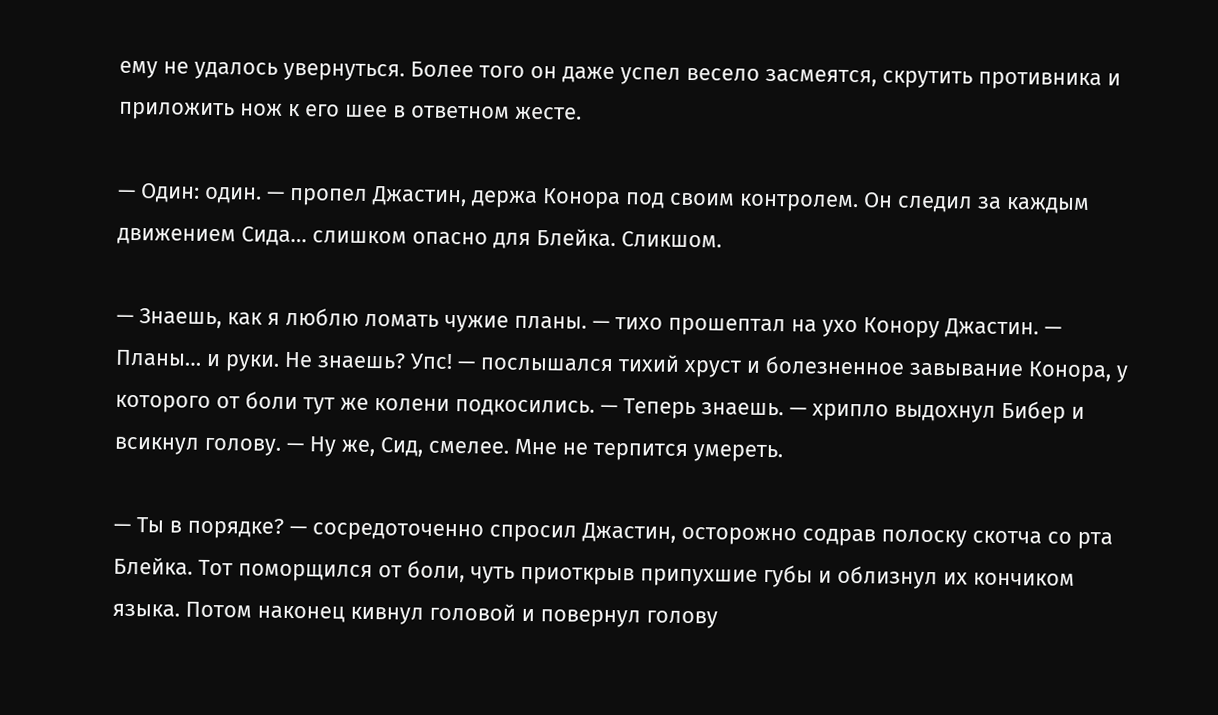ему не удалось увернуться. Более того он даже успел весело засмеятся, скрутить противника и приложить нож к его шее в ответном жесте.

— Один: один. — пропел Джастин, держа Конора под своим контролем. Он следил за каждым движением Сида… слишком опасно для Блейка. Сликшом.

— Знаешь, как я люблю ломать чужие планы. — тихо прошептал на ухо Конору Джастин. — Планы… и руки. Не знаешь? Упс! — послышался тихий хруст и болезненное завывание Конора, у которого от боли тут же колени подкосились. — Теперь знаешь. — хрипло выдохнул Бибер и всикнул голову. — Ну же, Сид, смелее. Мне не терпится умереть.

— Ты в порядке? — сосредоточенно спросил Джастин, осторожно содрав полоску скотча со рта Блейка. Тот поморщился от боли, чуть приоткрыв припухшие губы и облизнул их кончиком языка. Потом наконец кивнул головой и повернул голову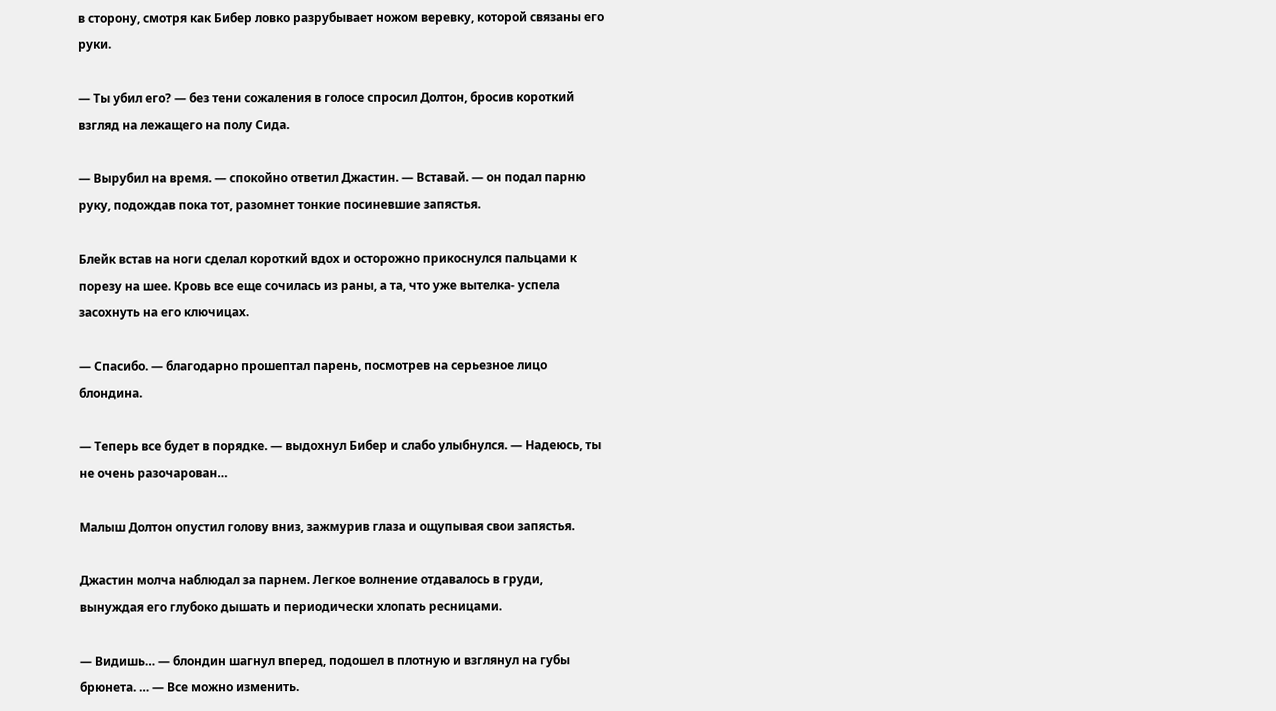в сторону, смотря как Бибер ловко разрубывает ножом веревку, которой связаны его руки.

— Ты убил его? — без тени сожаления в голосе спросил Долтон, бросив короткий взгляд на лежащего на полу Сида.

— Вырубил на время. — спокойно ответил Джастин. — Вставай. — он подал парню руку, подождав пока тот, разомнет тонкие посиневшие запястья.

Блейк встав на ноги сделал короткий вдох и осторожно прикоснулся пальцами к порезу на шее. Кровь все еще сочилась из раны, а та, что уже вытелка- успела засохнуть на его ключицах.

— Спасибо. — благодарно прошептал парень, посмотрев на серьезное лицо блондина.

— Теперь все будет в порядке. — выдохнул Бибер и слабо улыбнулся. — Надеюсь, ты не очень разочарован…

Малыш Долтон опустил голову вниз, зажмурив глаза и ощупывая свои запястья.

Джастин молча наблюдал за парнем. Легкое волнение отдавалось в груди, вынуждая его глубоко дышать и периодически хлопать ресницами.

— Видишь… — блондин шагнул вперед, подошел в плотную и взглянул на губы брюнета. … — Все можно изменить.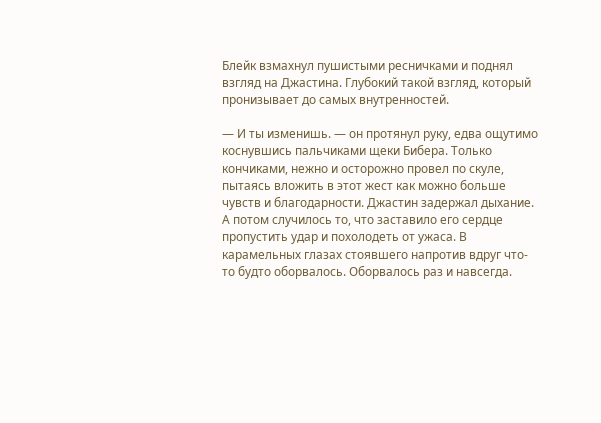Блейк взмахнул пушистыми ресничками и поднял взгляд на Джастина. Глубокий такой взгляд, который пронизывает до самых внутренностей.

— И ты изменишь. — он протянул руку, едва ощутимо коснувшись пальчиками щеки Бибера. Только кончиками, нежно и осторожно провел по скуле, пытаясь вложить в этот жест как можно больше чувств и благодарности. Джастин задержал дыхание. А потом случилось то, что заставило его сердце пропустить удар и похолодеть от ужаса. В карамельных глазах стоявшего напротив вдруг что-то будто оборвалось. Оборвалось раз и навсегда.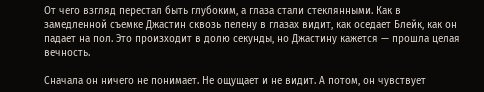От чего взгляд перестал быть глубоким, а глаза стали стеклянными. Как в замедленной съемке Джастин сквозь пелену в глазах видит, как оседает Блейк, как он падает на пол. Это произходит в долю секунды, но Джастину кажется — прошла целая вечность.

Сначала он ничего не понимает. Не ощущает и не видит. А потом, он чувствует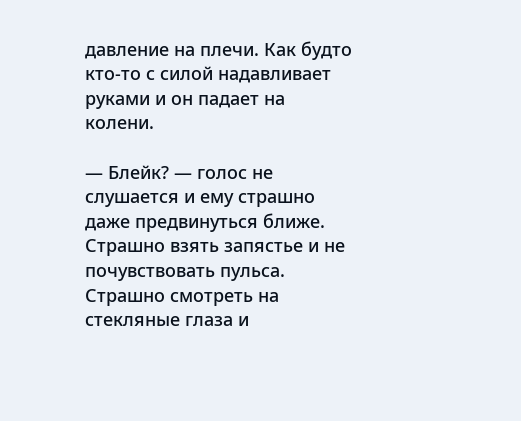давление на плечи. Как будто кто-то с силой надавливает руками и он падает на колени.

— Блейк? — голос не слушается и ему страшно даже предвинуться ближе. Страшно взять запястье и не почувствовать пульса. Страшно смотреть на стекляные глаза и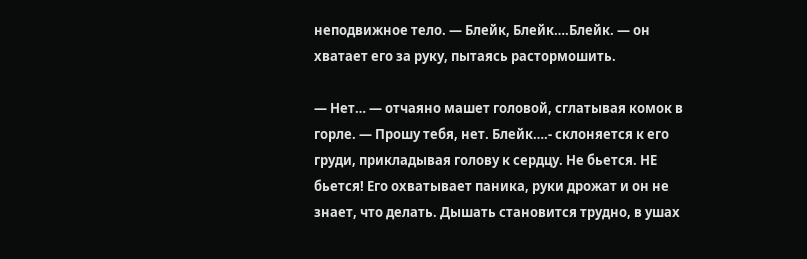неподвижное тело. — Блейк, Блейк….Блейк. — он хватает его за руку, пытаясь растормошить.

— Нет… — отчаяно машет головой, сглатывая комок в горле. — Прошу тебя, нет. Блейк….- склоняется к его груди, прикладывая голову к сердцу. Не бьется. НЕ бьется! Его охватывает паника, руки дрожат и он не знает, что делать. Дышать становится трудно, в ушах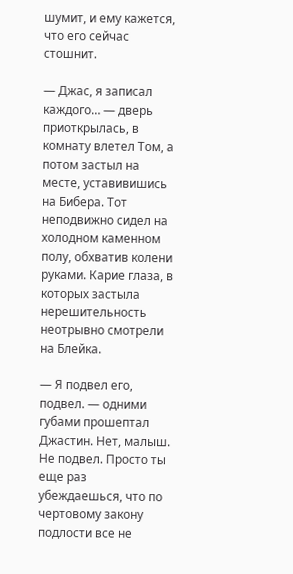шумит, и ему кажется, что его сейчас стошнит.

— Джас, я записал каждого… — дверь приоткрылась, в комнату влетел Том, а потом застыл на месте, уставивишись на Бибера. Тот неподвижно сидел на холодном каменном полу, обхватив колени руками. Карие глаза, в которых застыла нерешительность неотрывно смотрели на Блейка.

— Я подвел его, подвел. — одними губами прошептал Джастин. Нет, малыш. Не подвел. Просто ты еще раз убеждаешься, что по чертовому закону подлости все не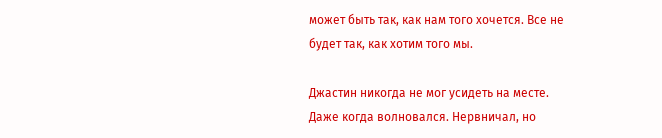может быть так, как нам того хочется. Все не будет так, как хотим того мы.

Джастин никогда не мог усидеть на месте. Даже когда волновался. Нервничал, но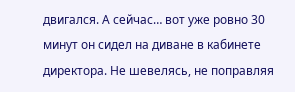двигался. А сейчас… вот уже ровно 30 минут он сидел на диване в кабинете директора. Не шевелясь, не поправляя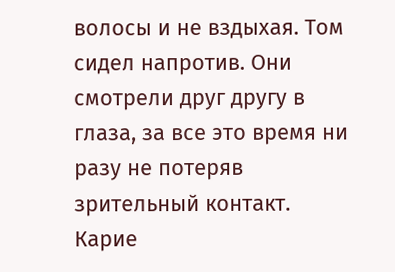волосы и не вздыхая. Том сидел напротив. Они смотрели друг другу в глаза, за все это время ни разу не потеряв зрительный контакт. Карие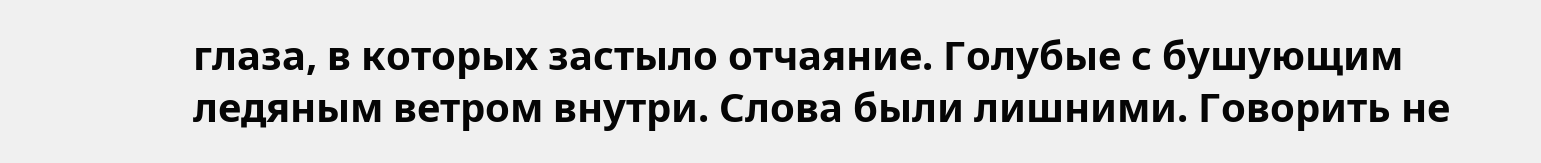глаза, в которых застыло отчаяние. Голубые с бушующим ледяным ветром внутри. Слова были лишними. Говорить не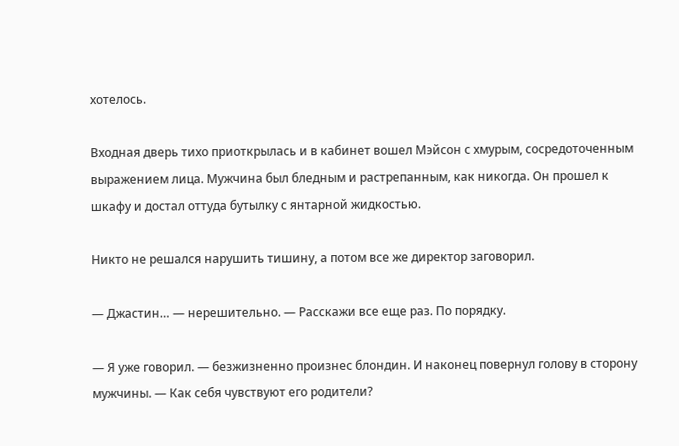хотелось.

Входная дверь тихо приоткрылась и в кабинет вошел Мэйсон с хмурым, сосредоточенным выражением лица. Мужчина был бледным и растрепанным, как никогда. Он прошел к шкафу и достал оттуда бутылку с янтарной жидкостью.

Никто не решался нарушить тишину, а потом все же директор заговорил.

— Джастин… — нерешительно. — Расскажи все еще раз. По порядку.

— Я уже говорил. — безжизненно произнес блондин. И наконец повернул голову в сторону мужчины. — Как себя чувствуют его родители?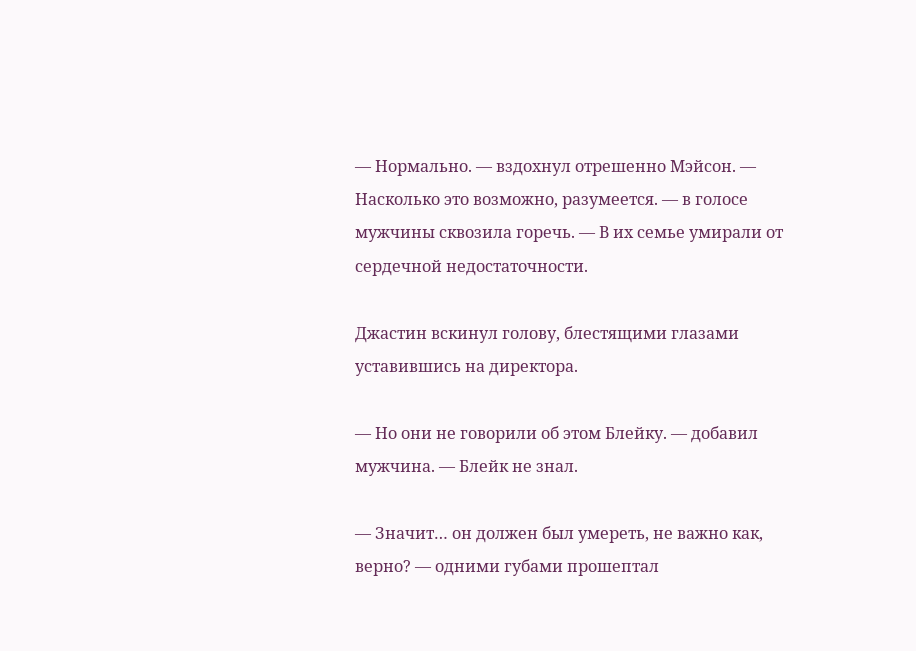— Нормально. — вздохнул отрешенно Мэйсон. — Насколько это возможно, разумеется. — в голосе мужчины сквозила горечь. — В их семье умирали от сердечной недостаточности.

Джастин вскинул голову, блестящими глазами уставившись на директора.

— Но они не говорили об этом Блейку. — добавил мужчина. — Блейк не знал.

— Значит… он должен был умереть, не важно как, верно? — одними губами прошептал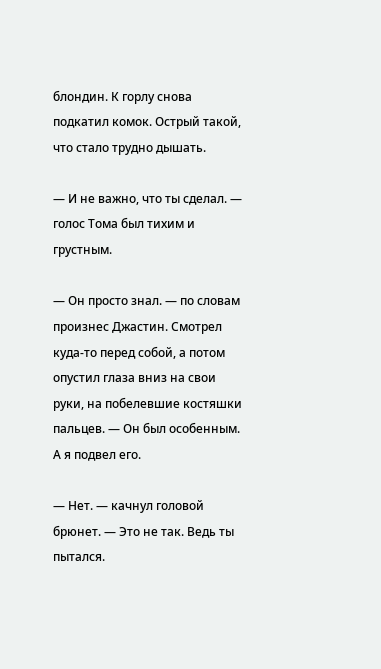блондин. К горлу снова подкатил комок. Острый такой, что стало трудно дышать.

— И не важно, что ты сделал. — голос Тома был тихим и грустным.

— Он просто знал. — по словам произнес Джастин. Смотрел куда-то перед собой, а потом опустил глаза вниз на свои руки, на побелевшие костяшки пальцев. — Он был особенным. А я подвел его.

— Нет. — качнул головой брюнет. — Это не так. Ведь ты пытался.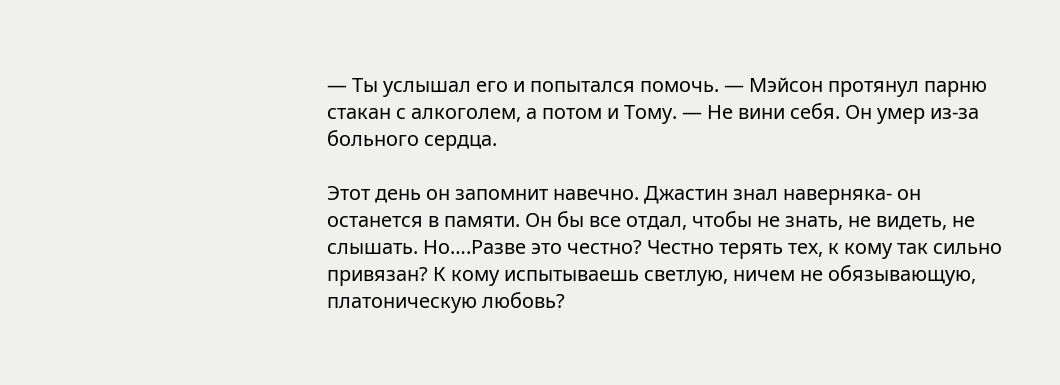— Ты услышал его и попытался помочь. — Мэйсон протянул парню стакан с алкоголем, а потом и Тому. — Не вини себя. Он умер из-за больного сердца.

Этот день он запомнит навечно. Джастин знал наверняка- он останется в памяти. Он бы все отдал, чтобы не знать, не видеть, не слышать. Но….Разве это честно? Честно терять тех, к кому так сильно привязан? К кому испытываешь светлую, ничем не обязывающую, платоническую любовь?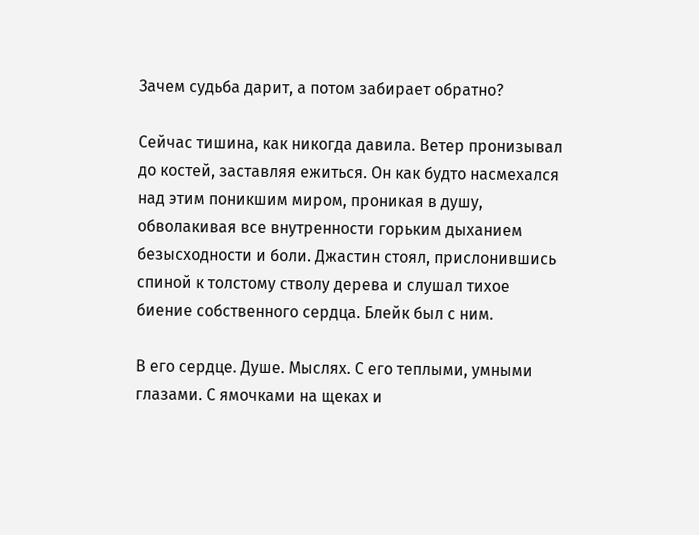Зачем судьба дарит, а потом забирает обратно?

Сейчас тишина, как никогда давила. Ветер пронизывал до костей, заставляя ежиться. Он как будто насмехался над этим поникшим миром, проникая в душу, обволакивая все внутренности горьким дыханием безысходности и боли. Джастин стоял, прислонившись спиной к толстому стволу дерева и слушал тихое биение собственного сердца. Блейк был с ним.

В его сердце. Душе. Мыслях. С его теплыми, умными глазами. С ямочками на щеках и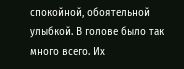спокойной, обоятельной улыбкой. В голове было так много всего. Их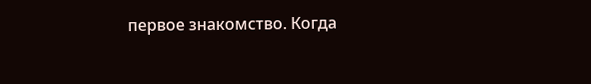первое знакомство. Когда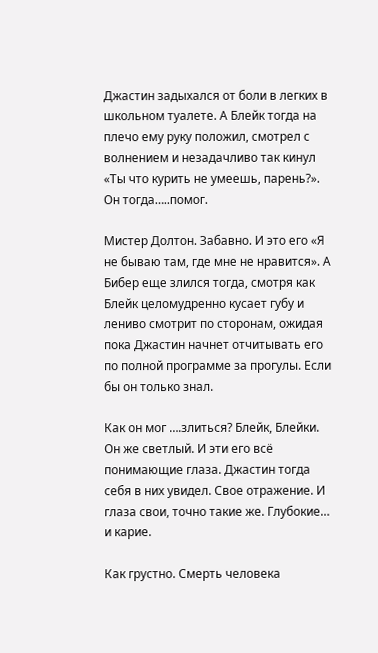Джастин задыхался от боли в легких в школьном туалете. А Блейк тогда на плечо ему руку положил, смотрел с волнением и незадачливо так кинул «Ты что курить не умеешь, парень?». Он тогда…..помог.

Мистер Долтон. Забавно. И это его «Я не бываю там, где мне не нравится». А Бибер еще злился тогда, смотря как Блейк целомудренно кусает губу и лениво смотрит по сторонам, ожидая пока Джастин начнет отчитывать его по полной программе за прогулы. Если бы он только знал.

Как он мог ….злиться? Блейк, Блейки. Он же светлый. И эти его всё понимающие глаза. Джастин тогда себя в них увидел. Свое отражение. И глаза свои, точно такие же. Глубокие… и карие.

Как грустно. Смерть человека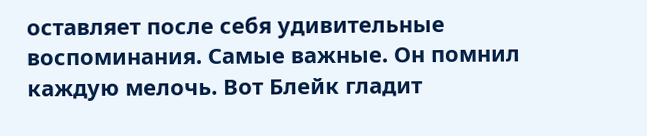оставляет после себя удивительные воспоминания. Самые важные. Он помнил каждую мелочь. Вот Блейк гладит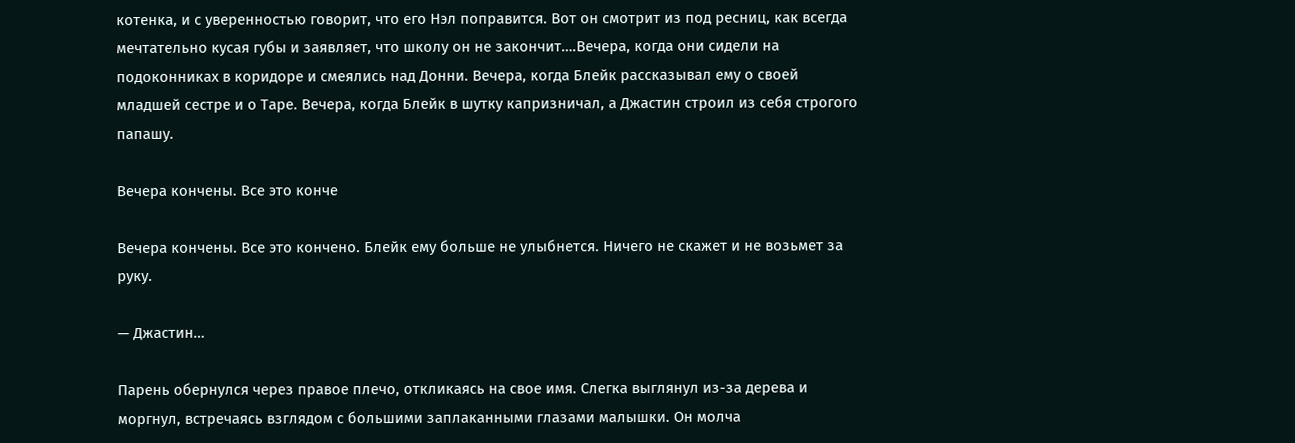котенка, и с уверенностью говорит, что его Нэл поправится. Вот он смотрит из под ресниц, как всегда мечтательно кусая губы и заявляет, что школу он не закончит….Вечера, когда они сидели на подоконниках в коридоре и смеялись над Донни. Вечера, когда Блейк рассказывал ему о своей младшей сестре и о Таре. Вечера, когда Блейк в шутку капризничал, а Джастин строил из себя строгого папашу.

Вечера кончены. Все это конче

Вечера кончены. Все это кончено. Блейк ему больше не улыбнется. Ничего не скажет и не возьмет за руку.

— Джастин…

Парень обернулся через правое плечо, откликаясь на свое имя. Слегка выглянул из-за дерева и моргнул, встречаясь взглядом с большими заплаканными глазами малышки. Он молча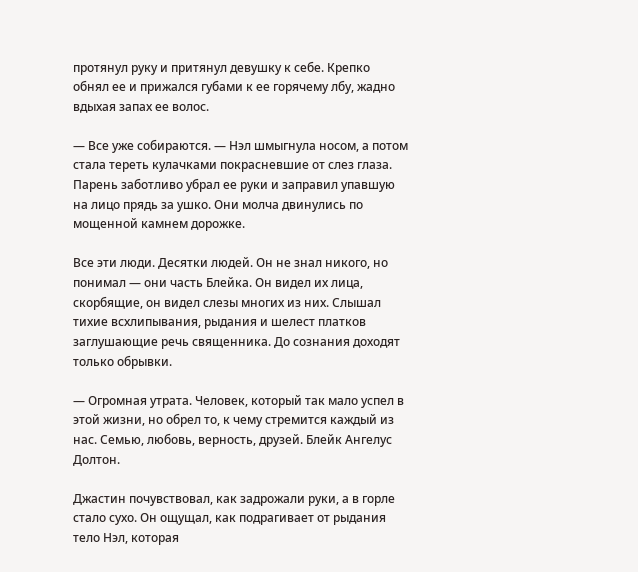протянул руку и притянул девушку к себе. Крепко обнял ее и прижался губами к ее горячему лбу, жадно вдыхая запах ее волос.

— Все уже собираются. — Нэл шмыгнула носом, а потом стала тереть кулачками покрасневшие от слез глаза. Парень заботливо убрал ее руки и заправил упавшую на лицо прядь за ушко. Они молча двинулись по мощенной камнем дорожке.

Все эти люди. Десятки людей. Он не знал никого, но понимал — они часть Блейка. Он видел их лица, скорбящие, он видел слезы многих из них. Слышал тихие всхлипывания, рыдания и шелест платков заглушающие речь священника. До сознания доходят только обрывки.

— Огромная утрата. Человек, который так мало успел в этой жизни, но обрел то, к чему стремится каждый из нас. Семью, любовь, верность, друзей. Блейк Ангелус Долтон.

Джастин почувствовал, как задрожали руки, а в горле стало сухо. Он ощущал, как подрагивает от рыдания тело Нэл, которая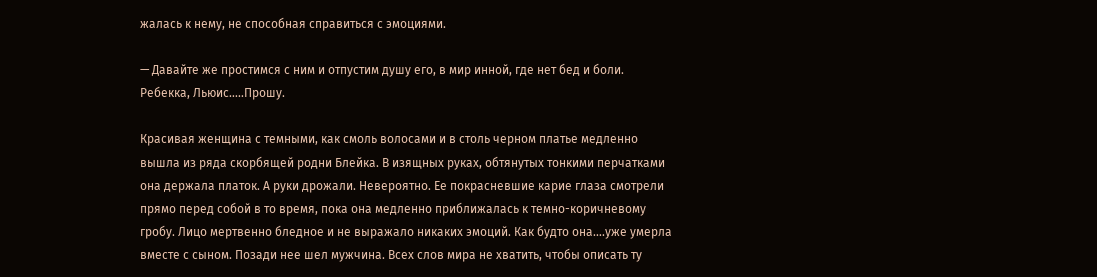жалась к нему, не способная справиться с эмоциями.

— Давайте же простимся с ним и отпустим душу его, в мир инной, где нет бед и боли. Ребекка, Льюис…..Прошу.

Красивая женщина с темными, как смоль волосами и в столь черном платье медленно вышла из ряда скорбящей родни Блейка. В изящных руках, обтянутых тонкими перчатками она держала платок. А руки дрожали. Невероятно. Ее покрасневшие карие глаза смотрели прямо перед собой в то время, пока она медленно приближалась к темно-коричневому гробу. Лицо мертвенно бледное и не выражало никаких эмоций. Как будто она….уже умерла вместе с сыном. Позади нее шел мужчина. Всех слов мира не хватить, чтобы описать ту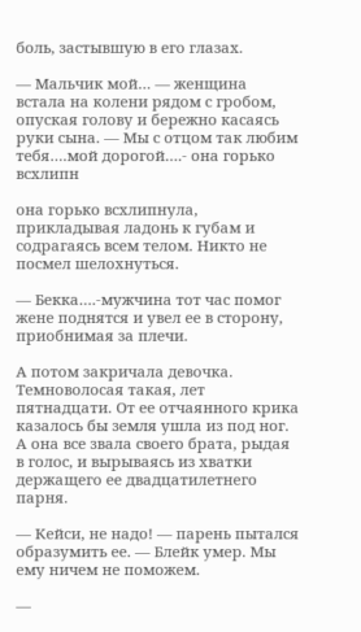боль, застывшую в его глазах.

— Мальчик мой… — женщина встала на колени рядом с гробом, опуская голову и бережно касаясь руки сына. — Мы с отцом так любим тебя….мой дорогой….- она горько всхлипн

она горько всхлипнула, прикладывая ладонь к губам и содрагаясь всем телом. Никто не посмел шелохнуться.

— Бекка….-мужчина тот час помог жене поднятся и увел ее в сторону, приобнимая за плечи.

А потом закричала девочка. Темноволосая такая, лет пятнадцати. От ее отчаянного крика казалось бы земля ушла из под ног. А она все звала своего брата, рыдая в голос, и вырываясь из хватки держащего ее двадцатилетнего парня.

— Кейси, не надо! — парень пытался образумить ее. — Блейк умер. Мы ему ничем не поможем.

—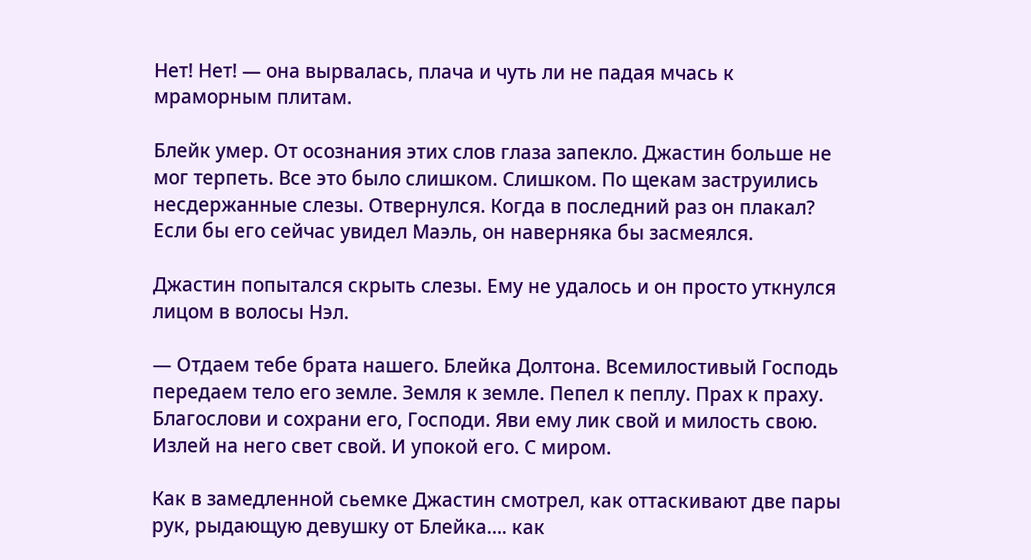Нет! Нет! — она вырвалась, плача и чуть ли не падая мчась к мраморным плитам.

Блейк умер. От осознания этих слов глаза запекло. Джастин больше не мог терпеть. Все это было слишком. Слишком. По щекам заструились несдержанные слезы. Отвернулся. Когда в последний раз он плакал? Если бы его сейчас увидел Маэль, он наверняка бы засмеялся.

Джастин попытался скрыть слезы. Ему не удалось и он просто уткнулся лицом в волосы Нэл.

— Отдаем тебе брата нашего. Блейка Долтона. Всемилостивый Господь передаем тело его земле. Земля к земле. Пепел к пеплу. Прах к праху. Благослови и сохрани его, Господи. Яви ему лик свой и милость свою. Излей на него свет свой. И упокой его. С миром.

Как в замедленной сьемке Джастин смотрел, как оттаскивают две пары рук, рыдающую девушку от Блейка…. как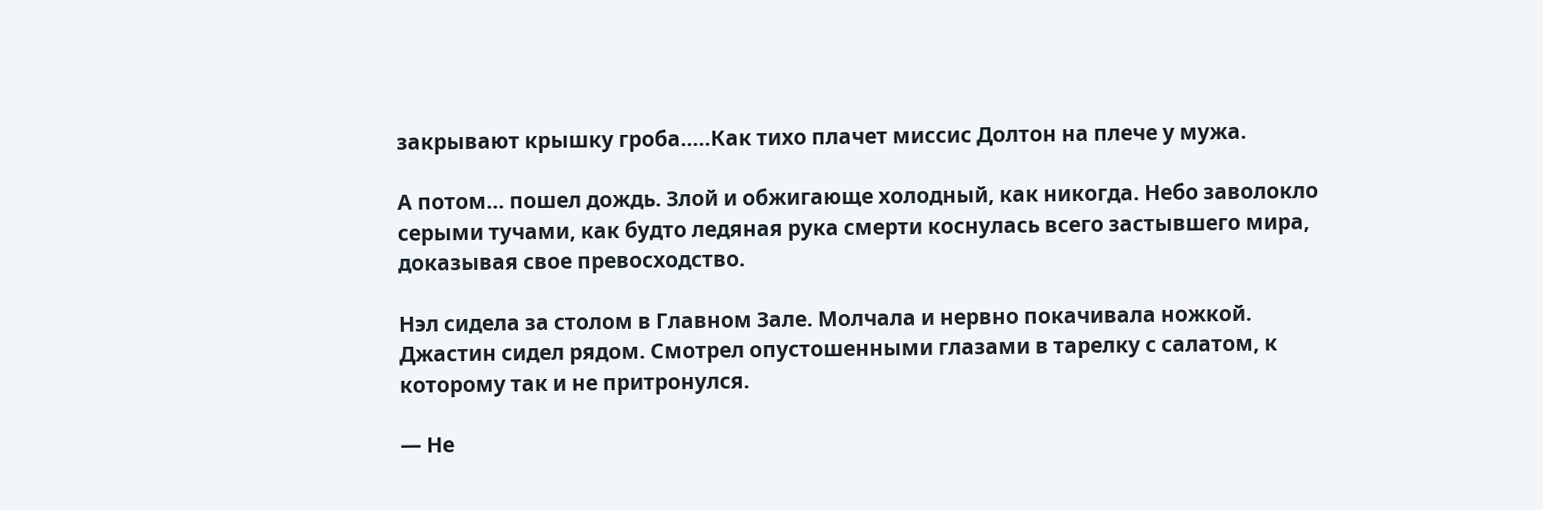закрывают крышку гроба…..Как тихо плачет миссис Долтон на плече у мужа.

А потом… пошел дождь. Злой и обжигающе холодный, как никогда. Небо заволокло серыми тучами, как будто ледяная рука смерти коснулась всего застывшего мира, доказывая свое превосходство.

Нэл сидела за столом в Главном Зале. Молчала и нервно покачивала ножкой. Джастин сидел рядом. Смотрел опустошенными глазами в тарелку с салатом, к которому так и не притронулся.

— Не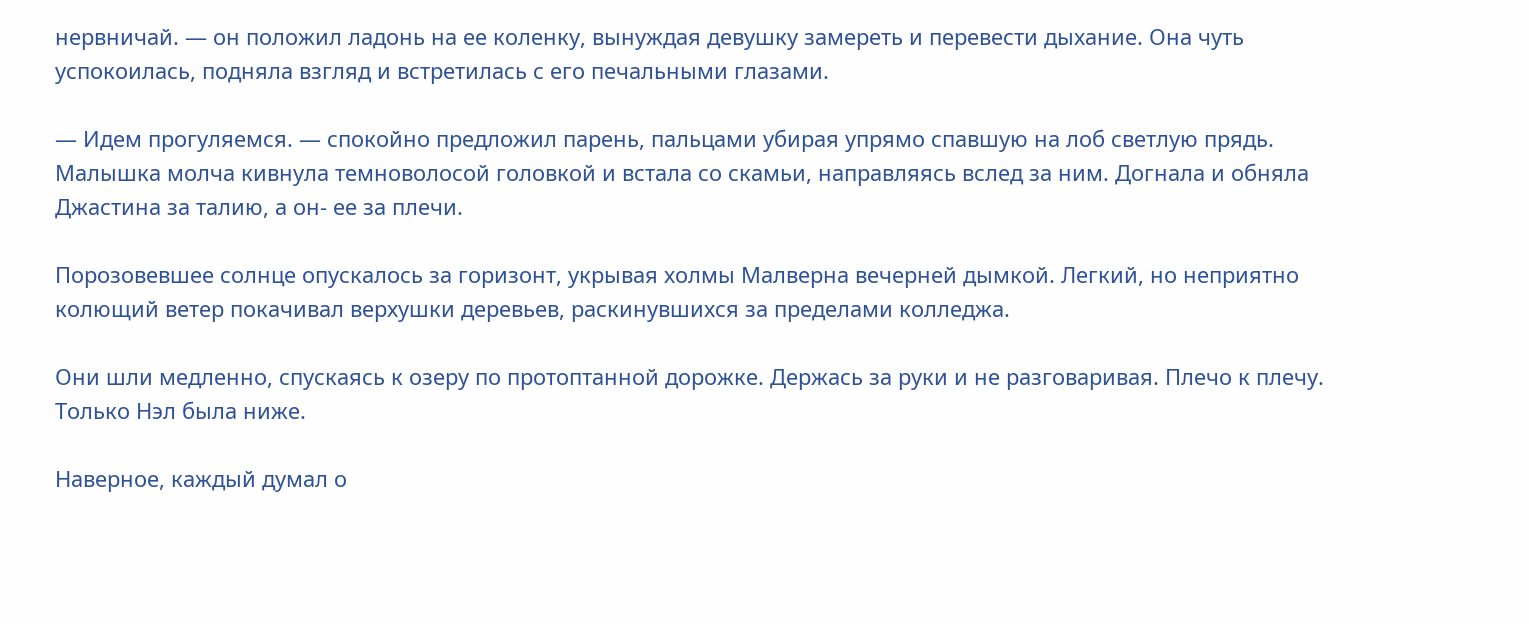нервничай. — он положил ладонь на ее коленку, вынуждая девушку замереть и перевести дыхание. Она чуть успокоилась, подняла взгляд и встретилась с его печальными глазами.

— Идем прогуляемся. — спокойно предложил парень, пальцами убирая упрямо спавшую на лоб светлую прядь. Малышка молча кивнула темноволосой головкой и встала со скамьи, направляясь вслед за ним. Догнала и обняла Джастина за талию, а он- ее за плечи.

Порозовевшее солнце опускалось за горизонт, укрывая холмы Малверна вечерней дымкой. Легкий, но неприятно колющий ветер покачивал верхушки деревьев, раскинувшихся за пределами колледжа.

Они шли медленно, спускаясь к озеру по протоптанной дорожке. Держась за руки и не разговаривая. Плечо к плечу. Только Нэл была ниже.

Наверное, каждый думал о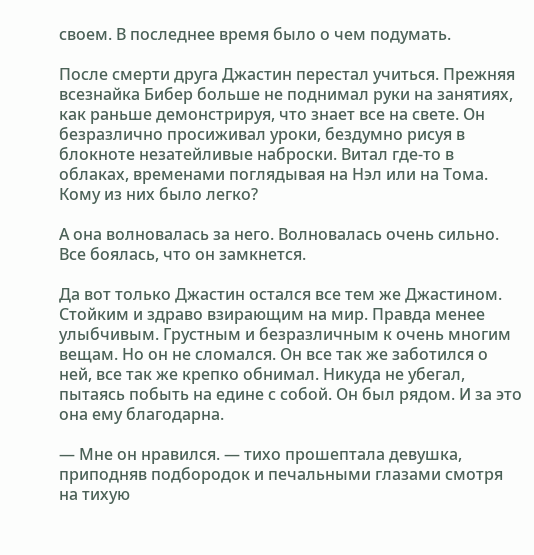своем. В последнее время было о чем подумать.

После смерти друга Джастин перестал учиться. Прежняя всезнайка Бибер больше не поднимал руки на занятиях, как раньше демонстрируя, что знает все на свете. Он безразлично просиживал уроки, бездумно рисуя в блокноте незатейливые наброски. Витал где-то в облаках, временами поглядывая на Нэл или на Тома. Кому из них было легко?

А она волновалась за него. Волновалась очень сильно. Все боялась, что он замкнется.

Да вот только Джастин остался все тем же Джастином. Стойким и здраво взирающим на мир. Правда менее улыбчивым. Грустным и безразличным к очень многим вещам. Но он не сломался. Он все так же заботился о ней, все так же крепко обнимал. Никуда не убегал, пытаясь побыть на едине с собой. Он был рядом. И за это она ему благодарна.

— Мне он нравился. — тихо прошептала девушка, приподняв подбородок и печальными глазами смотря на тихую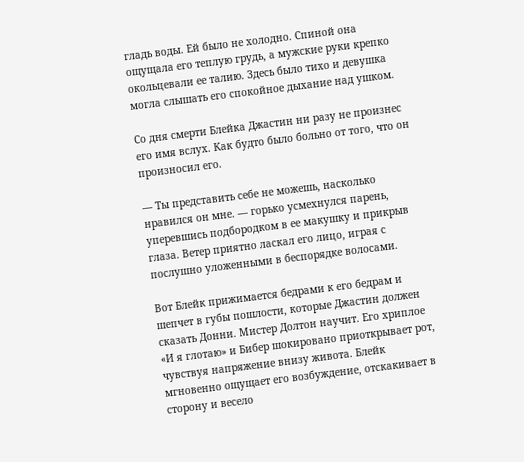гладь воды. Ей было не холодно. Спиной она ощущала его теплую грудь, а мужские руки крепко окольцевали ее талию. Здесь было тихо и девушка могла слышать его спокойное дыхание над ушком.

Со дня смерти Блейка Джастин ни разу не произнес его имя вслух. Как будто было больно от того, что он произносил его.

— Ты представить себе не можешь, насколько нравился он мне. — горько усмехнулся парень, уперевшись подбородком в ее макушку и прикрыв глаза. Ветер приятно ласкал его лицо, играя с послушно уложенными в беспорядке волосами.

Вот Блейк прижимается бедрами к его бедрам и шепчет в губы пошлости, которые Джастин должен сказать Донни. Мистер Долтон научит. Его хриплое «И я глотаю» и Бибер шокировано приоткрывает рот, чувствуя напряжение внизу живота. Блейк мгновенно ощущает его возбуждение, отскакивает в сторону и весело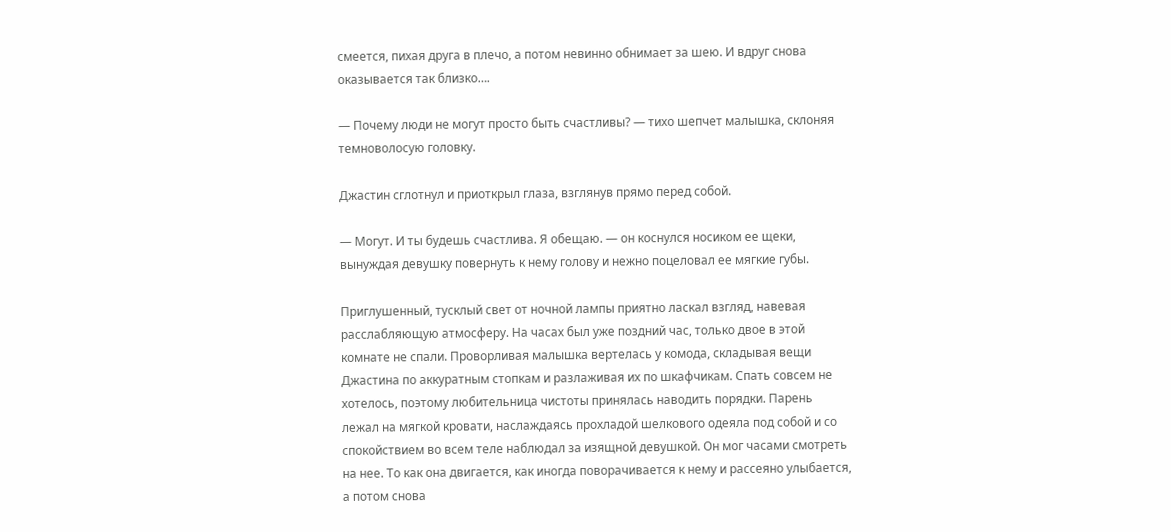смеется, пихая друга в плечо, а потом невинно обнимает за шею. И вдруг снова оказывается так близко….

— Почему люди не могут просто быть счастливы? — тихо шепчет малышка, склоняя темноволосую головку.

Джастин сглотнул и приоткрыл глаза, взглянув прямо перед собой.

— Могут. И ты будешь счастлива. Я обещаю. — он коснулся носиком ее щеки, вынуждая девушку повернуть к нему голову и нежно поцеловал ее мягкие губы.

Приглушенный, тусклый свет от ночной лампы приятно ласкал взгляд, навевая расслабляющую атмосферу. На часах был уже поздний час, только двое в этой комнате не спали. Проворливая малышка вертелась у комода, складывая вещи Джастина по аккуратным стопкам и разлаживая их по шкафчикам. Спать совсем не хотелось, поэтому любительница чистоты принялась наводить порядки. Парень лежал на мягкой кровати, наслаждаясь прохладой шелкового одеяла под собой и со спокойствием во всем теле наблюдал за изящной девушкой. Он мог часами смотреть на нее. То как она двигается, как иногда поворачивается к нему и рассеяно улыбается, а потом снова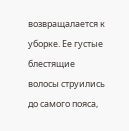возвращалается к уборке. Ее густые блестящие волосы струились до самого пояса,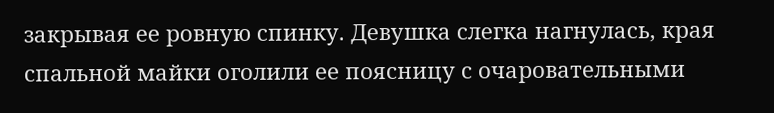закрывая ее ровную спинку. Девушка слегка нагнулась, края спальной майки оголили ее поясницу с очаровательными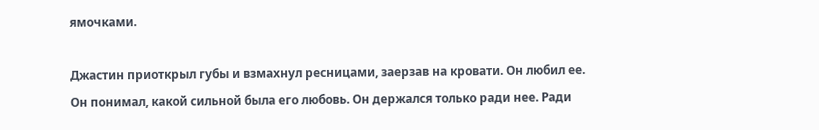ямочками.

Джастин приоткрыл губы и взмахнул ресницами, заерзав на кровати. Он любил ее. Он понимал, какой сильной была его любовь. Он держался только ради нее. Ради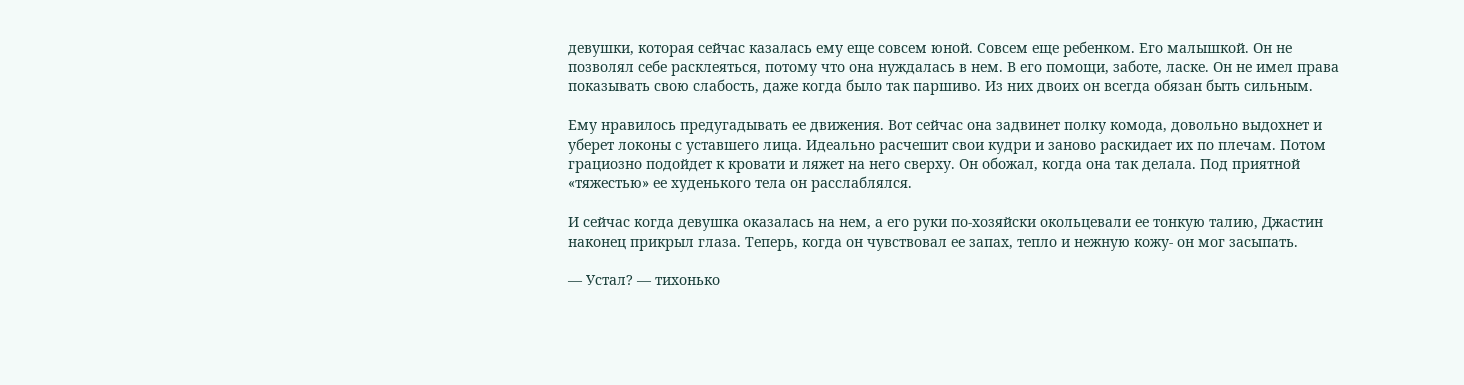девушки, которая сейчас казалась ему еще совсем юной. Совсем еще ребенком. Его малышкой. Он не позволял себе расклеяться, потому что она нуждалась в нем. В его помощи, заботе, ласке. Он не имел права показывать свою слабость, даже когда было так паршиво. Из них двоих он всегда обязан быть сильным.

Ему нравилось предугадывать ее движения. Вот сейчас она задвинет полку комода, довольно выдохнет и уберет локоны с уставшего лица. Идеально расчешит свои кудри и заново раскидает их по плечам. Потом грациозно подойдет к кровати и ляжет на него сверху. Он обожал, когда она так делала. Под приятной «тяжестью» ее худенького тела он расслаблялся.

И сейчас когда девушка оказалась на нем, а его руки по-хозяйски окольцевали ее тонкую талию, Джастин наконец прикрыл глаза. Теперь, когда он чувствовал ее запах, тепло и нежную кожу- он мог засыпать.

— Устал? — тихонько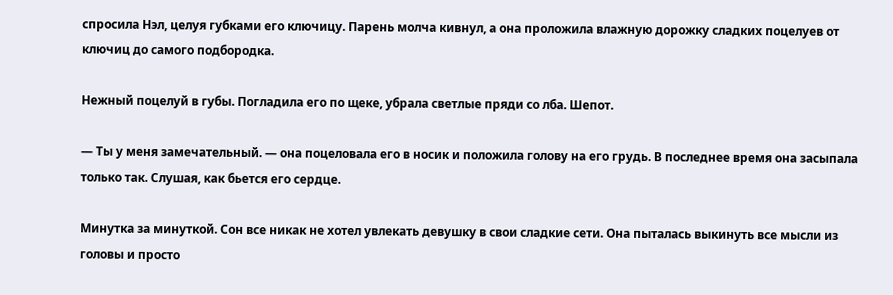спросила Нэл, целуя губками его ключицу. Парень молча кивнул, а она проложила влажную дорожку сладких поцелуев от ключиц до самого подбородка.

Нежный поцелуй в губы. Погладила его по щеке, убрала светлые пряди со лба. Шепот.

— Ты у меня замечательный. — она поцеловала его в носик и положила голову на его грудь. В последнее время она засыпала только так. Слушая, как бьется его сердце.

Минутка за минуткой. Сон все никак не хотел увлекать девушку в свои сладкие сети. Она пыталась выкинуть все мысли из головы и просто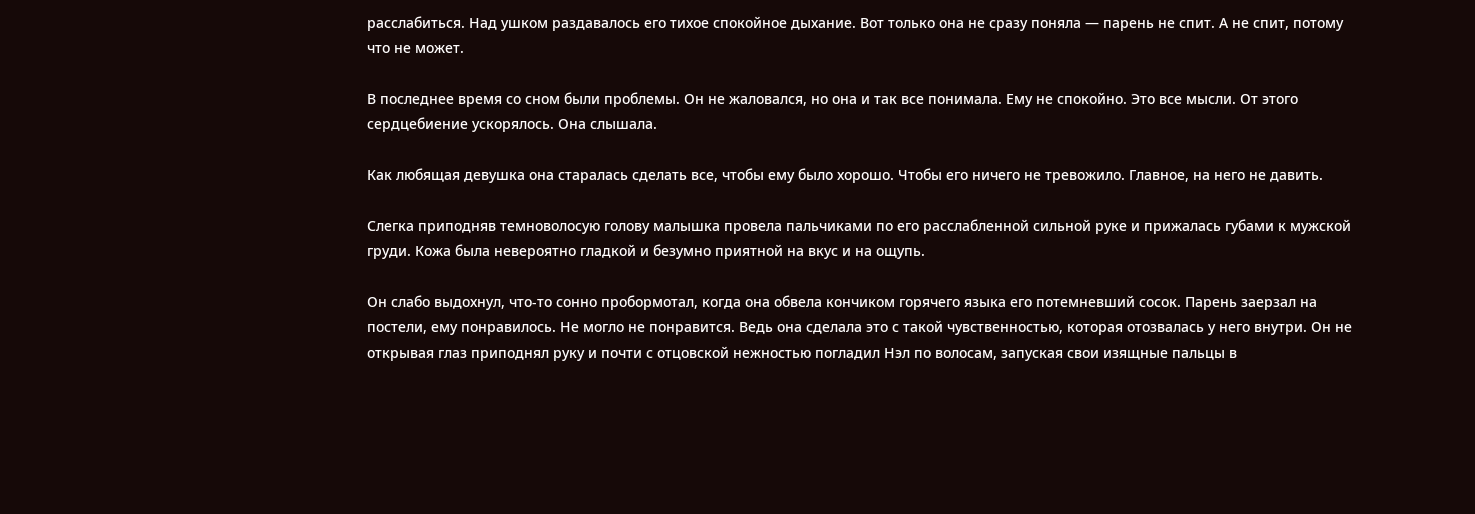расслабиться. Над ушком раздавалось его тихое спокойное дыхание. Вот только она не сразу поняла — парень не спит. А не спит, потому что не может.

В последнее время со сном были проблемы. Он не жаловался, но она и так все понимала. Ему не спокойно. Это все мысли. От этого сердцебиение ускорялось. Она слышала.

Как любящая девушка она старалась сделать все, чтобы ему было хорошо. Чтобы его ничего не тревожило. Главное, на него не давить.

Слегка приподняв темноволосую голову малышка провела пальчиками по его расслабленной сильной руке и прижалась губами к мужской груди. Кожа была невероятно гладкой и безумно приятной на вкус и на ощупь.

Он слабо выдохнул, что-то сонно пробормотал, когда она обвела кончиком горячего языка его потемневший сосок. Парень заерзал на постели, ему понравилось. Не могло не понравится. Ведь она сделала это с такой чувственностью, которая отозвалась у него внутри. Он не открывая глаз приподнял руку и почти с отцовской нежностью погладил Нэл по волосам, запуская свои изящные пальцы в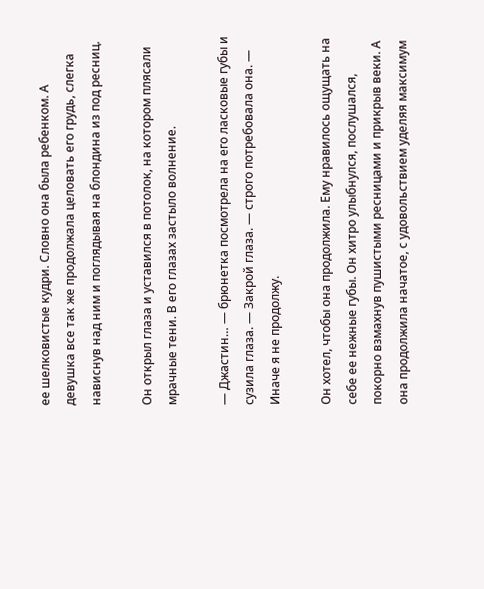ее шелковистые кудри. Словно она была ребенком. А девушка все так же продолжала целовать его грудь, слегка нависнув над ним и поглядывая на блондина из под ресниц.

Он открыл глаза и уставился в потолок, на котором плясали мрачные тени. В его глазах застыло волнение.

— Джастин… — брюнетка посмотрела на его ласковые губы и сузила глаза. — Закрой глаза. — строго потребовала она. — Иначе я не продолжу.

Он хотел, чтобы она продолжила. Ему нравилось ощущать на себе ее нежные губы. Он хитро улыбнулся, послушался, покорно взмахнув пушистыми ресницами и прикрыв веки. А она продолжила начатое, с удовольствием уделяя максимум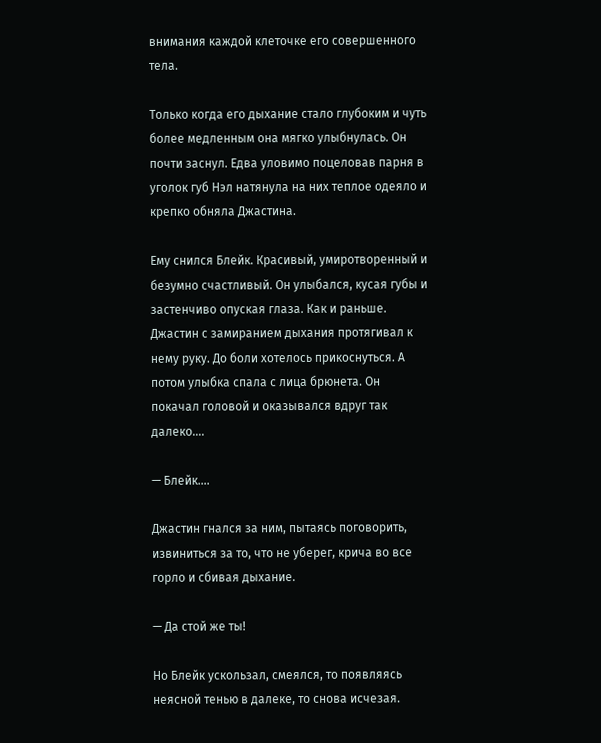внимания каждой клеточке его совершенного тела.

Только когда его дыхание стало глубоким и чуть более медленным она мягко улыбнулась. Он почти заснул. Едва уловимо поцеловав парня в уголок губ Нэл натянула на них теплое одеяло и крепко обняла Джастина.

Ему снился Блейк. Красивый, умиротворенный и безумно счастливый. Он улыбался, кусая губы и застенчиво опуская глаза. Как и раньше. Джастин с замиранием дыхания протягивал к нему руку. До боли хотелось прикоснуться. А потом улыбка спала с лица брюнета. Он покачал головой и оказывался вдруг так далеко….

— Блейк….

Джастин гнался за ним, пытаясь поговорить, извиниться за то, что не уберег, крича во все горло и сбивая дыхание.

— Да стой же ты!

Но Блейк ускользал, смеялся, то появляясь неясной тенью в далеке, то снова исчезая.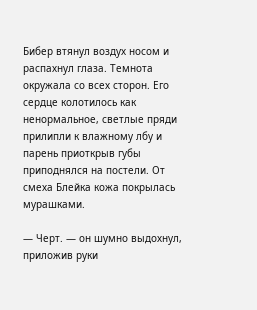Бибер втянул воздух носом и распахнул глаза. Темнота окружала со всех сторон. Его сердце колотилось как ненормальное, светлые пряди прилипли к влажному лбу и парень приоткрыв губы приподнялся на постели. От смеха Блейка кожа покрылась мурашками.

— Черт. — он шумно выдохнул, приложив руки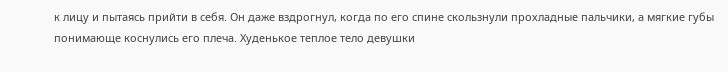к лицу и пытаясь прийти в себя. Он даже вздрогнул, когда по его спине скользнули прохладные пальчики, а мягкие губы понимающе коснулись его плеча. Худенькое теплое тело девушки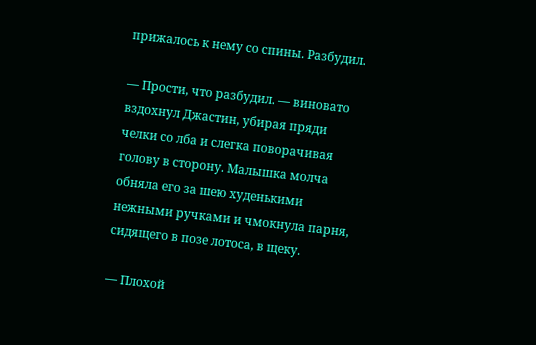прижалось к нему со спины. Разбудил.

— Прости, что разбудил. — виновато вздохнул Джастин, убирая пряди челки со лба и слегка поворачивая голову в сторону. Малышка молча обняла его за шею худенькими нежными ручками и чмокнула парня, сидящего в позе лотоса, в щеку.

— Плохой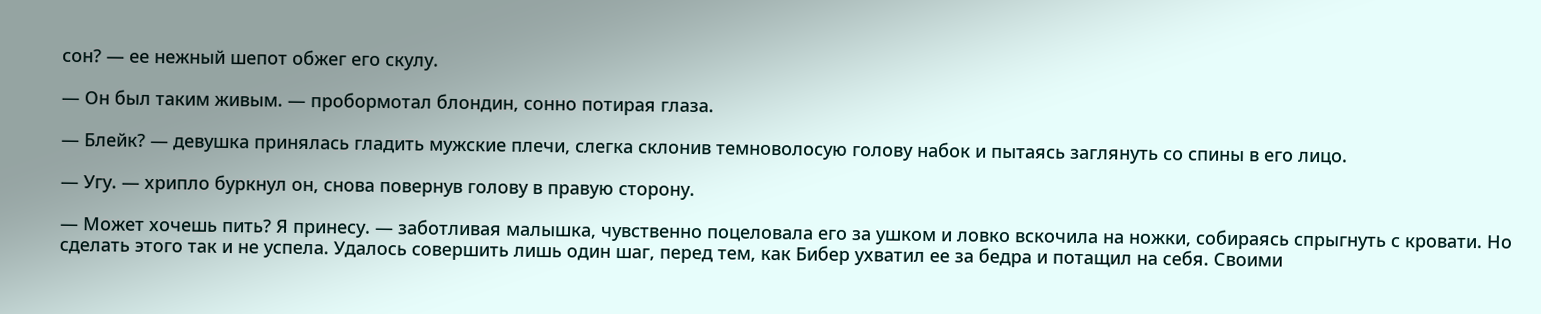сон? — ее нежный шепот обжег его скулу.

— Он был таким живым. — пробормотал блондин, сонно потирая глаза.

— Блейк? — девушка принялась гладить мужские плечи, слегка склонив темноволосую голову набок и пытаясь заглянуть со спины в его лицо.

— Угу. — хрипло буркнул он, снова повернув голову в правую сторону.

— Может хочешь пить? Я принесу. — заботливая малышка, чувственно поцеловала его за ушком и ловко вскочила на ножки, собираясь спрыгнуть с кровати. Но сделать этого так и не успела. Удалось совершить лишь один шаг, перед тем, как Бибер ухватил ее за бедра и потащил на себя. Своими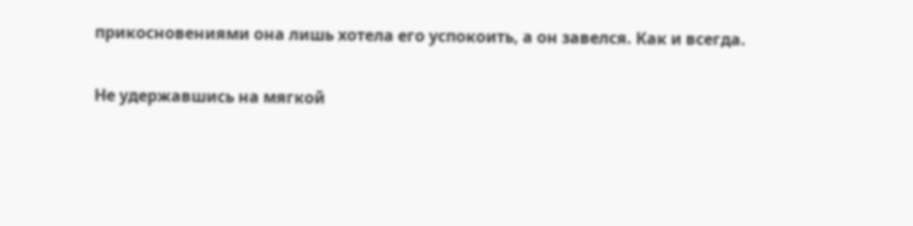прикосновениями она лишь хотела его успокоить, а он завелся. Как и всегда.

Не удержавшись на мягкой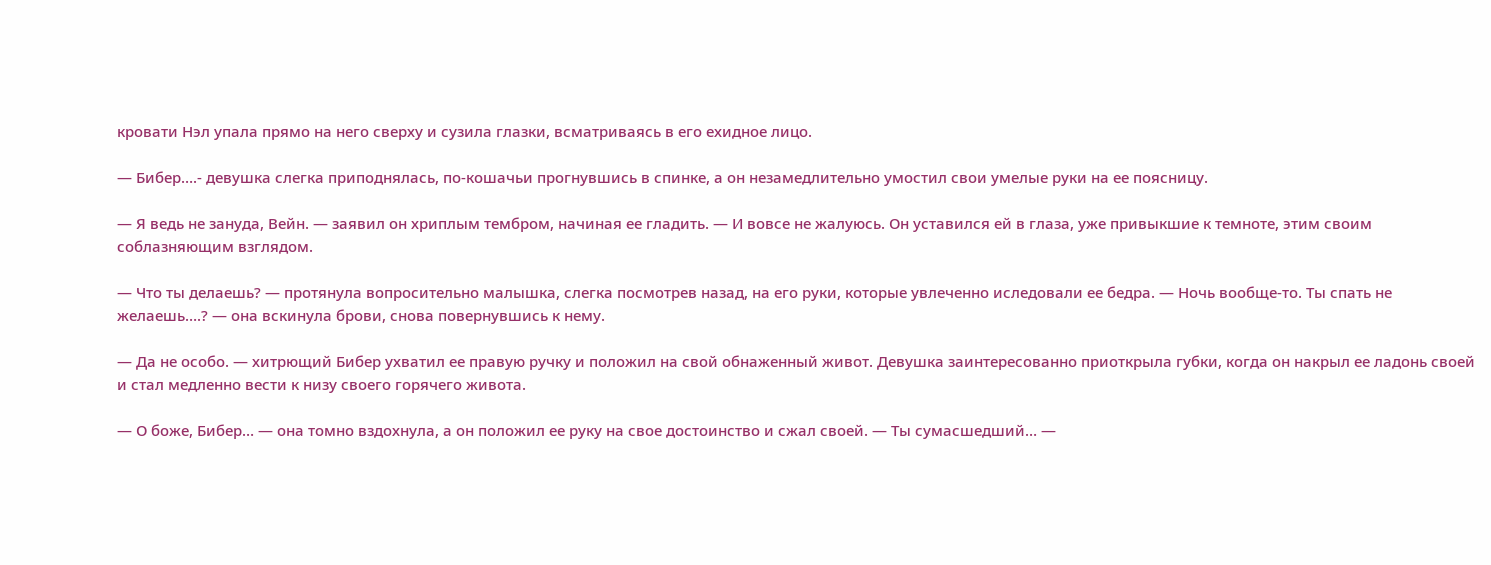кровати Нэл упала прямо на него сверху и сузила глазки, всматриваясь в его ехидное лицо.

— Бибер….- девушка слегка приподнялась, по-кошачьи прогнувшись в спинке, а он незамедлительно умостил свои умелые руки на ее поясницу.

— Я ведь не зануда, Вейн. — заявил он хриплым тембром, начиная ее гладить. — И вовсе не жалуюсь. Он уставился ей в глаза, уже привыкшие к темноте, этим своим соблазняющим взглядом.

— Что ты делаешь? — протянула вопросительно малышка, слегка посмотрев назад, на его руки, которые увлеченно иследовали ее бедра. — Ночь вообще-то. Ты спать не желаешь….? — она вскинула брови, снова повернувшись к нему.

— Да не особо. — хитрющий Бибер ухватил ее правую ручку и положил на свой обнаженный живот. Девушка заинтересованно приоткрыла губки, когда он накрыл ее ладонь своей и стал медленно вести к низу своего горячего живота.

— О боже, Бибер… — она томно вздохнула, а он положил ее руку на свое достоинство и сжал своей. — Ты сумасшедший… —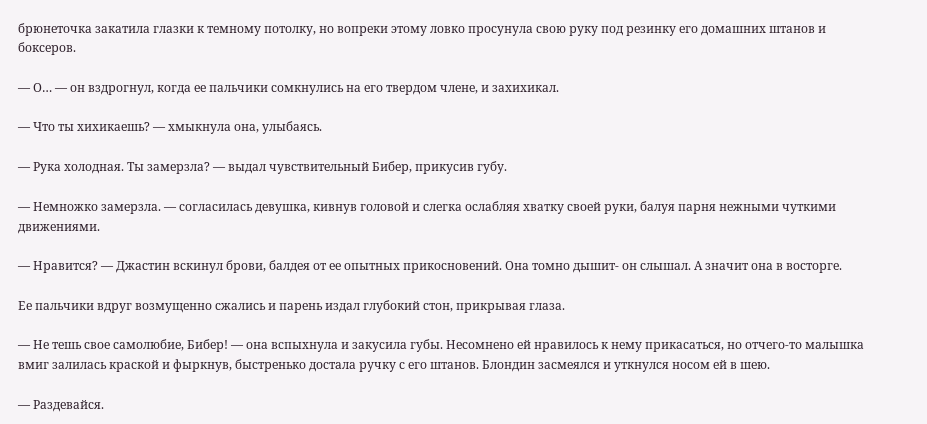брюнеточка закатила глазки к темному потолку, но вопреки этому ловко просунула свою руку под резинку его домашних штанов и боксеров.

— О… — он вздрогнул, когда ее пальчики сомкнулись на его твердом члене, и захихикал.

— Что ты хихикаешь? — хмыкнула она, улыбаясь.

— Рука холодная. Ты замерзла? — выдал чувствительный Бибер, прикусив губу.

— Немножко замерзла. — согласилась девушка, кивнув головой и слегка ослабляя хватку своей руки, балуя парня нежными чуткими движениями.

— Нравится? — Джастин вскинул брови, балдея от ее опытных прикосновений. Она томно дышит- он слышал. А значит она в восторге.

Ее пальчики вдруг возмущенно сжались и парень издал глубокий стон, прикрывая глаза.

— Не тешь свое самолюбие, Бибер! — она вспыхнула и закусила губы. Несомнено ей нравилось к нему прикасаться, но отчего-то малышка вмиг залилась краской и фыркнув, быстренько достала ручку с его штанов. Блондин засмеялся и уткнулся носом ей в шею.

— Раздевайся.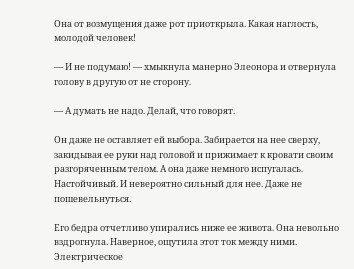Она от возмущения даже рот приоткрыла. Какая наглость, молодой человек!

— И не подумаю! — хмыкнула манерно Элеонора и отвернула голову в другую от не сторону.

— А думать не надо. Делай, что говорят.

Он даже не оставляет ей выбора. Забирается на нее сверху, закидывая ее руки над головой и прижимает к кровати своим разгоряченным телом. А она даже немного испугалась. Настойчивый. И невероятно сильный для нее. Даже не пошевельнуться.

Его бедра отчетливо упирались ниже ее живота. Она невольно вздрогнула. Наверное, ощутила этот ток между ними. Электрическое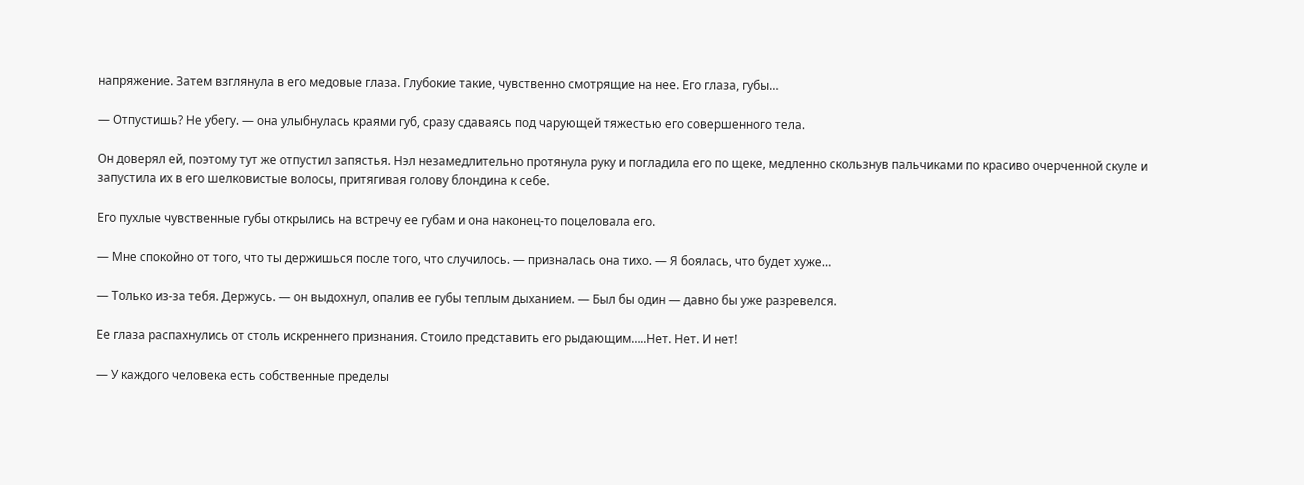напряжение. Затем взглянула в его медовые глаза. Глубокие такие, чувственно смотрящие на нее. Его глаза, губы…

— Отпустишь? Не убегу. — она улыбнулась краями губ, сразу сдаваясь под чарующей тяжестью его совершенного тела.

Он доверял ей, поэтому тут же отпустил запястья. Нэл незамедлительно протянула руку и погладила его по щеке, медленно скользнув пальчиками по красиво очерченной скуле и запустила их в его шелковистые волосы, притягивая голову блондина к себе.

Его пухлые чувственные губы открылись на встречу ее губам и она наконец-то поцеловала его.

— Мне спокойно от того, что ты держишься после того, что случилось. — призналась она тихо. — Я боялась, что будет хуже…

— Только из-за тебя. Держусь. — он выдохнул, опалив ее губы теплым дыханием. — Был бы один — давно бы уже разревелся.

Ее глаза распахнулись от столь искреннего признания. Стоило представить его рыдающим…..Нет. Нет. И нет!

— У каждого человека есть собственные пределы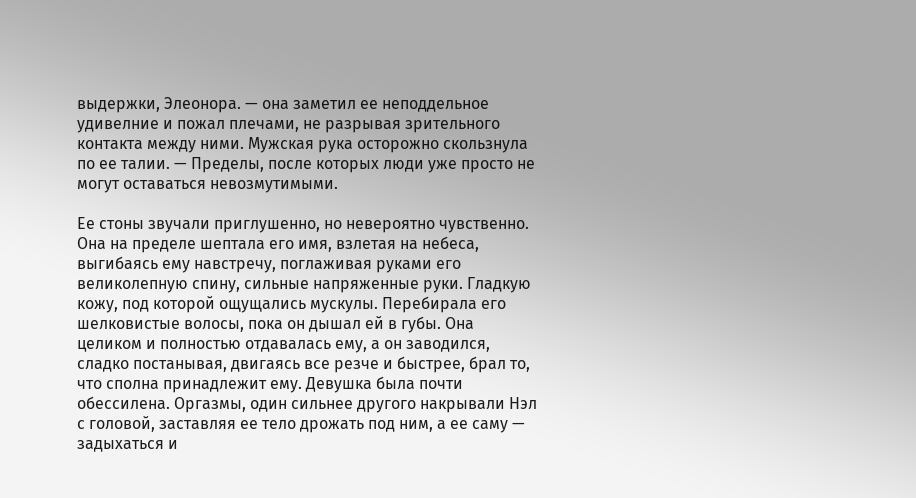выдержки, Элеонора. — она заметил ее неподдельное удивелние и пожал плечами, не разрывая зрительного контакта между ними. Мужская рука осторожно скользнула по ее талии. — Пределы, после которых люди уже просто не могут оставаться невозмутимыми.

Ее стоны звучали приглушенно, но невероятно чувственно. Она на пределе шептала его имя, взлетая на небеса, выгибаясь ему навстречу, поглаживая руками его великолепную спину, сильные напряженные руки. Гладкую кожу, под которой ощущались мускулы. Перебирала его шелковистые волосы, пока он дышал ей в губы. Она целиком и полностью отдавалась ему, а он заводился, сладко постанывая, двигаясь все резче и быстрее, брал то, что сполна принадлежит ему. Девушка была почти обессилена. Оргазмы, один сильнее другого накрывали Нэл с головой, заставляя ее тело дрожать под ним, а ее саму — задыхаться и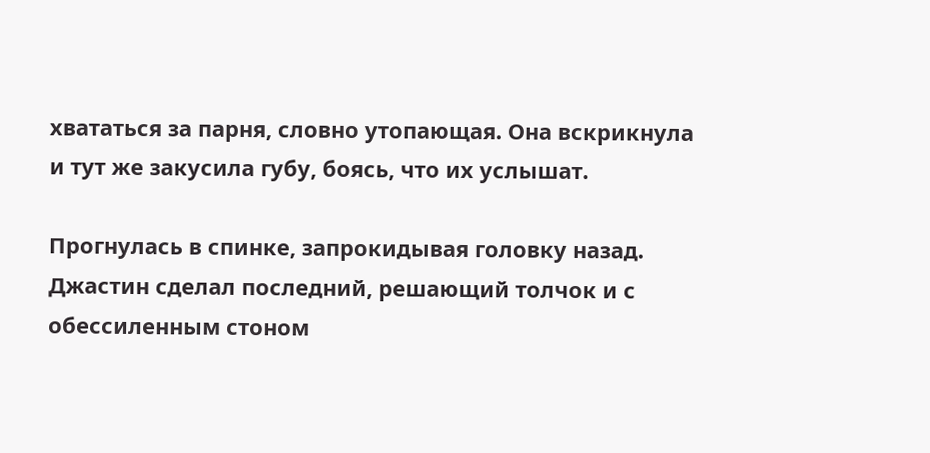хвататься за парня, словно утопающая. Она вскрикнула и тут же закусила губу, боясь, что их услышат.

Прогнулась в спинке, запрокидывая головку назад. Джастин сделал последний, решающий толчок и с обессиленным стоном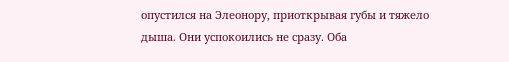опустился на Элеонору, приоткрывая губы и тяжело дыша. Они успокоились не сразу. Оба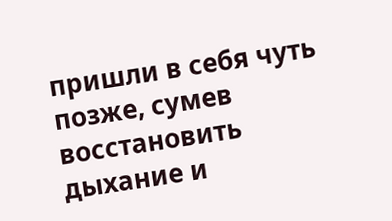пришли в себя чуть позже, сумев восстановить дыхание и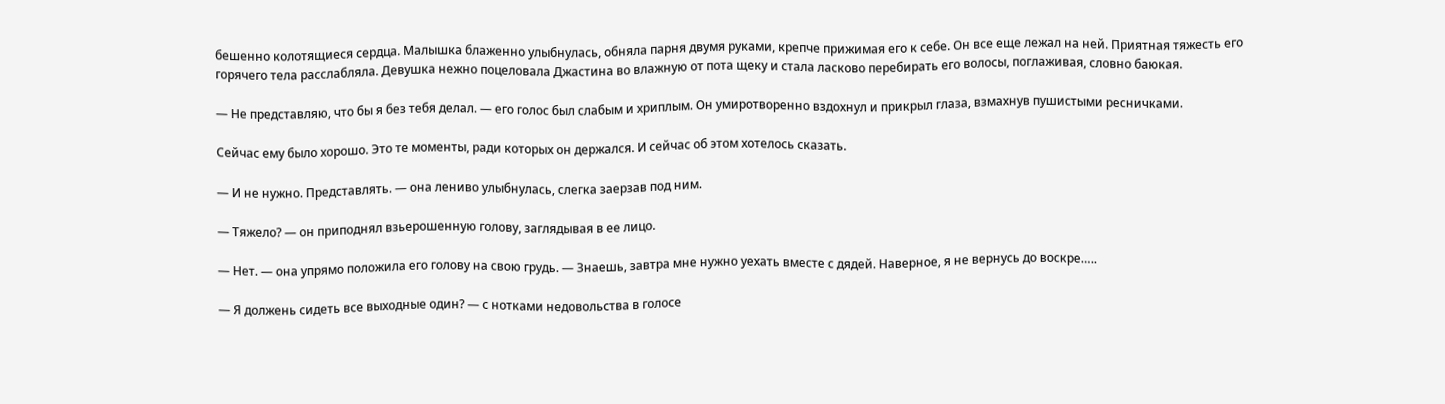бешенно колотящиеся сердца. Малышка блаженно улыбнулась, обняла парня двумя руками, крепче прижимая его к себе. Он все еще лежал на ней. Приятная тяжесть его горячего тела расслабляла. Девушка нежно поцеловала Джастина во влажную от пота щеку и стала ласково перебирать его волосы, поглаживая, словно баюкая.

— Не представляю, что бы я без тебя делал. — его голос был слабым и хриплым. Он умиротворенно вздохнул и прикрыл глаза, взмахнув пушистыми ресничками.

Сейчас ему было хорошо. Это те моменты, ради которых он держался. И сейчас об этом хотелось сказать.

— И не нужно. Представлять. — она лениво улыбнулась, слегка заерзав под ним.

— Тяжело? — он приподнял взьерошенную голову, заглядывая в ее лицо.

— Нет. — она упрямо положила его голову на свою грудь. — Знаешь, завтра мне нужно уехать вместе с дядей. Наверное, я не вернусь до воскре…..

— Я должень сидеть все выходные один? — с нотками недовольства в голосе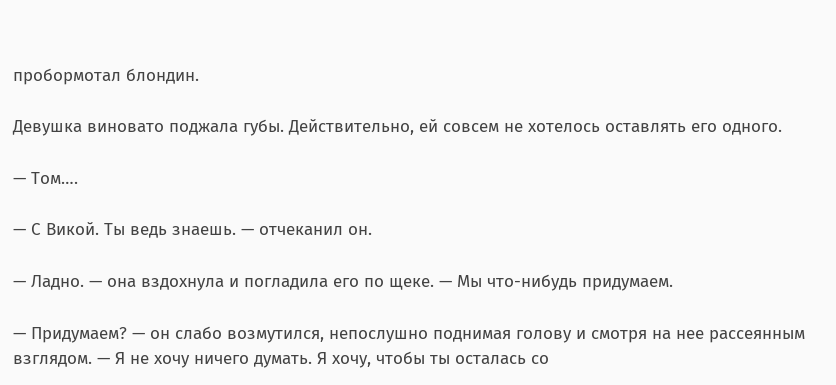пробормотал блондин.

Девушка виновато поджала губы. Действительно, ей совсем не хотелось оставлять его одного.

— Том….

— С Викой. Ты ведь знаешь. — отчеканил он.

— Ладно. — она вздохнула и погладила его по щеке. — Мы что-нибудь придумаем.

— Придумаем? — он слабо возмутился, непослушно поднимая голову и смотря на нее рассеянным взглядом. — Я не хочу ничего думать. Я хочу, чтобы ты осталась со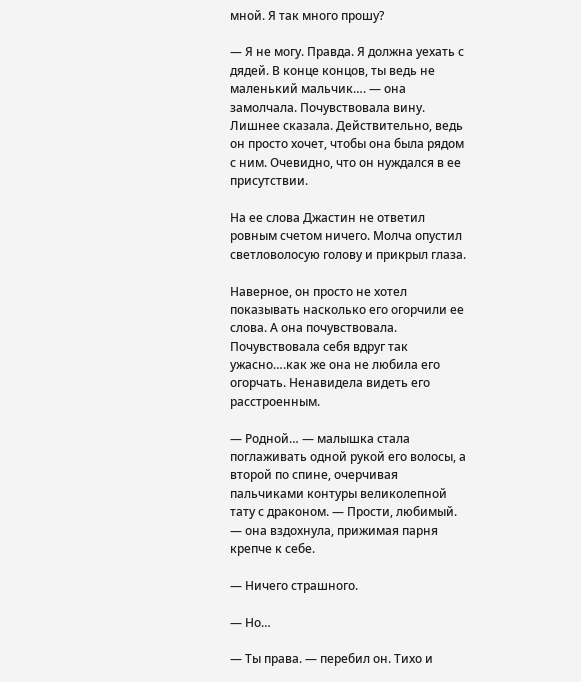мной. Я так много прошу?

— Я не могу. Правда. Я должна уехать с дядей. В конце концов, ты ведь не маленький мальчик…. — она замолчала. Почувствовала вину. Лишнее сказала. Действительно, ведь он просто хочет, чтобы она была рядом с ним. Очевидно, что он нуждался в ее присутствии.

На ее слова Джастин не ответил ровным счетом ничего. Молча опустил светловолосую голову и прикрыл глаза.

Наверное, он просто не хотел показывать насколько его огорчили ее слова. А она почувствовала. Почувствовала себя вдруг так ужасно….как же она не любила его огорчать. Ненавидела видеть его расстроенным.

— Родной… — малышка стала поглаживать одной рукой его волосы, а второй по спине, очерчивая пальчиками контуры великолепной тату с драконом. — Прости, любимый. — она вздохнула, прижимая парня крепче к себе.

— Ничего страшного.

— Но…

— Ты права. — перебил он. Тихо и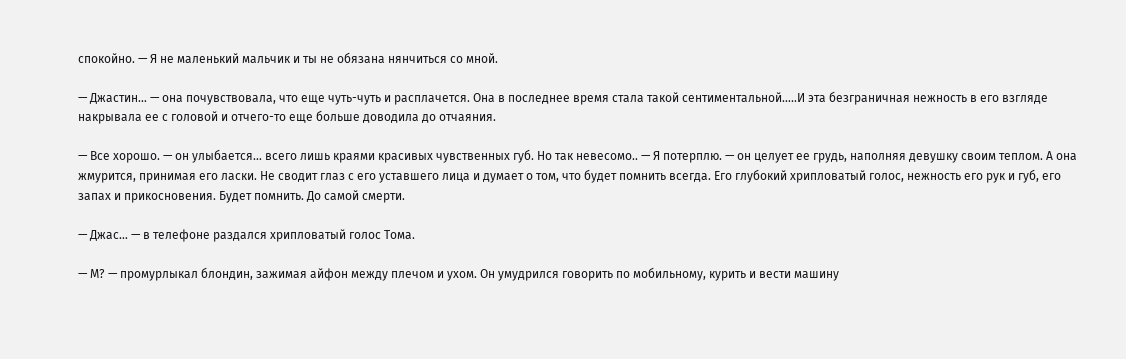спокойно. — Я не маленький мальчик и ты не обязана нянчиться со мной.

— Джастин… — она почувствовала, что еще чуть-чуть и расплачется. Она в последнее время стала такой сентиментальной…..И эта безграничная нежность в его взгляде накрывала ее с головой и отчего-то еще больше доводила до отчаяния.

— Все хорошо. — он улыбается… всего лишь краями красивых чувственных губ. Но так невесомо.. — Я потерплю. — он целует ее грудь, наполняя девушку своим теплом. А она жмурится, принимая его ласки. Не сводит глаз с его уставшего лица и думает о том, что будет помнить всегда. Его глубокий хрипловатый голос, нежность его рук и губ, его запах и прикосновения. Будет помнить. До самой смерти.

— Джас… — в телефоне раздался хрипловатый голос Тома.

— М? — промурлыкал блондин, зажимая айфон между плечом и ухом. Он умудрился говорить по мобильному, курить и вести машину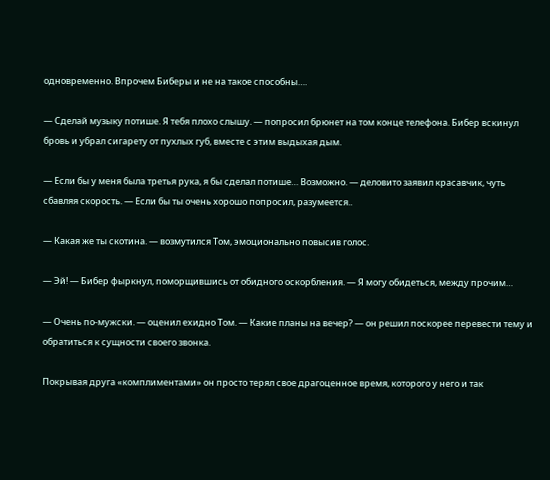одновременно. Впрочем Биберы и не на такое способны….

— Сделай музыку потише. Я тебя плохо слышу. — попросил брюнет на том конце телефона. Бибер вскинул бровь и убрал сигарету от пухлых губ, вместе с этим выдыхая дым.

— Если бы у меня была третья рука, я бы сделал потише… Возможно. — деловито заявил красавчик, чуть сбавляя скорость. — Если бы ты очень хорошо попросил, разумеется..

— Какая же ты скотина. — возмутился Том, эмоционально повысив голос.

— Эй! — Бибер фыркнул, поморщившись от обидного оскорбления. — Я могу обидеться, между прочим…

— Очень по-мужски. — оценил ехидно Том. — Какие планы на вечер? — он решил поскорее перевести тему и обратиться к сущности своего звонка.

Покрывая друга «комплиментами» он просто терял свое драгоценное время, которого у него и так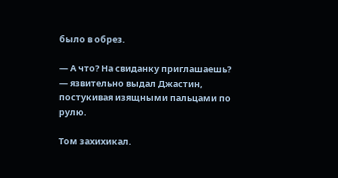было в обрез.

— А что? На свиданку приглашаешь? — язвительно выдал Джастин, постукивая изящными пальцами по рулю.

Том захихикал.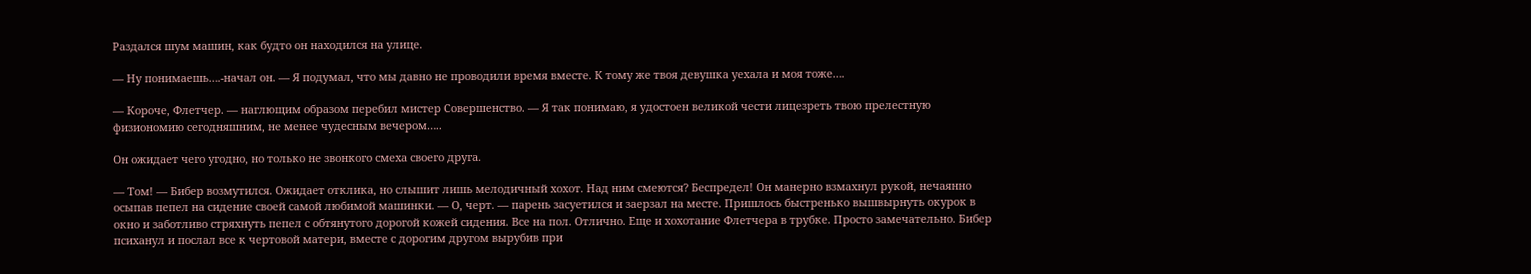Раздался шум машин, как будто он находился на улице.

— Ну понимаешь….-начал он. — Я подумал, что мы давно не проводили время вместе. К тому же твоя девушка уехала и моя тоже….

— Короче, Флетчер. — наглющим образом перебил мистер Совершенство. — Я так понимаю, я удостоен великой чести лицезреть твою прелестную физиономию сегодняшним, не менее чудесным вечером…..

Он ожидает чего угодно, но только не звонкого смеха своего друга.

— Том! — Бибер возмутился. Ожидает отклика, но слышит лишь мелодичный хохот. Над ним смеются? Беспредел! Он манерно взмахнул рукой, нечаянно осыпав пепел на сидение своей самой любимой машинки. — О, черт. — парень засуетился и заерзал на месте. Пришлось быстренько вышвырнуть окурок в окно и заботливо стряхнуть пепел с обтянутого дорогой кожей сидения. Все на пол. Отлично. Еще и хохотание Флетчера в трубке. Просто замечательно. Бибер психанул и послал все к чертовой матери, вместе с дорогим другом вырубив при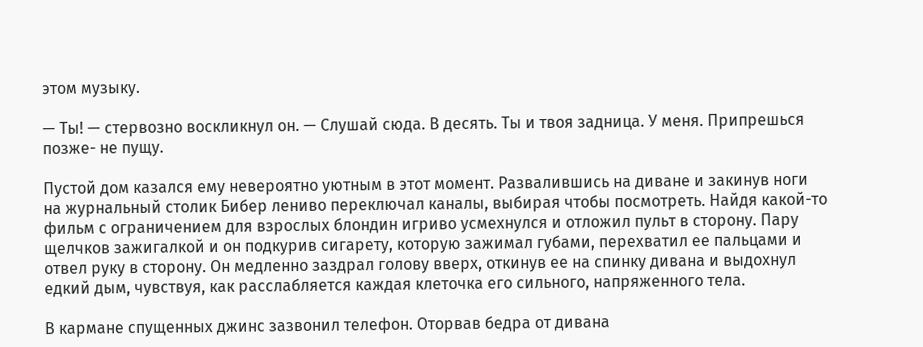этом музыку.

— Ты! — стервозно воскликнул он. — Слушай сюда. В десять. Ты и твоя задница. У меня. Припрешься позже- не пущу.

Пустой дом казался ему невероятно уютным в этот момент. Развалившись на диване и закинув ноги на журнальный столик Бибер лениво переключал каналы, выбирая чтобы посмотреть. Найдя какой-то фильм с ограничением для взрослых блондин игриво усмехнулся и отложил пульт в сторону. Пару щелчков зажигалкой и он подкурив сигарету, которую зажимал губами, перехватил ее пальцами и отвел руку в сторону. Он медленно заздрал голову вверх, откинув ее на спинку дивана и выдохнул едкий дым, чувствуя, как расслабляется каждая клеточка его сильного, напряженного тела.

В кармане спущенных джинс зазвонил телефон. Оторвав бедра от дивана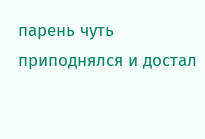парень чуть приподнялся и достал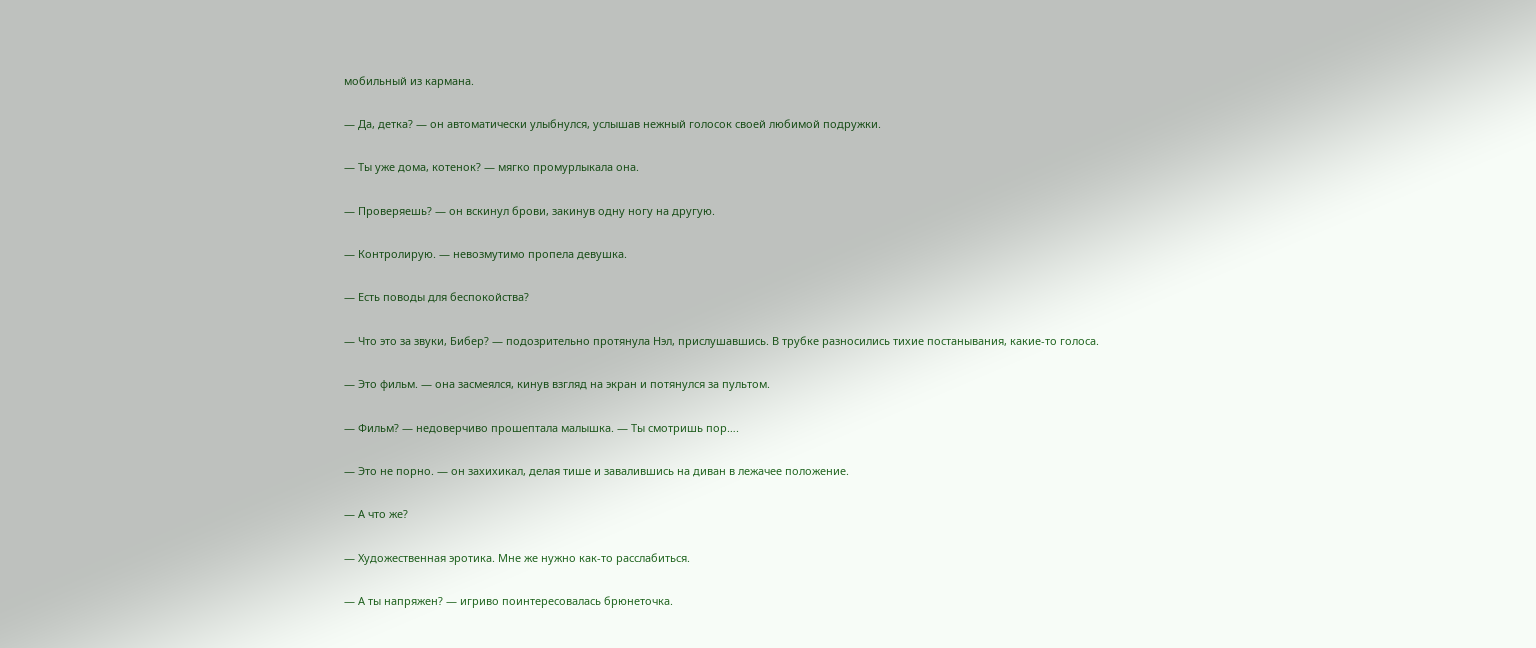мобильный из кармана.

— Да, детка? — он автоматически улыбнулся, услышав нежный голосок своей любимой подружки.

— Ты уже дома, котенок? — мягко промурлыкала она.

— Проверяешь? — он вскинул брови, закинув одну ногу на другую.

— Контролирую. — невозмутимо пропела девушка.

— Есть поводы для беспокойства?

— Что это за звуки, Бибер? — подозрительно протянула Нэл, прислушавшись. В трубке разносились тихие постанывания, какие-то голоса.

— Это фильм. — она засмеялся, кинув взгляд на экран и потянулся за пультом.

— Фильм? — недоверчиво прошептала малышка. — Ты смотришь пор….

— Это не порно. — он захихикал, делая тише и завалившись на диван в лежачее положение.

— А что же?

— Художественная эротика. Мне же нужно как-то расслабиться.

— А ты напряжен? — игриво поинтересовалась брюнеточка.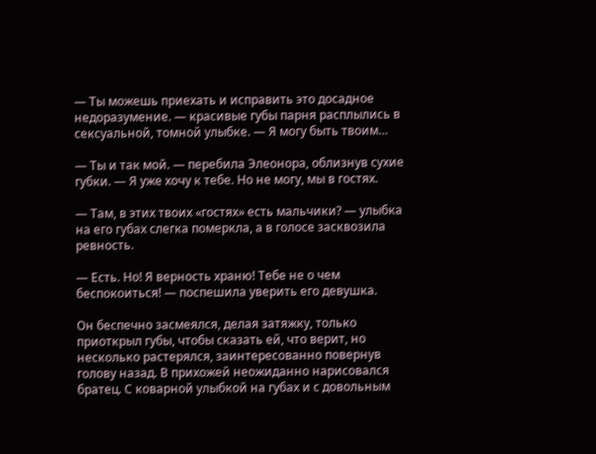— Ты можешь приехать и исправить это досадное недоразумение. — красивые губы парня расплылись в сексуальной, томной улыбке. — Я могу быть твоим…

— Ты и так мой. — перебила Элеонора, облизнув сухие губки. — Я уже хочу к тебе. Но не могу, мы в гостях.

— Там, в этих твоих «гостях» есть мальчики? — улыбка на его губах слегка померкла, а в голосе засквозила ревность.

— Есть. Но! Я верность храню! Тебе не о чем беспокоиться! — поспешила уверить его девушка.

Он беспечно засмеялся, делая затяжку, только приоткрыл губы, чтобы сказать ей, что верит, но несколько растерялся, заинтересованно повернув голову назад. В прихожей неожиданно нарисовался братец. С коварной улыбкой на губах и с довольным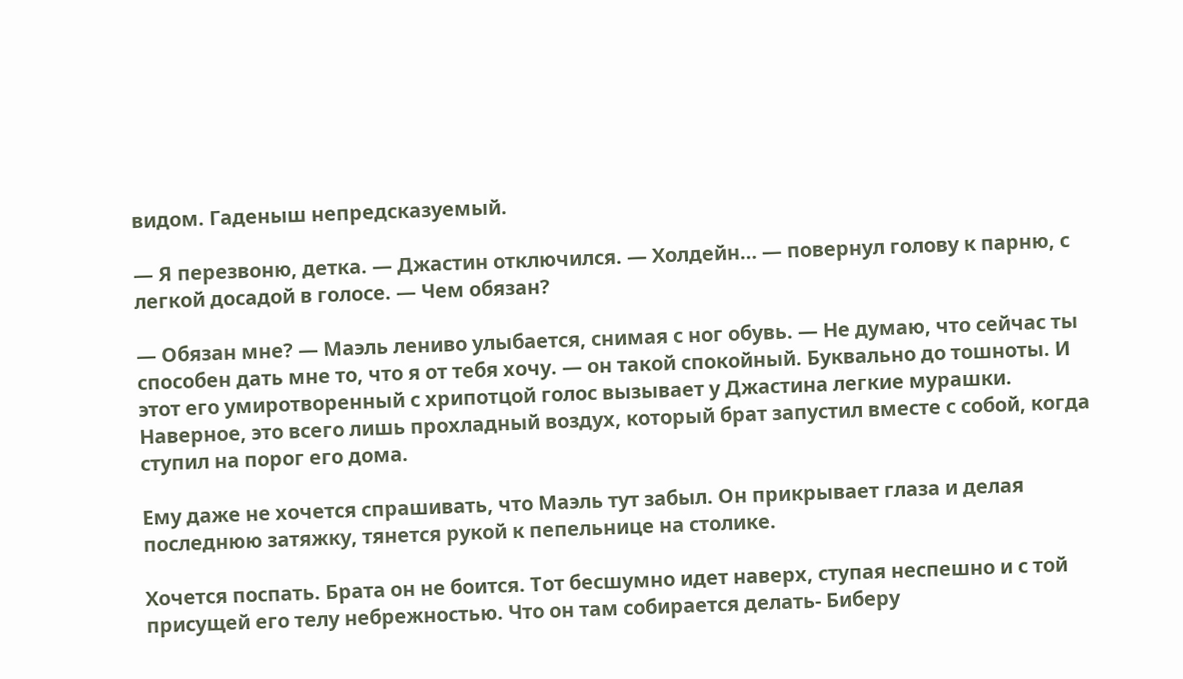видом. Гаденыш непредсказуемый.

— Я перезвоню, детка. — Джастин отключился. — Холдейн… — повернул голову к парню, с легкой досадой в голосе. — Чем обязан?

— Обязан мне? — Маэль лениво улыбается, снимая с ног обувь. — Не думаю, что сейчас ты способен дать мне то, что я от тебя хочу. — он такой спокойный. Буквально до тошноты. И этот его умиротворенный с хрипотцой голос вызывает у Джастина легкие мурашки. Наверное, это всего лишь прохладный воздух, который брат запустил вместе с собой, когда ступил на порог его дома.

Ему даже не хочется спрашивать, что Маэль тут забыл. Он прикрывает глаза и делая последнюю затяжку, тянется рукой к пепельнице на столике.

Хочется поспать. Брата он не боится. Тот бесшумно идет наверх, ступая неспешно и с той присущей его телу небрежностью. Что он там собирается делать- Биберу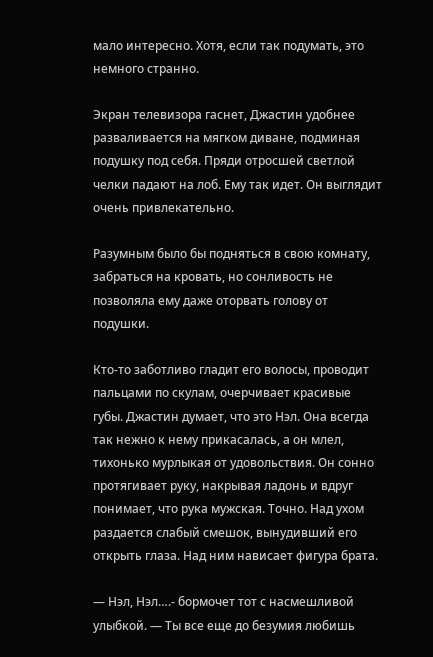мало интересно. Хотя, если так подумать, это немного странно.

Экран телевизора гаснет, Джастин удобнее разваливается на мягком диване, подминая подушку под себя. Пряди отросшей светлой челки падают на лоб. Ему так идет. Он выглядит очень привлекательно.

Разумным было бы подняться в свою комнату, забраться на кровать, но сонливость не позволяла ему даже оторвать голову от подушки.

Кто-то заботливо гладит его волосы, проводит пальцами по скулам, очерчивает красивые губы. Джастин думает, что это Нэл. Она всегда так нежно к нему прикасалась, а он млел, тихонько мурлыкая от удовольствия. Он сонно протягивает руку, накрывая ладонь и вдруг понимает, что рука мужская. Точно. Над ухом раздается слабый смешок, вынудивший его открыть глаза. Над ним нависает фигура брата.

— Нэл, Нэл….- бормочет тот с насмешливой улыбкой. — Ты все еще до безумия любишь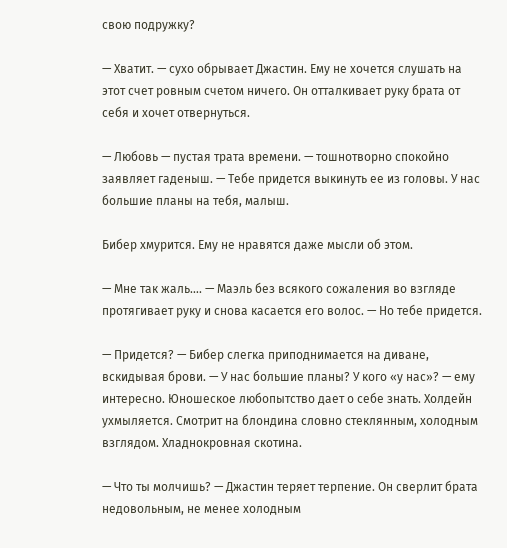свою подружку?

— Хватит. — сухо обрывает Джастин. Ему не хочется слушать на этот счет ровным счетом ничего. Он отталкивает руку брата от себя и хочет отвернуться.

— Любовь — пустая трата времени. — тошнотворно спокойно заявляет гаденыш. — Тебе придется выкинуть ее из головы. У нас большие планы на тебя, малыш.

Бибер хмурится. Ему не нравятся даже мысли об этом.

— Мне так жаль…. — Маэль без всякого сожаления во взгляде протягивает руку и снова касается его волос. — Но тебе придется.

— Придется? — Бибер слегка приподнимается на диване, вскидывая брови. — У нас большие планы? У кого «у нас»? — ему интересно. Юношеское любопытство дает о себе знать. Холдейн ухмыляется. Смотрит на блондина словно стеклянным, холодным взглядом. Хладнокровная скотина.

— Что ты молчишь? — Джастин теряет терпение. Он сверлит брата недовольным, не менее холодным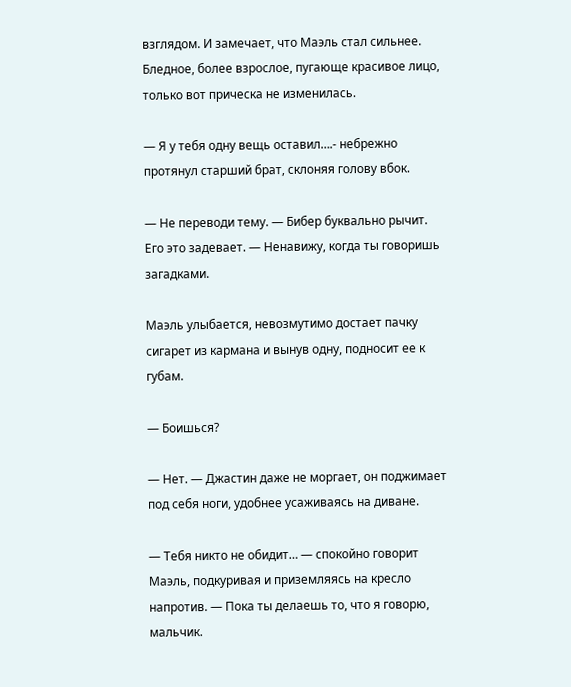взглядом. И замечает, что Маэль стал сильнее. Бледное, более взрослое, пугающе красивое лицо, только вот прическа не изменилась.

— Я у тебя одну вещь оставил….- небрежно протянул старший брат, склоняя голову вбок.

— Не переводи тему. — Бибер буквально рычит. Его это задевает. — Ненавижу, когда ты говоришь загадками.

Маэль улыбается, невозмутимо достает пачку сигарет из кармана и вынув одну, подносит ее к губам.

— Боишься?

— Нет. — Джастин даже не моргает, он поджимает под себя ноги, удобнее усаживаясь на диване.

— Тебя никто не обидит… — спокойно говорит Маэль, подкуривая и приземляясь на кресло напротив. — Пока ты делаешь то, что я говорю, мальчик.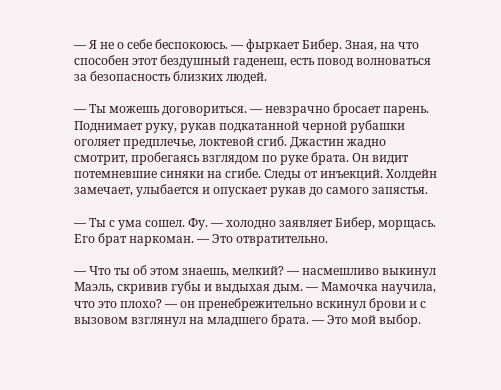— Я не о себе беспокоюсь. — фыркает Бибер. Зная, на что способен этот бездушный гаденеш, есть повод волноваться за безопасность близких людей.

— Ты можешь договориться. — невзрачно бросает парень. Поднимает руку, рукав подкатанной черной рубашки оголяет предплечье, локтевой сгиб. Джастин жадно смотрит, пробегаясь взглядом по руке брата. Он видит потемневшие синяки на сгибе. Следы от инъекций. Холдейн замечает, улыбается и опускает рукав до самого запястья.

— Ты с ума сошел. Фу. — холодно заявляет Бибер, морщась. Его брат наркоман. — Это отвратительно.

— Что ты об этом знаешь, мелкий? — насмешливо выкинул Маэль, скривив губы и выдыхая дым. — Мамочка научила, что это плохо? — он пренебрежительно вскинул брови и с вызовом взглянул на младшего брата. — Это мой выбор.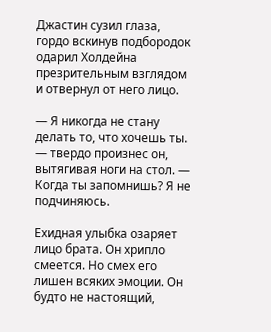Джастин сузил глаза, гордо вскинув подбородок одарил Холдейна презрительным взглядом и отвернул от него лицо.

— Я никогда не стану делать то, что хочешь ты. — твердо произнес он, вытягивая ноги на стол. — Когда ты запомнишь? Я не подчиняюсь.

Ехидная улыбка озаряет лицо брата. Он хрипло смеется. Но смех его лишен всяких эмоции. Он будто не настоящий,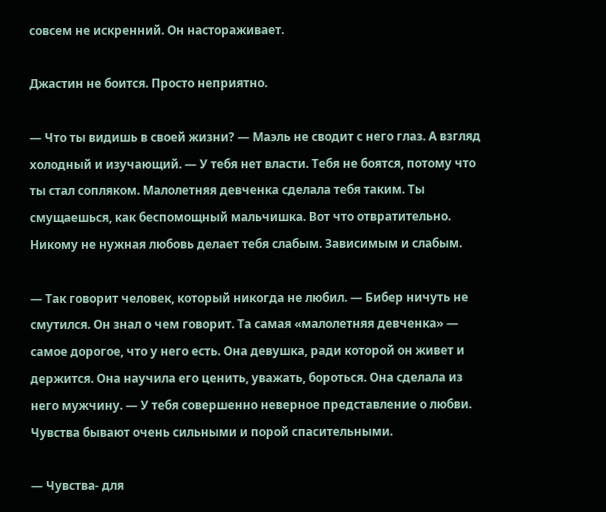совсем не искренний. Он настораживает.

Джастин не боится. Просто неприятно.

— Что ты видишь в своей жизни? — Маэль не сводит с него глаз. А взгляд холодный и изучающий. — У тебя нет власти. Тебя не боятся, потому что ты стал сопляком. Малолетняя девченка сделала тебя таким. Ты смущаешься, как беспомощный мальчишка. Вот что отвратительно. Никому не нужная любовь делает тебя слабым. Зависимым и слабым.

— Так говорит человек, который никогда не любил. — Бибер ничуть не смутился. Он знал о чем говорит. Та самая «малолетняя девченка» — самое дорогое, что у него есть. Она девушка, ради которой он живет и держится. Она научила его ценить, уважать, бороться. Она сделала из него мужчину. — У тебя совершенно неверное представление о любви. Чувства бывают очень сильными и порой спасительными.

— Чувства- для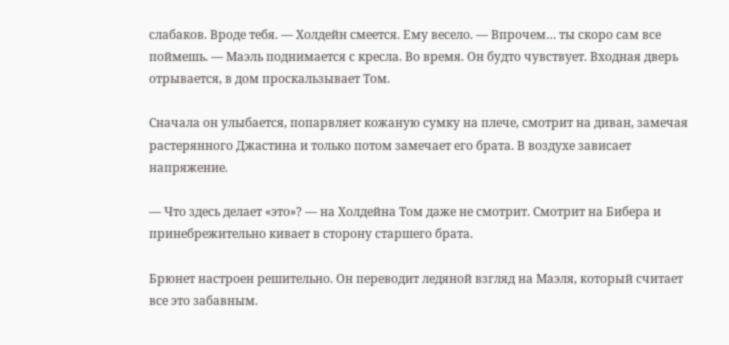слабаков. Вроде тебя. — Холдейн смеется. Ему весело. — Впрочем… ты скоро сам все поймешь. — Маэль поднимается с кресла. Во время. Он будто чувствует. Входная дверь отрывается, в дом проскальзывает Том.

Сначала он улыбается, попарвляет кожаную сумку на плече, смотрит на диван, замечая растерянного Джастина и только потом замечает его брата. В воздухе зависает напряжение.

— Что здесь делает «это»? — на Холдейна Том даже не смотрит. Смотрит на Бибера и принебрежительно кивает в сторону старшего брата.

Брюнет настроен решительно. Он переводит ледяной взгляд на Маэля, который считает все это забавным.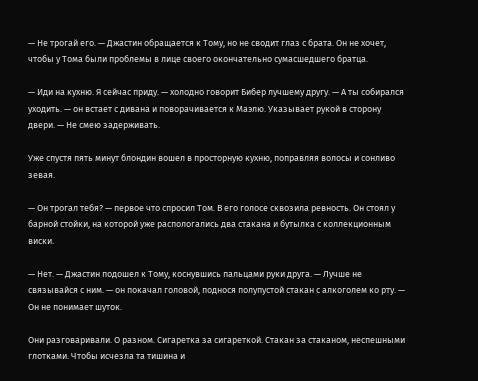— Не трогай его. — Джастин обращается к Тому, но не сводит глаз с брата. Он не хочет, чтобы у Тома были проблемы в лице своего окончательно сумасшедшего братца.

— Иди на кухню. Я сейчас приду. — холодно говорит Бибер лучшему другу. — А ты собирался уходить. — он встает с дивана и поворачивается к Маэлю. Указывает рукой в сторону двери. — Не смею задерживать.

Уже спустя пять минут блондин вошел в просторную кухню, поправляя волосы и сонливо зевая.

— Он трогал тебя? — первое что спросил Том. В его голосе сквозила ревность. Он стоял у барной стойки, на которой уже распологались два стакана и бутылка с коллекционным виски.

— Нет. — Джастин подошел к Тому, коснувшись пальцами руки друга. — Лучше не связывайся с ним. — он покачал головой, поднося полупустой стакан с алкоголем ко рту. — Он не понимает шуток.

Они разговаривали. О разном. Сигаретка за сигареткой. Стакан за стаканом, неспешными глотками. Чтобы исчезла та тишина и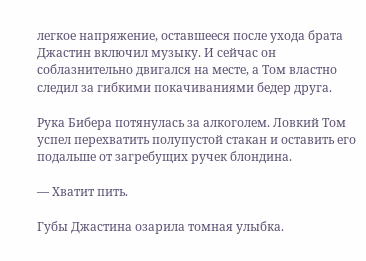легкое напряжение, оставшееся после ухода брата Джастин включил музыку. И сейчас он соблазнительно двигался на месте, а Том властно следил за гибкими покачиваниями бедер друга.

Рука Бибера потянулась за алкоголем. Ловкий Том успел перехватить полупустой стакан и оставить его подальше от загребущих ручек блондина.

— Хватит пить.

Губы Джастина озарила томная улыбка.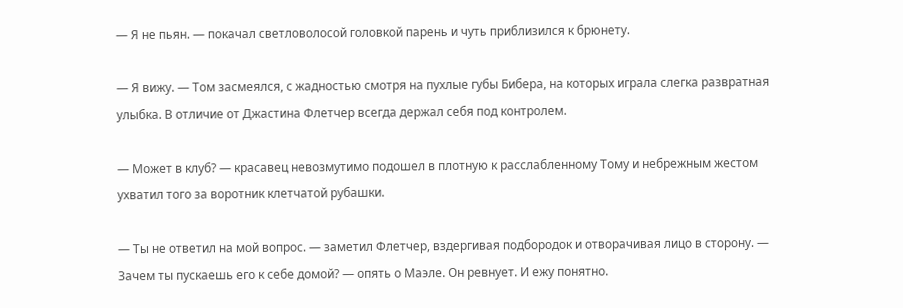— Я не пьян. — покачал светловолосой головкой парень и чуть приблизился к брюнету.

— Я вижу. — Том засмеялся, с жадностью смотря на пухлые губы Бибера, на которых играла слегка развратная улыбка. В отличие от Джастина Флетчер всегда держал себя под контролем.

— Может в клуб? — красавец невозмутимо подошел в плотную к расслабленному Тому и небрежным жестом ухватил того за воротник клетчатой рубашки.

— Ты не ответил на мой вопрос. — заметил Флетчер, вздергивая подбородок и отворачивая лицо в сторону. — Зачем ты пускаешь его к себе домой? — опять о Маэле. Он ревнует. И ежу понятно.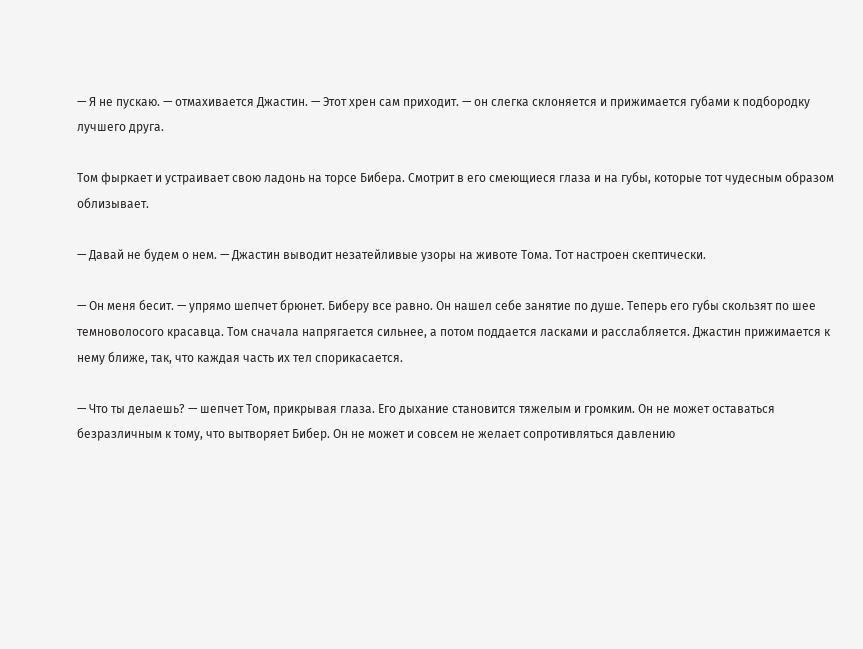— Я не пускаю. — отмахивается Джастин. — Этот хрен сам приходит. — он слегка склоняется и прижимается губами к подбородку лучшего друга.

Том фыркает и устраивает свою ладонь на торсе Бибера. Смотрит в его смеющиеся глаза и на губы, которые тот чудесным образом облизывает.

— Давай не будем о нем. — Джастин выводит незатейливые узоры на животе Тома. Тот настроен скептически.

— Он меня бесит. — упрямо шепчет брюнет. Биберу все равно. Он нашел себе занятие по душе. Теперь его губы скользят по шее темноволосого красавца. Том сначала напрягается сильнее, а потом поддается ласками и расслабляется. Джастин прижимается к нему ближе, так, что каждая часть их тел спорикасается.

— Что ты делаешь? — шепчет Том, прикрывая глаза. Его дыхание становится тяжелым и громким. Он не может оставаться безразличным к тому, что вытворяет Бибер. Он не может и совсем не желает сопротивляться давлению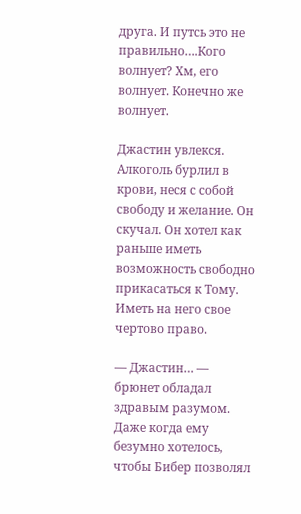друга. И путсь это не правильно….Кого волнует? Хм, его волнует. Конечно же волнует.

Джастин увлекся. Алкоголь бурлил в крови, неся с собой свободу и желание. Он скучал. Он хотел как раньше иметь возможность свободно прикасаться к Тому. Иметь на него свое чертово право.

— Джастин… — брюнет обладал здравым разумом. Даже когда ему безумно хотелось, чтобы Бибер позволял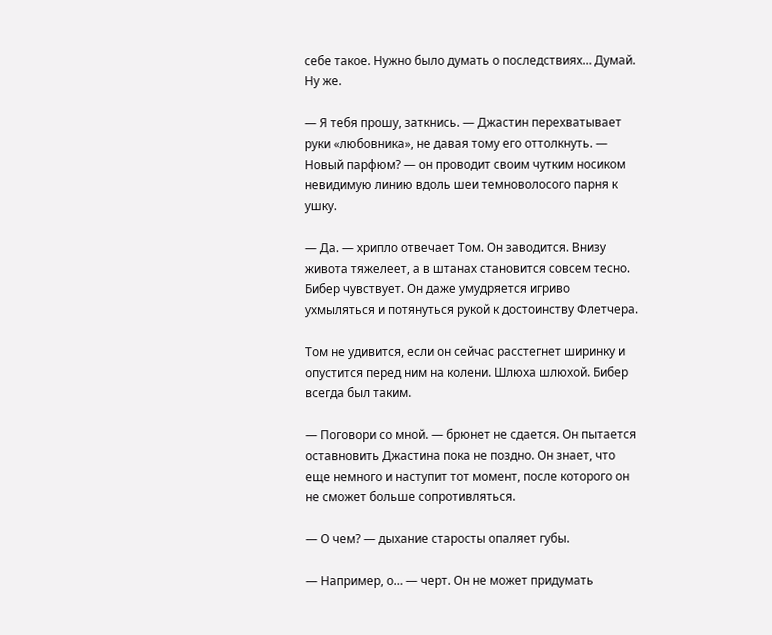себе такое. Нужно было думать о последствиях… Думай. Ну же.

— Я тебя прошу, заткнись. — Джастин перехватывает руки «любовника», не давая тому его оттолкнуть. — Новый парфюм? — он проводит своим чутким носиком невидимую линию вдоль шеи темноволосого парня к ушку.

— Да. — хрипло отвечает Том. Он заводится. Внизу живота тяжелеет, а в штанах становится совсем тесно. Бибер чувствует. Он даже умудряется игриво ухмыляться и потянуться рукой к достоинству Флетчера.

Том не удивится, если он сейчас расстегнет ширинку и опустится перед ним на колени. Шлюха шлюхой. Бибер всегда был таким.

— Поговори со мной. — брюнет не сдается. Он пытается оставновить Джастина пока не поздно. Он знает, что еще немного и наступит тот момент, после которого он не сможет больше сопротивляться.

— О чем? — дыхание старосты опаляет губы.

— Например, о… — черт. Он не может придумать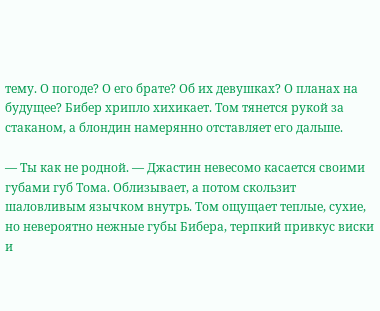тему. О погоде? О его брате? Об их девушках? О планах на будущее? Бибер хрипло хихикает. Том тянется рукой за стаканом, а блондин намерянно отставляет его дальше.

— Ты как не родной. — Джастин невесомо касается своими губами губ Тома. Облизывает, а потом скользит шаловливым язычком внутрь. Том ощущает теплые, сухие, но невероятно нежные губы Бибера, терпкий привкус виски и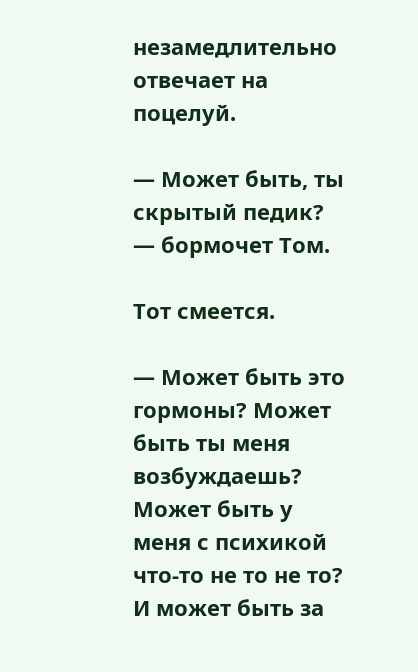незамедлительно отвечает на поцелуй.

— Может быть, ты скрытый педик? — бормочет Том.

Тот смеется.

— Может быть это гормоны? Может быть ты меня возбуждаешь? Может быть у меня с психикой что-то не то не то? И может быть за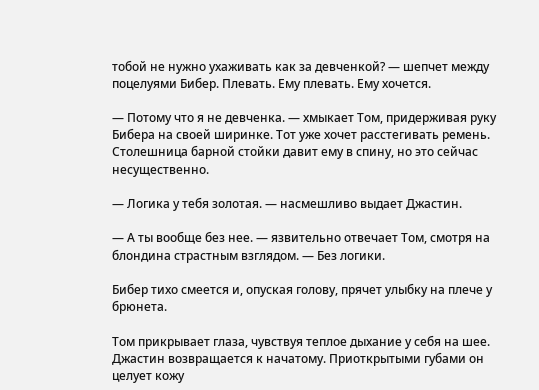тобой не нужно ухаживать как за девченкой? — шепчет между поцелуями Бибер. Плевать. Ему плевать. Ему хочется.

— Потому что я не девченка. — хмыкает Том, придерживая руку Бибера на своей ширинке. Тот уже хочет расстегивать ремень. Столешница барной стойки давит ему в спину, но это сейчас несущественно.

— Логика у тебя золотая. — насмешливо выдает Джастин.

— А ты вообще без нее. — язвительно отвечает Том, смотря на блондина страстным взглядом. — Без логики.

Бибер тихо смеется и, опуская голову, прячет улыбку на плече у брюнета.

Том прикрывает глаза, чувствуя теплое дыхание у себя на шее. Джастин возвращается к начатому. Приоткрытыми губами он целует кожу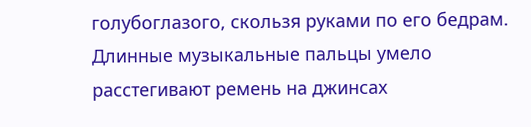голубоглазого, скользя руками по его бедрам. Длинные музыкальные пальцы умело расстегивают ремень на джинсах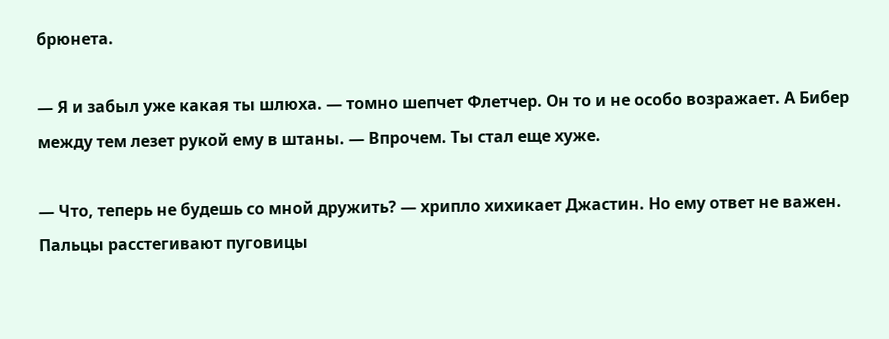брюнета.

— Я и забыл уже какая ты шлюха. — томно шепчет Флетчер. Он то и не особо возражает. А Бибер между тем лезет рукой ему в штаны. — Впрочем. Ты стал еще хуже.

— Что, теперь не будешь со мной дружить? — хрипло хихикает Джастин. Но ему ответ не важен. Пальцы расстегивают пуговицы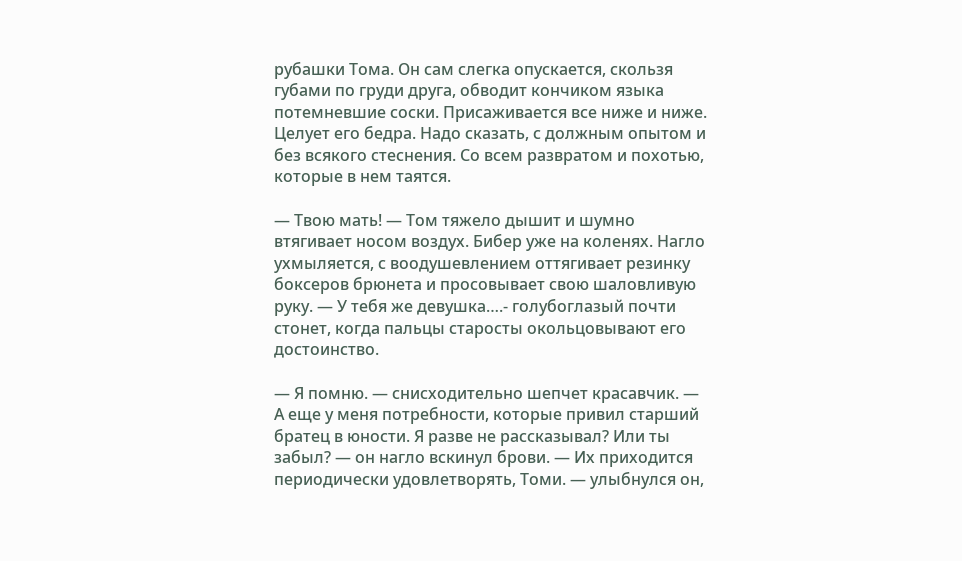рубашки Тома. Он сам слегка опускается, скользя губами по груди друга, обводит кончиком языка потемневшие соски. Присаживается все ниже и ниже. Целует его бедра. Надо сказать, с должным опытом и без всякого стеснения. Со всем развратом и похотью, которые в нем таятся.

— Твою мать! — Том тяжело дышит и шумно втягивает носом воздух. Бибер уже на коленях. Нагло ухмыляется, с воодушевлением оттягивает резинку боксеров брюнета и просовывает свою шаловливую руку. — У тебя же девушка….- голубоглазый почти стонет, когда пальцы старосты окольцовывают его достоинство.

— Я помню. — снисходительно шепчет красавчик. — А еще у меня потребности, которые привил старший братец в юности. Я разве не рассказывал? Или ты забыл? — он нагло вскинул брови. — Их приходится периодически удовлетворять, Томи. — улыбнулся он,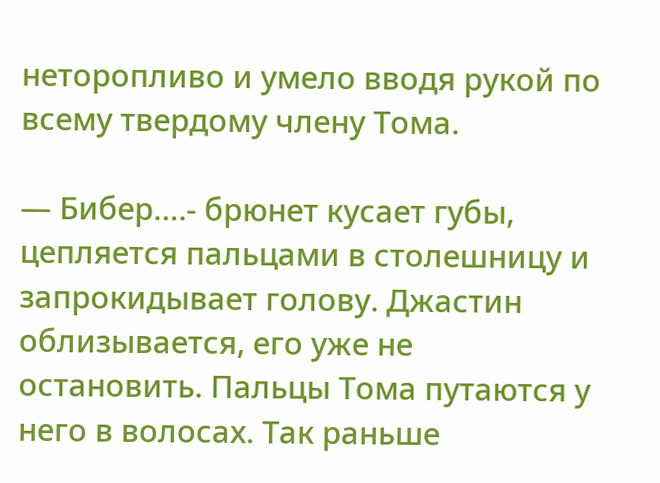неторопливо и умело вводя рукой по всему твердому члену Тома.

— Бибер….- брюнет кусает губы, цепляется пальцами в столешницу и запрокидывает голову. Джастин облизывается, его уже не остановить. Пальцы Тома путаются у него в волосах. Так раньше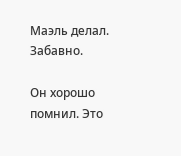Маэль делал. Забавно.

Он хорошо помнил. Это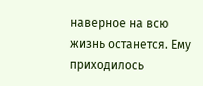наверное на всю жизнь останется. Ему приходилось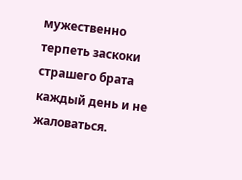мужественно терпеть заскоки страшего брата каждый день и не жаловаться.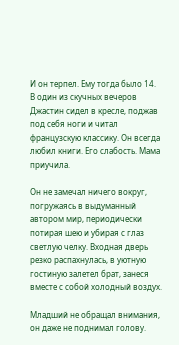И он терпел. Ему тогда было 14. В один из скучных вечеров Джастин сидел в кресле, поджав под себя ноги и читал французскую классику. Он всегда любил книги. Его слабость. Мама приучила.

Он не замечал ничего вокруг, погружаясь в выдуманный автором мир, периодически потирая шею и убирая с глаз светлую челку. Входная дверь резко распахнулась, в уютную гостиную залетел брат, занеся вместе с собой холодный воздух.

Младший не обращал внимания, он даже не поднимал голову.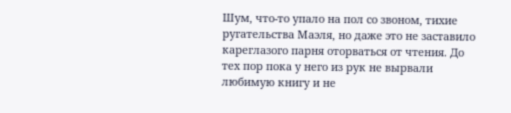Шум, что-то упало на пол со звоном, тихие ругательства Маэля, но даже это не заставило кареглазого парня оторваться от чтения. До тех пор пока у него из рук не вырвали любимую книгу и не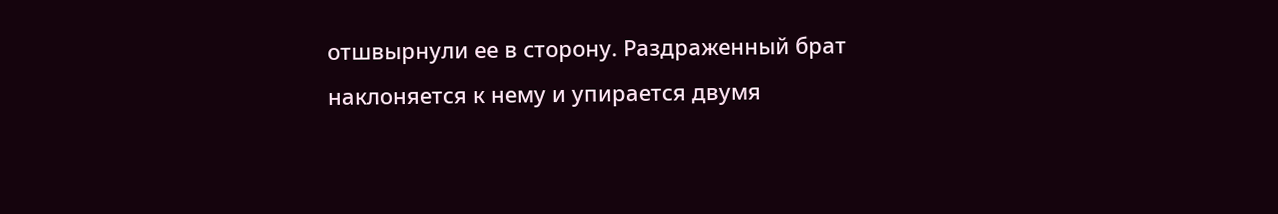отшвырнули ее в сторону. Раздраженный брат наклоняется к нему и упирается двумя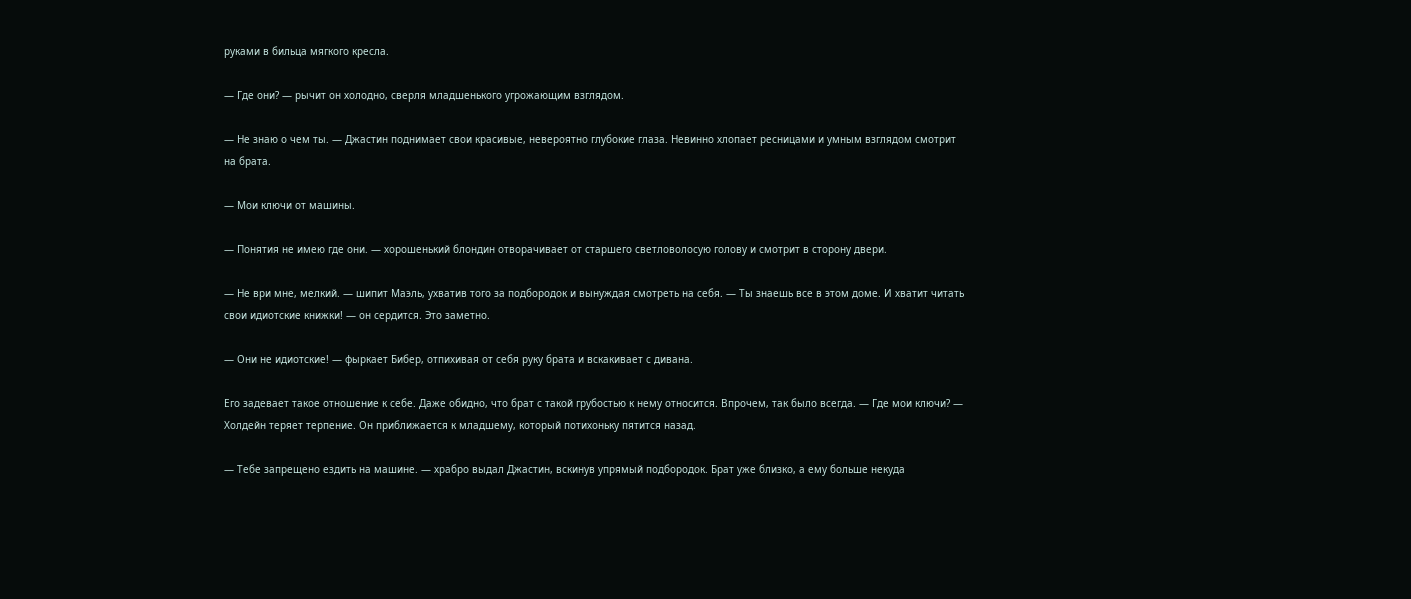руками в бильца мягкого кресла.

— Где они? — рычит он холодно, сверля младшенького угрожающим взглядом.

— Не знаю о чем ты. — Джастин поднимает свои красивые, невероятно глубокие глаза. Невинно хлопает ресницами и умным взглядом смотрит на брата.

— Мои ключи от машины.

— Понятия не имею где они. — хорошенький блондин отворачивает от старшего светловолосую голову и смотрит в сторону двери.

— Не ври мне, мелкий. — шипит Маэль, ухватив того за подбородок и вынуждая смотреть на себя. — Ты знаешь все в этом доме. И хватит читать свои идиотские книжки! — он сердится. Это заметно.

— Они не идиотские! — фыркает Бибер, отпихивая от себя руку брата и вскакивает с дивана.

Его задевает такое отношение к себе. Даже обидно, что брат с такой грубостью к нему относится. Впрочем, так было всегда. — Где мои ключи? — Холдейн теряет терпение. Он приближается к младшему, который потихоньку пятится назад.

— Тебе запрещено ездить на машине. — храбро выдал Джастин, вскинув упрямый подбородок. Брат уже близко, а ему больше некуда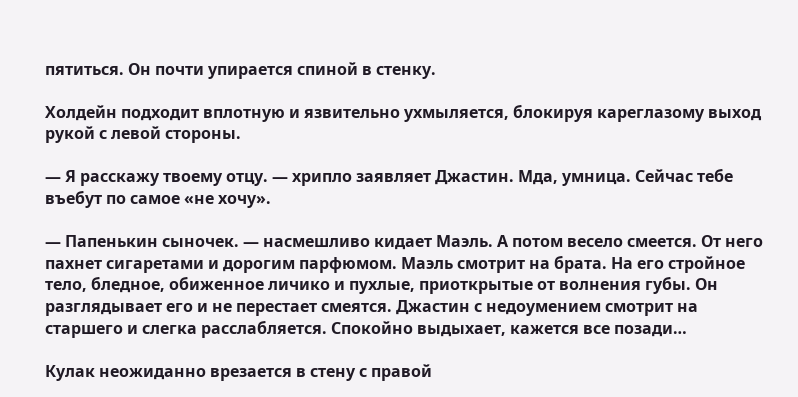пятиться. Он почти упирается спиной в стенку.

Холдейн подходит вплотную и язвительно ухмыляется, блокируя кареглазому выход рукой с левой стороны.

— Я расскажу твоему отцу. — хрипло заявляет Джастин. Мда, умница. Сейчас тебе въебут по самое «не хочу».

— Папенькин сыночек. — насмешливо кидает Маэль. А потом весело смеется. От него пахнет сигаретами и дорогим парфюмом. Маэль смотрит на брата. На его стройное тело, бледное, обиженное личико и пухлые, приоткрытые от волнения губы. Он разглядывает его и не перестает смеятся. Джастин с недоумением смотрит на старшего и слегка расслабляется. Спокойно выдыхает, кажется все позади…

Кулак неожиданно врезается в стену с правой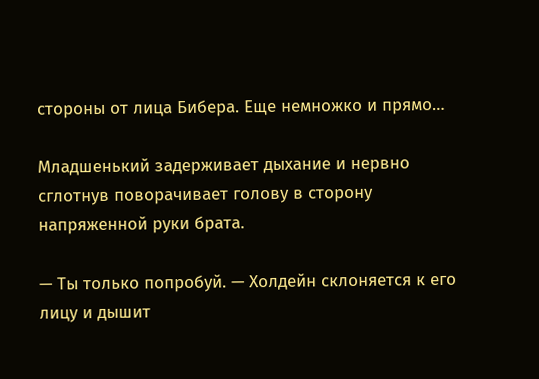стороны от лица Бибера. Еще немножко и прямо…

Младшенький задерживает дыхание и нервно сглотнув поворачивает голову в сторону напряженной руки брата.

— Ты только попробуй. — Холдейн склоняется к его лицу и дышит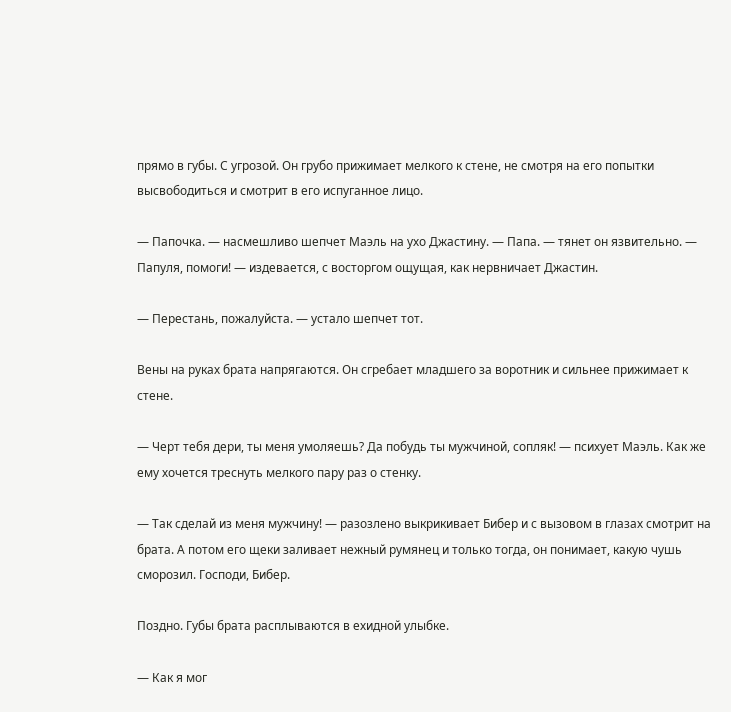прямо в губы. С угрозой. Он грубо прижимает мелкого к стене, не смотря на его попытки высвободиться и смотрит в его испуганное лицо.

— Папочка. — насмешливо шепчет Маэль на ухо Джастину. — Папа. — тянет он язвительно. — Папуля, помоги! — издевается, с восторгом ощущая, как нервничает Джастин.

— Перестань, пожалуйста. — устало шепчет тот.

Вены на руках брата напрягаются. Он сгребает младшего за воротник и сильнее прижимает к стене.

— Черт тебя дери, ты меня умоляешь? Да побудь ты мужчиной, сопляк! — психует Маэль. Как же ему хочется треснуть мелкого пару раз о стенку.

— Так сделай из меня мужчину! — разозлено выкрикивает Бибер и с вызовом в глазах смотрит на брата. А потом его щеки заливает нежный румянец и только тогда, он понимает, какую чушь сморозил. Господи, Бибер.

Поздно. Губы брата расплываются в ехидной улыбке.

— Как я мог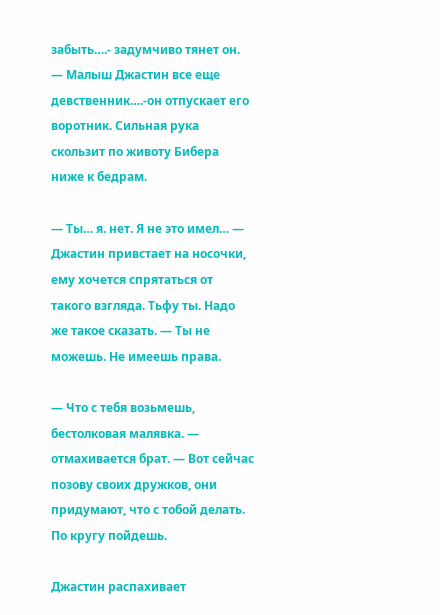забыть….- задумчиво тянет он. — Малыш Джастин все еще девственник….-он отпускает его воротник. Сильная рука скользит по животу Бибера ниже к бедрам.

— Ты… я. нет. Я не это имел… — Джастин привстает на носочки, ему хочется спрятаться от такого взгляда. Тьфу ты. Надо же такое сказать. — Ты не можешь. Не имеешь права.

— Что с тебя возьмешь, бестолковая малявка. — отмахивается брат. — Вот сейчас позову своих дружков, они придумают, что с тобой делать. По кругу пойдешь.

Джастин распахивает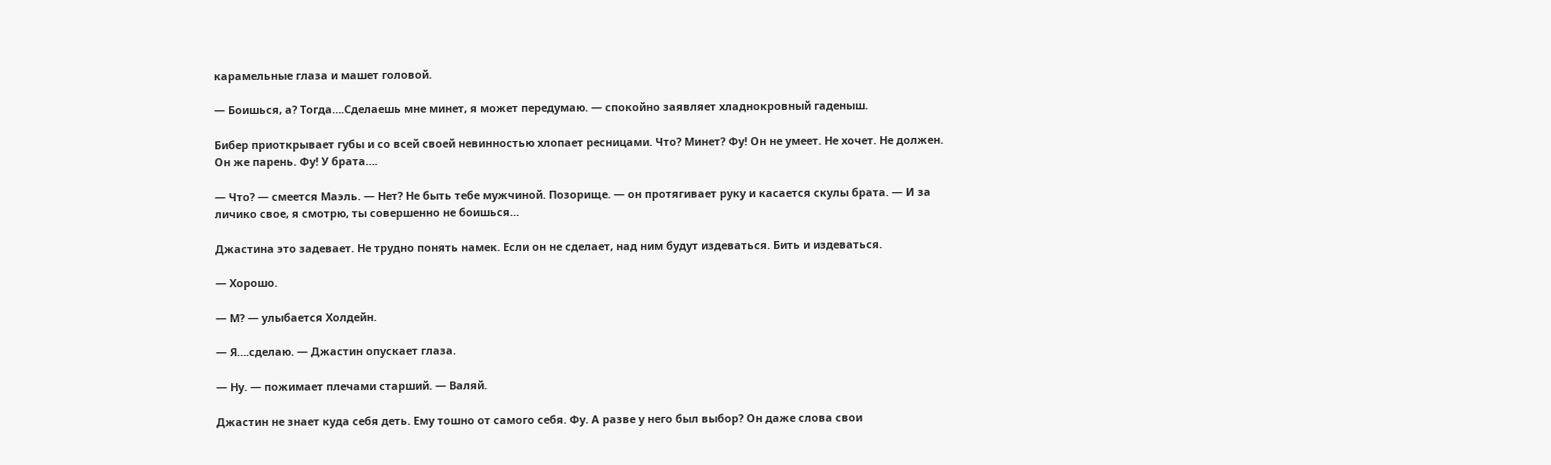карамельные глаза и машет головой.

— Боишься, а? Тогда….Сделаешь мне минет, я может передумаю. — спокойно заявляет хладнокровный гаденыш.

Бибер приоткрывает губы и со всей своей невинностью хлопает ресницами. Что? Минет? Фу! Он не умеет. Не хочет. Не должен. Он же парень. Фу! У брата….

— Что? — смеется Маэль. — Нет? Не быть тебе мужчиной. Позорище. — он протягивает руку и касается скулы брата. — И за личико свое, я смотрю, ты совершенно не боишься…

Джастина это задевает. Не трудно понять намек. Если он не сделает, над ним будут издеваться. Бить и издеваться.

— Хорошо.

— М? — улыбается Холдейн.

— Я….сделаю. — Джастин опускает глаза.

— Ну. — пожимает плечами старший. — Валяй.

Джастин не знает куда себя деть. Ему тошно от самого себя. Фу. А разве у него был выбор? Он даже слова свои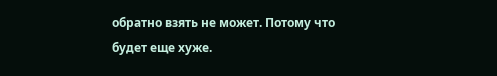обратно взять не может. Потому что будет еще хуже.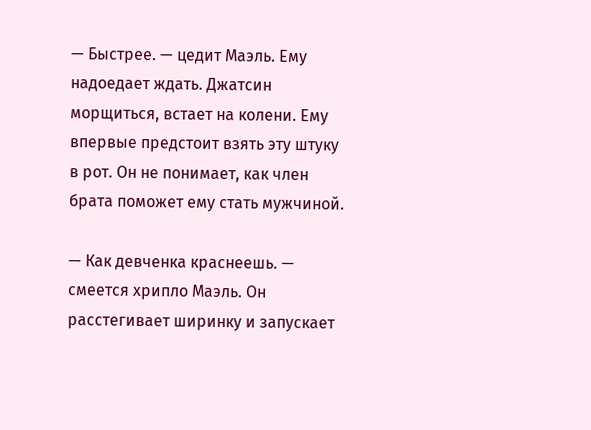— Быстрее. — цедит Маэль. Ему надоедает ждать. Джатсин морщиться, встает на колени. Ему впервые предстоит взять эту штуку в рот. Он не понимает, как член брата поможет ему стать мужчиной.

— Как девченка краснеешь. — смеется хрипло Маэль. Он расстегивает ширинку и запускает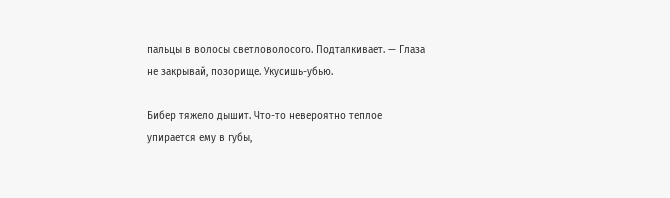пальцы в волосы светловолосого. Подталкивает. — Глаза не закрывай, позорище. Укусишь-убью.

Бибер тяжело дышит. Что-то невероятно теплое упирается ему в губы,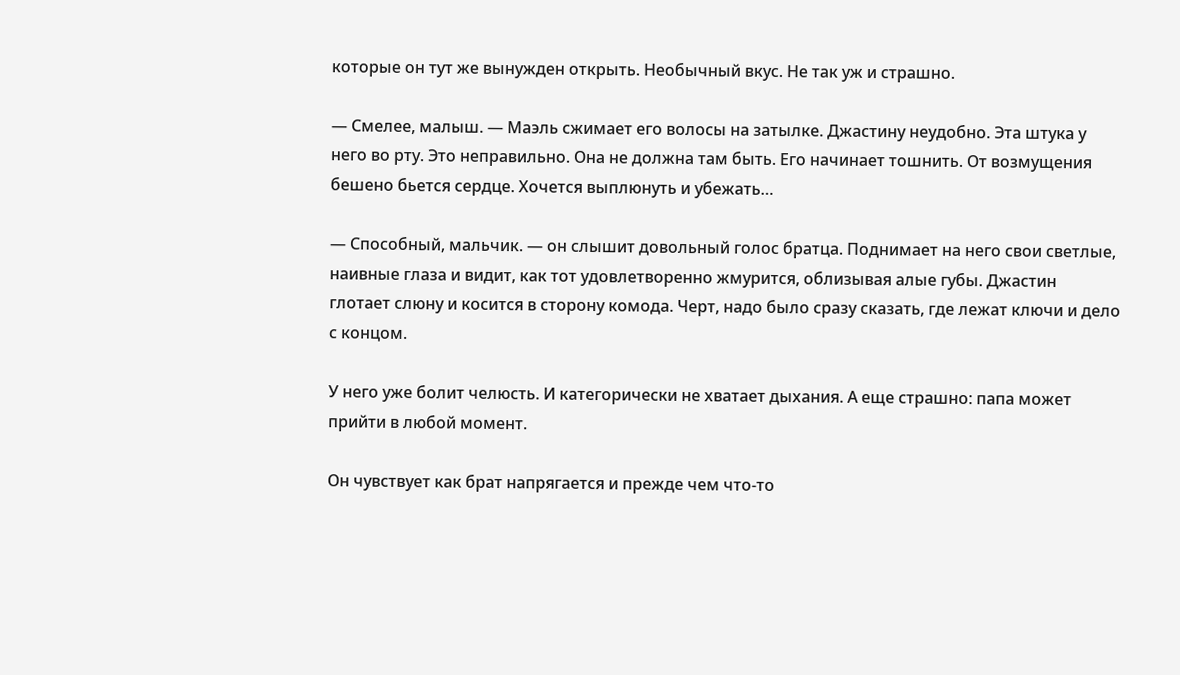которые он тут же вынужден открыть. Необычный вкус. Не так уж и страшно.

— Смелее, малыш. — Маэль сжимает его волосы на затылке. Джастину неудобно. Эта штука у него во рту. Это неправильно. Она не должна там быть. Его начинает тошнить. От возмущения бешено бьется сердце. Хочется выплюнуть и убежать…

— Способный, мальчик. — он слышит довольный голос братца. Поднимает на него свои светлые, наивные глаза и видит, как тот удовлетворенно жмурится, облизывая алые губы. Джастин глотает слюну и косится в сторону комода. Черт, надо было сразу сказать, где лежат ключи и дело с концом.

У него уже болит челюсть. И категорически не хватает дыхания. А еще страшно: папа может прийти в любой момент.

Он чувствует как брат напрягается и прежде чем что-то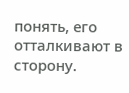понять, его отталкивают в сторону.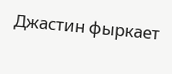Джастин фыркает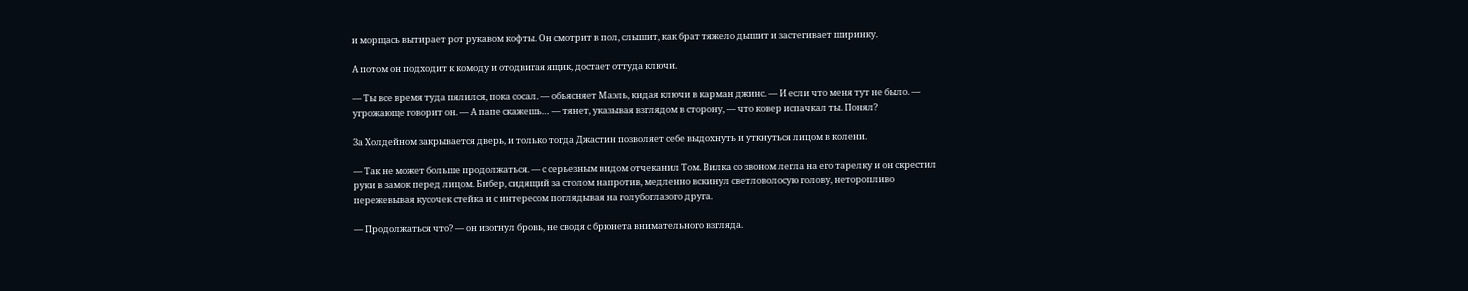и морщась вытирает рот рукавом кофты. Он смотрит в пол, слышит, как брат тяжело дышит и застегивает ширинку.

А потом он подходит к комоду и отодвигая ящик, достает оттуда ключи.

— Ты все время туда пялился, пока сосал. — обьясняет Маэль, кидая ключи в карман джинс. — И если что меня тут не было. — угрожающе говорит он. — А папе скажешь… — тянет, указывая взглядом в сторону, — что ковер испачкал ты. Понял?

За Холдейном закрывается дверь, и только тогда Джастин позволяет себе выдохнуть и уткнуться лицом в колени.

— Так не может больше продолжаться. — с серьезным видом отчеканил Том. Вилка со звоном легла на его тарелку и он скрестил руки в замок перед лицом. Бибер, сидящий за столом напротив, медленно вскинул светловолосую голову, неторопливо пережевывая кусочек стейка и с интересом поглядывая на голубоглазого друга.

— Продолжаться что? — он изогнул бровь, не сводя с брюнета внимательного взгляда.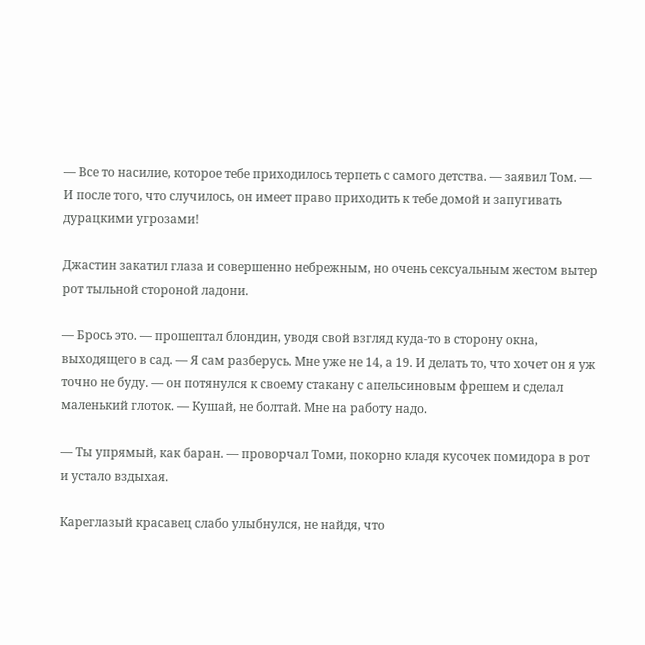— Все то насилие, которое тебе приходилось терпеть с самого детства. — заявил Том. — И после того, что случилось, он имеет право приходить к тебе домой и запугивать дурацкими угрозами!

Джастин закатил глаза и совершенно небрежным, но очень сексуальным жестом вытер рот тыльной стороной ладони.

— Брось это. — прошептал блондин, уводя свой взгляд куда-то в сторону окна, выходящего в сад. — Я сам разберусь. Мне уже не 14, а 19. И делать то, что хочет он я уж точно не буду. — он потянулся к своему стакану с апельсиновым фрешем и сделал маленький глоток. — Кушай, не болтай. Мне на работу надо.

— Ты упрямый, как баран. — проворчал Томи, покорно кладя кусочек помидора в рот и устало вздыхая.

Кареглазый красавец слабо улыбнулся, не найдя, что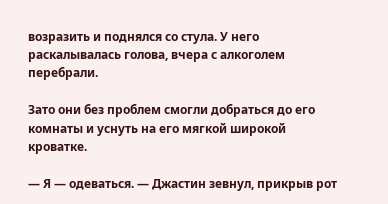возразить и поднялся со стула. У него раскалывалась голова, вчера с алкоголем перебрали.

Зато они без проблем смогли добраться до его комнаты и уснуть на его мягкой широкой кроватке.

— Я — одеваться. — Джастин зевнул, прикрыв рот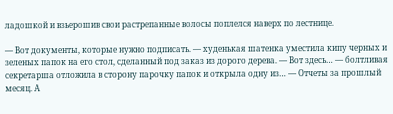ладошкой и взьерошив свои растрепанные волосы поплелся наверх по лестнице.

— Вот документы, которые нужно подписать. — худенькая шатенка уместила кипу черных и зеленых папок на его стол, сделанный под заказ из дорого дерева. — Вот здесь… — болтливая секретарша отложила в сторону парочку папок и открыла одну из… — Отчеты за прошлый месяц. А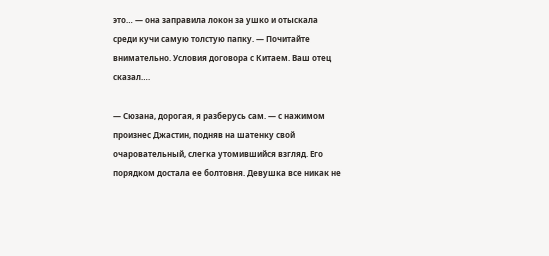это… — она заправила локон за ушко и отыскала среди кучи самую толстую папку. — Почитайте внимательно. Условия договора с Китаем. Ваш отец сказал….

— Сюзана, дорогая, я разберусь сам. — с нажимом произнес Джастин, подняв на шатенку свой очаровательный, слегка утомившийся взгляд. Его порядком достала ее болтовня. Девушка все никак не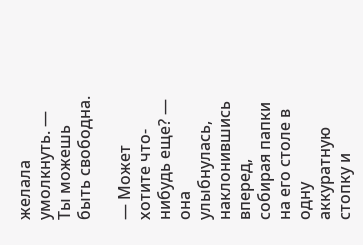желала умолкнуть. — Ты можешь быть свободна.

— Может хотите что-нибудь еще? — она улыбнулась, наклонившись вперед, собирая папки на его столе в одну аккуратную стопку и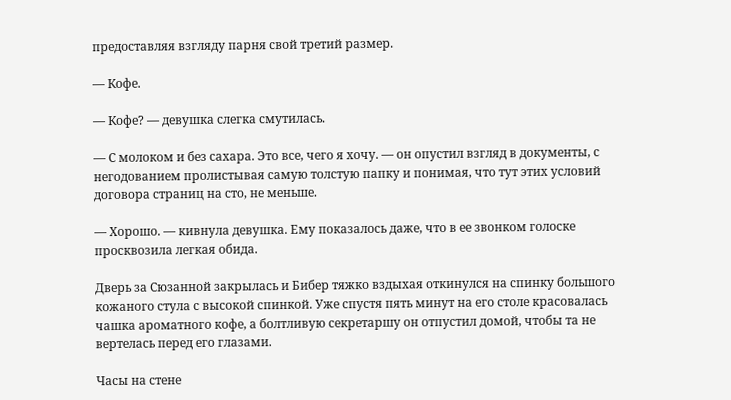предоставляя взгляду парня свой третий размер.

— Кофе.

— Кофе? — девушка слегка смутилась.

— С молоком и без сахара. Это все, чего я хочу. — он опустил взгляд в документы, с негодованием пролистывая самую толстую папку и понимая, что тут этих условий договора страниц на сто, не меньше.

— Хорошо. — кивнула девушка. Ему показалось даже, что в ее звонком голоске просквозила легкая обида.

Дверь за Сюзанной закрылась и Бибер тяжко вздыхая откинулся на спинку большого кожаного стула с высокой спинкой. Уже спустя пять минут на его столе красовалась чашка ароматного кофе, а болтливую секретаршу он отпустил домой, чтобы та не вертелась перед его глазами.

Часы на стене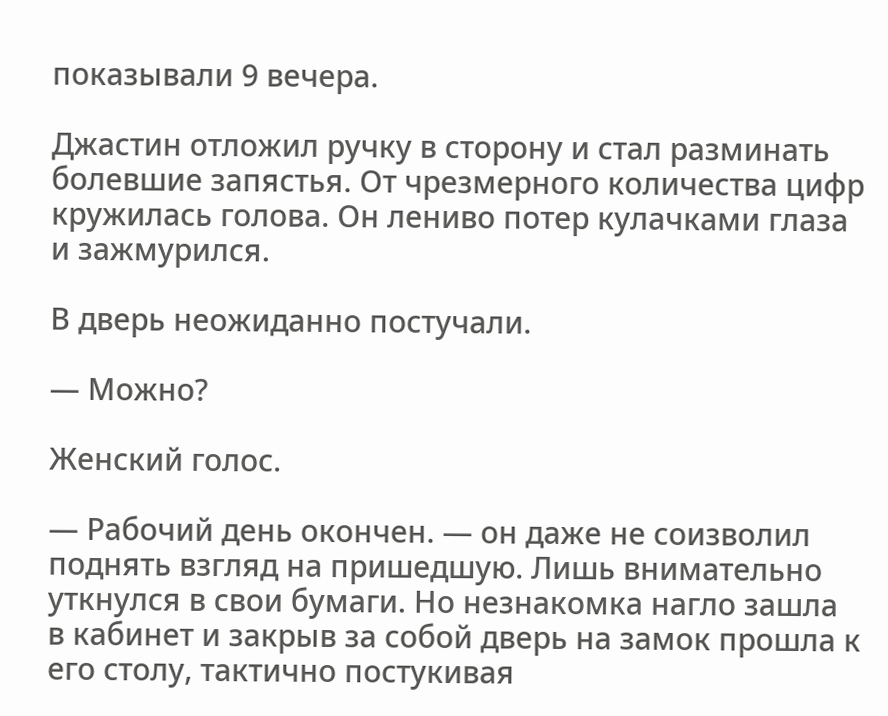показывали 9 вечера.

Джастин отложил ручку в сторону и стал разминать болевшие запястья. От чрезмерного количества цифр кружилась голова. Он лениво потер кулачками глаза и зажмурился.

В дверь неожиданно постучали.

— Можно?

Женский голос.

— Рабочий день окончен. — он даже не соизволил поднять взгляд на пришедшую. Лишь внимательно уткнулся в свои бумаги. Но незнакомка нагло зашла в кабинет и закрыв за собой дверь на замок прошла к его столу, тактично постукивая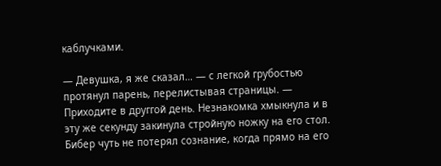каблучками.

— Девушка, я же сказал… — с легкой грубостью протянул парень, перелистывая страницы. — Приходите в друггой день. Незнакомка хмыкнула и в эту же секунду закинула стройную ножку на его стол. Бибер чуть не потерял сознание, когда прямо на его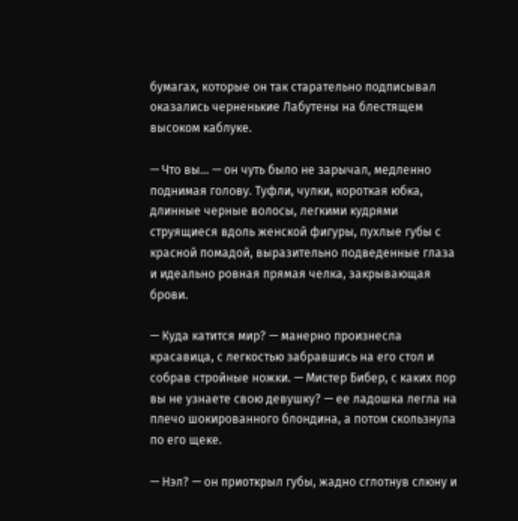бумагах, которые он так старательно подписывал оказались черненькие Лабутены на блестящем высоком каблуке.

— Что вы… — он чуть было не зарычал, медленно поднимая голову. Туфли, чулки, короткая юбка, длинные черные волосы, легкими кудрями струящиеся вдоль женской фигуры, пухлые губы с красной помадой, выразительно подведенные глаза и идеально ровная прямая челка, закрывающая брови.

— Куда катится мир? — манерно произнесла красавица, с легкостью забравшись на его стол и собрав стройные ножки. — Мистер Бибер, с каких пор вы не узнаете свою девушку? — ее ладошка легла на плечо шокированного блондина, а потом скользнула по его щеке.

— Нэл? — он приоткрыл губы, жадно сглотнув слюну и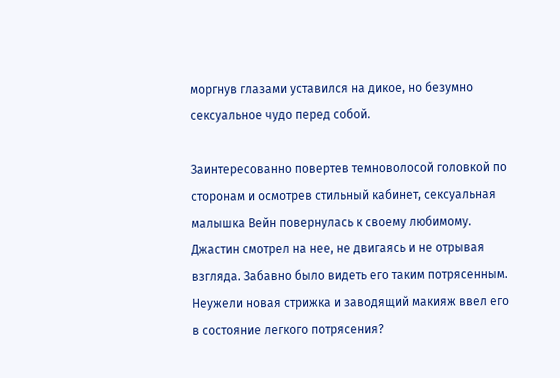моргнув глазами уставился на дикое, но безумно сексуальное чудо перед собой.

Заинтересованно повертев темноволосой головкой по сторонам и осмотрев стильный кабинет, сексуальная малышка Вейн повернулась к своему любимому. Джастин смотрел на нее, не двигаясь и не отрывая взгляда. Забавно было видеть его таким потрясенным. Неужели новая стрижка и заводящий макияж ввел его в состояние легкого потрясения?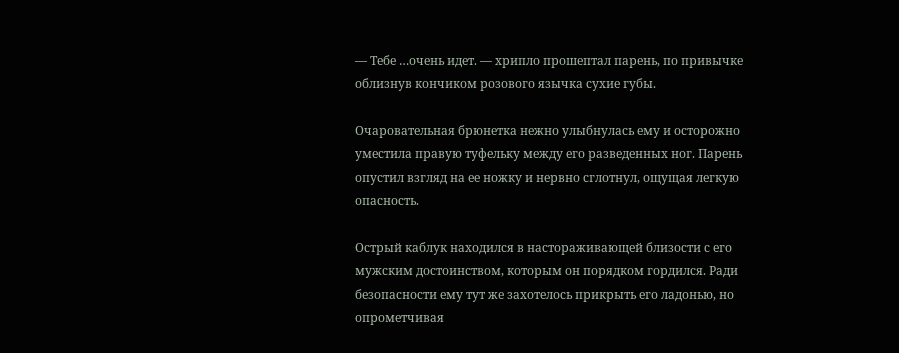— Тебе …очень идет. — хрипло прошептал парень, по привычке облизнув кончиком розового язычка сухие губы.

Очаровательная брюнетка нежно улыбнулась ему и осторожно уместила правую туфельку между его разведенных ног. Парень опустил взгляд на ее ножку и нервно сглотнул, ощущая легкую опасность.

Острый каблук находился в настораживающей близости с его мужским достоинством, которым он порядком гордился. Ради безопасности ему тут же захотелось прикрыть его ладонью, но опрометчивая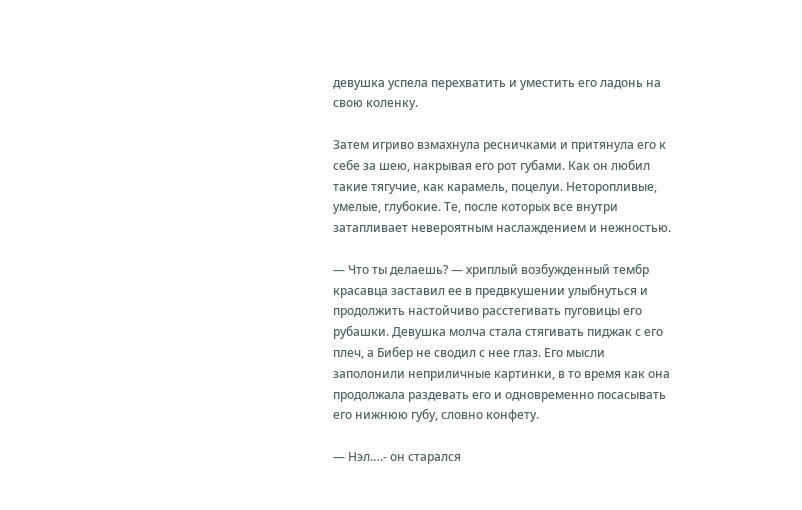девушка успела перехватить и уместить его ладонь на свою коленку.

Затем игриво взмахнула ресничками и притянула его к себе за шею, накрывая его рот губами. Как он любил такие тягучие, как карамель, поцелуи. Неторопливые, умелые, глубокие. Те, после которых все внутри затапливает невероятным наслаждением и нежностью.

— Что ты делаешь? — хриплый возбужденный тембр красавца заставил ее в предвкушении улыбнуться и продолжить настойчиво расстегивать пуговицы его рубашки. Девушка молча стала стягивать пиджак с его плеч, а Бибер не сводил с нее глаз. Его мысли заполонили неприличные картинки, в то время как она продолжала раздевать его и одновременно посасывать его нижнюю губу, словно конфету.

— Нэл….- он старался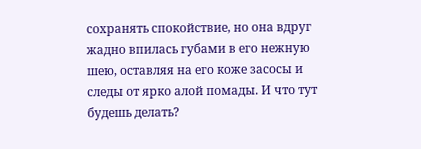сохранять спокойствие, но она вдруг жадно впилась губами в его нежную шею, оставляя на его коже засосы и следы от ярко алой помады. И что тут будешь делать?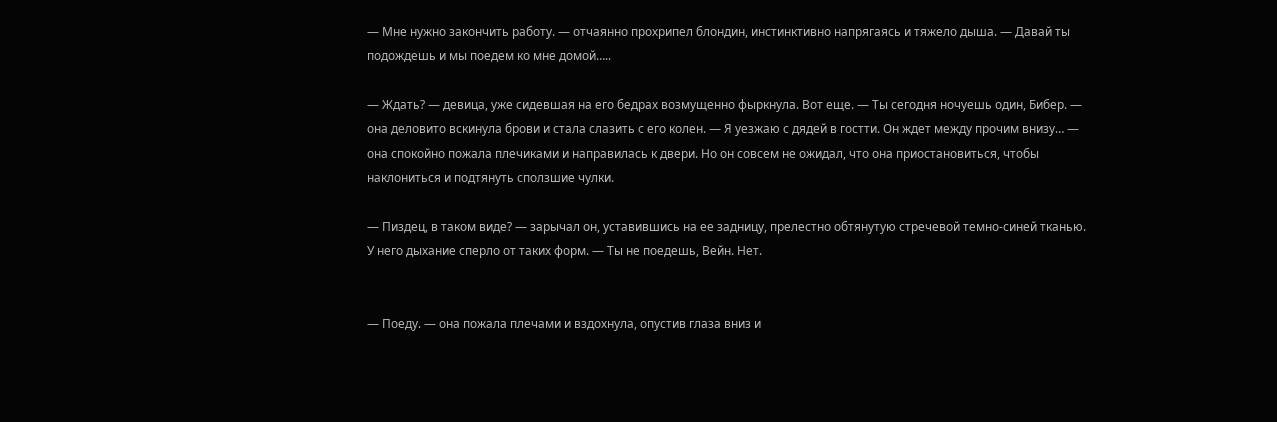— Мне нужно закончить работу. — отчаянно прохрипел блондин, инстинктивно напрягаясь и тяжело дыша. — Давай ты подождешь и мы поедем ко мне домой…..

— Ждать? — девица, уже сидевшая на его бедрах возмущенно фыркнула. Вот еще. — Ты сегодня ночуешь один, Бибер. — она деловито вскинула брови и стала слазить с его колен. — Я уезжаю с дядей в гостти. Он ждет между прочим внизу… — она спокойно пожала плечиками и направилась к двери. Но он совсем не ожидал, что она приостановиться, чтобы наклониться и подтянуть сползшие чулки.

— Пиздец, в таком виде? — зарычал он, уставившись на ее задницу, прелестно обтянутую стречевой темно-синей тканью. У него дыхание сперло от таких форм. — Ты не поедешь, Вейн. Нет.


— Поеду. — она пожала плечами и вздохнула, опустив глаза вниз и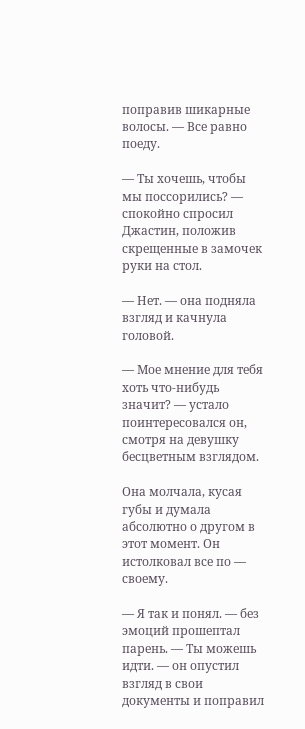поправив шикарные волосы. — Все равно поеду.

— Ты хочешь, чтобы мы поссорились? — спокойно спросил Джастин, положив скрещенные в замочек руки на стол.

— Нет. — она подняла взгляд и качнула головой.

— Мое мнение для тебя хоть что-нибудь значит? — устало поинтересовался он, смотря на девушку бесцветным взглядом.

Она молчала, кусая губы и думала абсолютно о другом в этот момент. Он истолковал все по — своему.

— Я так и понял. — без эмоций прошептал парень. — Ты можешь идти. — он опустил взгляд в свои документы и поправил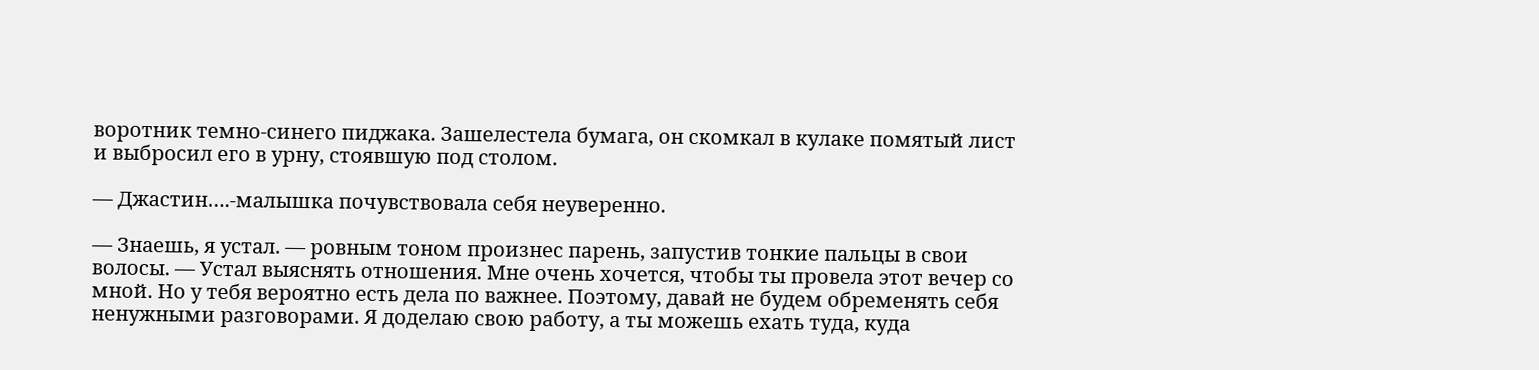воротник темно-синего пиджака. Зашелестела бумага, он скомкал в кулаке помятый лист и выбросил его в урну, стоявшую под столом.

— Джастин….-малышка почувствовала себя неуверенно.

— Знаешь, я устал. — ровным тоном произнес парень, запустив тонкие пальцы в свои волосы. — Устал выяснять отношения. Мне очень хочется, чтобы ты провела этот вечер со мной. Но у тебя вероятно есть дела по важнее. Поэтому, давай не будем обременять себя ненужными разговорами. Я доделаю свою работу, а ты можешь ехать туда, куда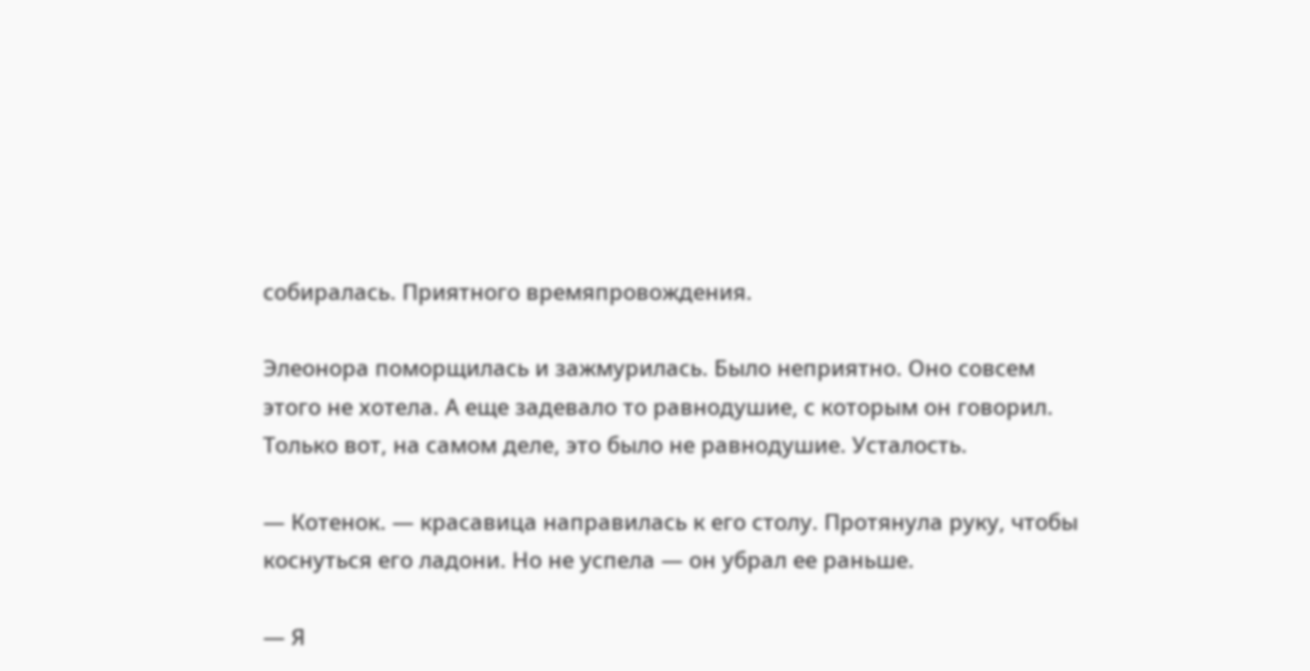собиралась. Приятного времяпровождения.

Элеонора поморщилась и зажмурилась. Было неприятно. Оно совсем этого не хотела. А еще задевало то равнодушие, с которым он говорил. Только вот, на самом деле, это было не равнодушие. Усталость.

— Котенок. — красавица направилась к его столу. Протянула руку, чтобы коснуться его ладони. Но не успела — он убрал ее раньше.

— Я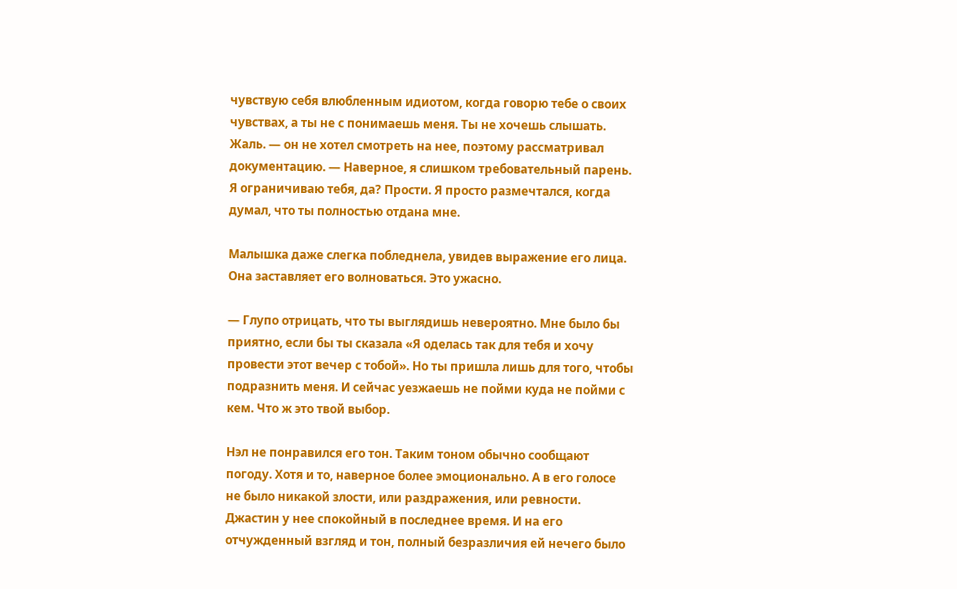чувствую себя влюбленным идиотом, когда говорю тебе о своих чувствах, а ты не с понимаешь меня. Ты не хочешь слышать. Жаль. — он не хотел смотреть на нее, поэтому рассматривал документацию. — Наверное, я слишком требовательный парень. Я ограничиваю тебя, да? Прости. Я просто размечтался, когда думал, что ты полностью отдана мне.

Малышка даже слегка побледнела, увидев выражение его лица. Она заставляет его волноваться. Это ужасно.

— Глупо отрицать, что ты выглядишь невероятно. Мне было бы приятно, если бы ты сказала «Я оделась так для тебя и хочу провести этот вечер с тобой». Но ты пришла лишь для того, чтобы подразнить меня. И сейчас уезжаешь не пойми куда не пойми с кем. Что ж это твой выбор.

Нэл не понравился его тон. Таким тоном обычно сообщают погоду. Хотя и то, наверное более эмоционально. А в его голосе не было никакой злости, или раздражения, или ревности. Джастин у нее спокойный в последнее время. И на его отчужденный взгляд и тон, полный безразличия ей нечего было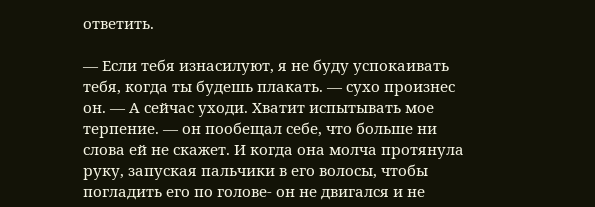ответить.

— Если тебя изнасилуют, я не буду успокаивать тебя, когда ты будешь плакать. — сухо произнес он. — А сейчас уходи. Хватит испытывать мое терпение. — он пообещал себе, что больше ни слова ей не скажет. И когда она молча протянула руку, запуская пальчики в его волосы, чтобы погладить его по голове- он не двигался и не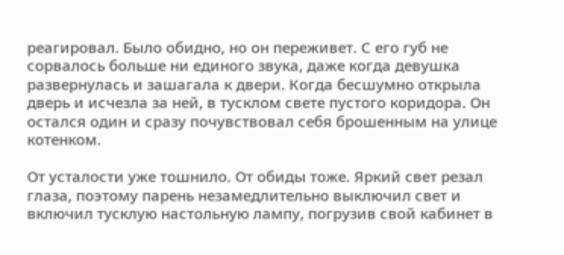реагировал. Было обидно, но он переживет. С его губ не сорвалось больше ни единого звука, даже когда девушка развернулась и зашагала к двери. Когда бесшумно открыла дверь и исчезла за ней, в тусклом свете пустого коридора. Он остался один и сразу почувствовал себя брошенным на улице котенком.

От усталости уже тошнило. От обиды тоже. Яркий свет резал глаза, поэтому парень незамедлительно выключил свет и включил тусклую настольную лампу, погрузив свой кабинет в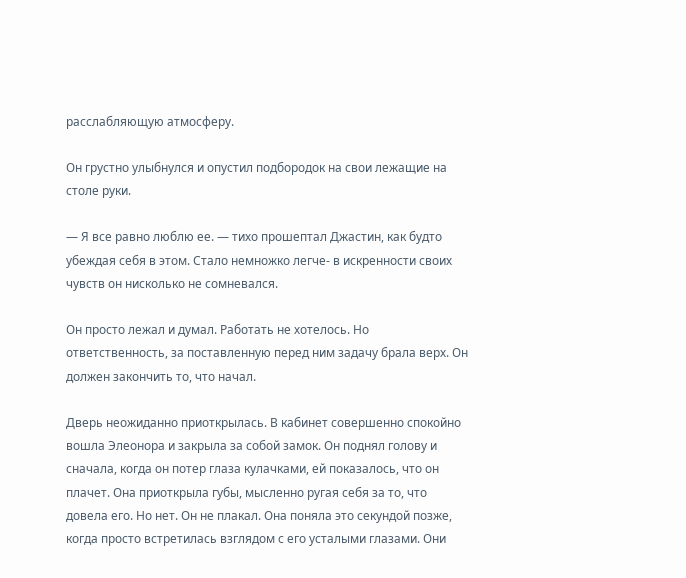расслабляющую атмосферу.

Он грустно улыбнулся и опустил подбородок на свои лежащие на столе руки.

— Я все равно люблю ее. — тихо прошептал Джастин, как будто убеждая себя в этом. Стало немножко легче- в искренности своих чувств он нисколько не сомневался.

Он просто лежал и думал. Работать не хотелось. Но ответственность, за поставленную перед ним задачу брала верх. Он должен закончить то, что начал.

Дверь неожиданно приоткрылась. В кабинет совершенно спокойно вошла Элеонора и закрыла за собой замок. Он поднял голову и сначала, когда он потер глаза кулачками, ей показалось, что он плачет. Она приоткрыла губы, мысленно ругая себя за то, что довела его. Но нет. Он не плакал. Она поняла это секундой позже, когда просто встретилась взглядом с его усталыми глазами. Они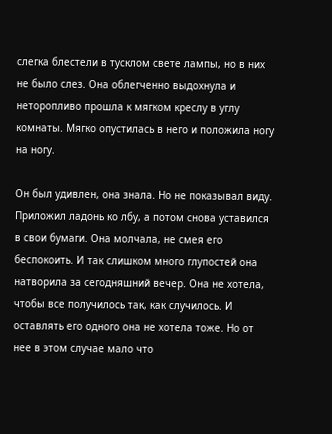слегка блестели в тусклом свете лампы, но в них не было слез. Она облегченно выдохнула и неторопливо прошла к мягком креслу в углу комнаты. Мягко опустилась в него и положила ногу на ногу.

Он был удивлен, она знала. Но не показывал виду. Приложил ладонь ко лбу, а потом снова уставился в свои бумаги. Она молчала, не смея его беспокоить. И так слишком много глупостей она натворила за сегодняшний вечер. Она не хотела, чтобы все получилось так, как случилось. И оставлять его одного она не хотела тоже. Но от нее в этом случае мало что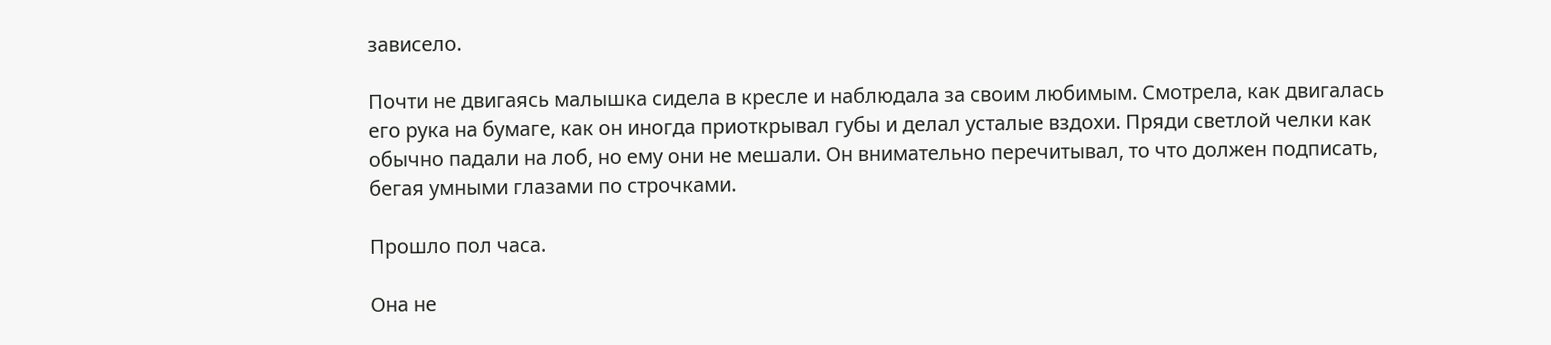зависело.

Почти не двигаясь малышка сидела в кресле и наблюдала за своим любимым. Смотрела, как двигалась его рука на бумаге, как он иногда приоткрывал губы и делал усталые вздохи. Пряди светлой челки как обычно падали на лоб, но ему они не мешали. Он внимательно перечитывал, то что должен подписать, бегая умными глазами по строчками.

Прошло пол часа.

Она не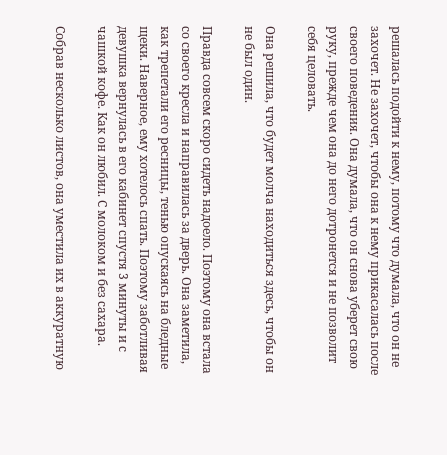решалась подойти к нему, потому что думала, что он не захочет. Не захочет, чтобы она к нему прикасалась после своего поведения. Она думала, что он снова уберет свою руку, прежде чем она до него дотронется и не позволит себя целовать.

Она решила, что будет молча находиться здесь, чтобы он не был один.

Правда совсем скоро сидеть надоело. Поэтому она встала со своего кресла и направилась за дверь. Она заметила, как трепетали его ресницы, тенью опускаясь на бледные щеки. Наверное, ему хотелось спать. Поэтому заботливая девушка вернулась в его кабинет спустя 3 минуты и с чашкой кофе. Как он любил. С молоком и без сахара.

Собрав несколько листов, она уместила их в аккуратную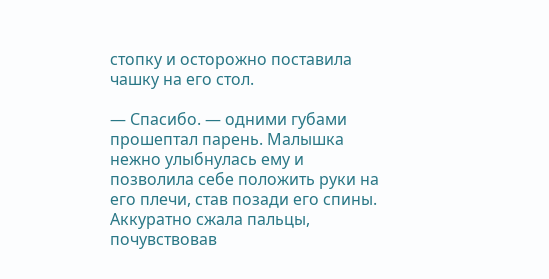стопку и осторожно поставила чашку на его стол.

— Спасибо. — одними губами прошептал парень. Малышка нежно улыбнулась ему и позволила себе положить руки на его плечи, став позади его спины. Аккуратно сжала пальцы, почувствовав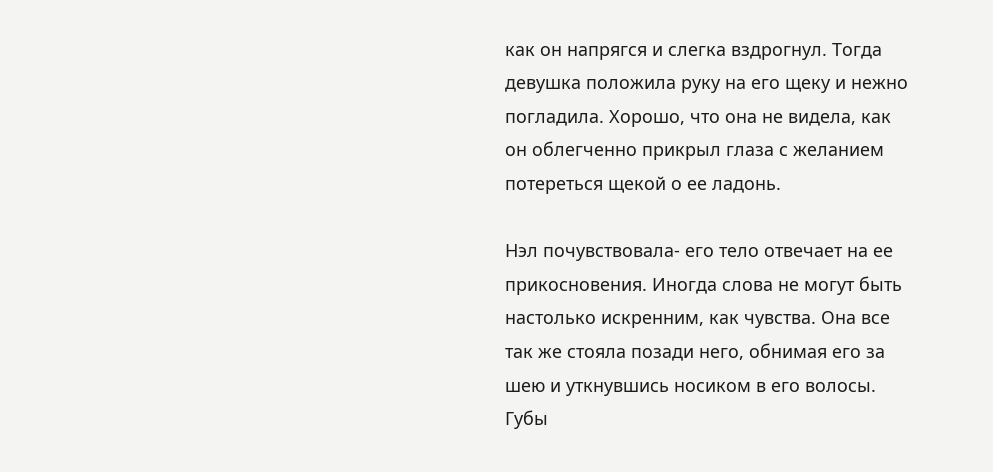как он напрягся и слегка вздрогнул. Тогда девушка положила руку на его щеку и нежно погладила. Хорошо, что она не видела, как он облегченно прикрыл глаза с желанием потереться щекой о ее ладонь.

Нэл почувствовала- его тело отвечает на ее прикосновения. Иногда слова не могут быть настолько искренним, как чувства. Она все так же стояла позади него, обнимая его за шею и уткнувшись носиком в его волосы. Губы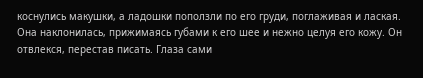коснулись макушки, а ладошки поползли по его груди, поглаживая и лаская. Она наклонилась, прижимаясь губами к его шее и нежно целуя его кожу. Он отвлекся, перестав писать. Глаза сами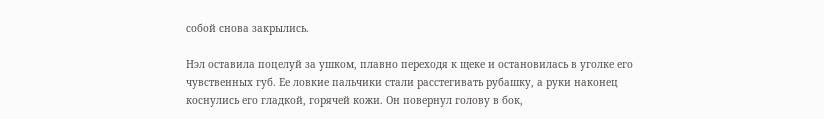собой снова закрылись.

Нэл оставила поцелуй за ушком, плавно переходя к щеке и остановилась в уголке его чувственных губ. Ее ловкие пальчики стали расстегивать рубашку, а руки наконец коснулись его гладкой, горячей кожи. Он повернул голову в бок,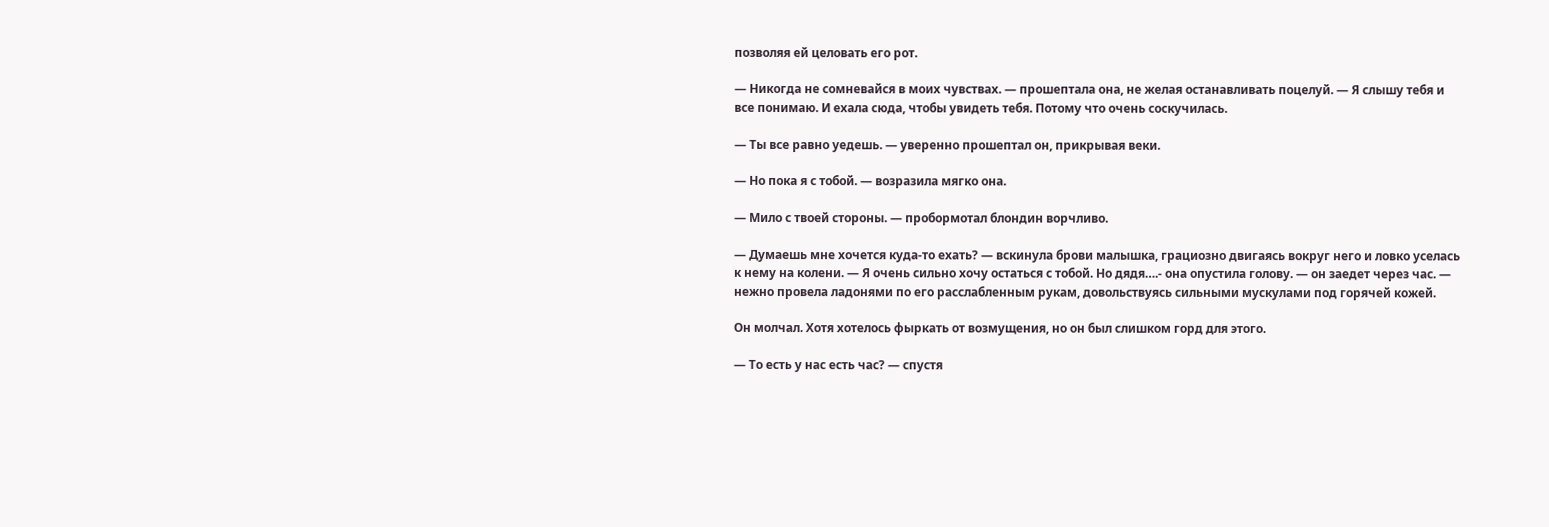позволяя ей целовать его рот.

— Никогда не сомневайся в моих чувствах. — прошептала она, не желая останавливать поцелуй. — Я слышу тебя и все понимаю. И ехала сюда, чтобы увидеть тебя. Потому что очень соскучилась.

— Ты все равно уедешь. — уверенно прошептал он, прикрывая веки.

— Но пока я с тобой. — возразила мягко она.

— Мило с твоей стороны. — пробормотал блондин ворчливо.

— Думаешь мне хочется куда-то ехать? — вскинула брови малышка, грациозно двигаясь вокруг него и ловко уселась к нему на колени. — Я очень сильно хочу остаться с тобой. Но дядя….- она опустила голову. — он заедет через час. — нежно провела ладонями по его расслабленным рукам, довольствуясь сильными мускулами под горячей кожей.

Он молчал. Хотя хотелось фыркать от возмущения, но он был слишком горд для этого.

— То есть у нас есть час? — спустя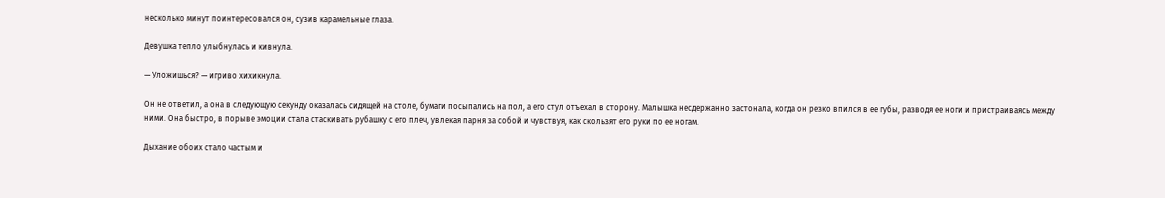несколько минут поинтересовался он, сузив карамельные глаза.

Девушка тепло улыбнулась и кивнула.

— Уложишься? — игриво хихикнула.

Он не ответил, а она в следующую секунду оказалась сидящей на столе, бумаги посыпались на пол, а его стул отъехал в сторону. Малышка несдержанно застонала, когда он резко впился в ее губы, разводя ее ноги и пристраиваясь между ними. Она быстро, в порыве эмоции стала стаскивать рубашку с его плеч, увлекая парня за собой и чувствуя, как скользят его руки по ее ногам.

Дыхание обоих стало частым и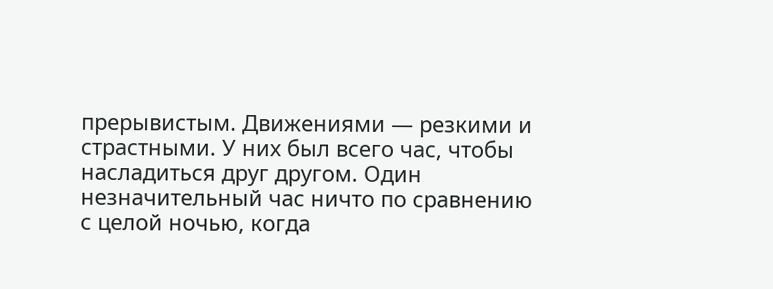прерывистым. Движениями — резкими и страстными. У них был всего час, чтобы насладиться друг другом. Один незначительный час ничто по сравнению с целой ночью, когда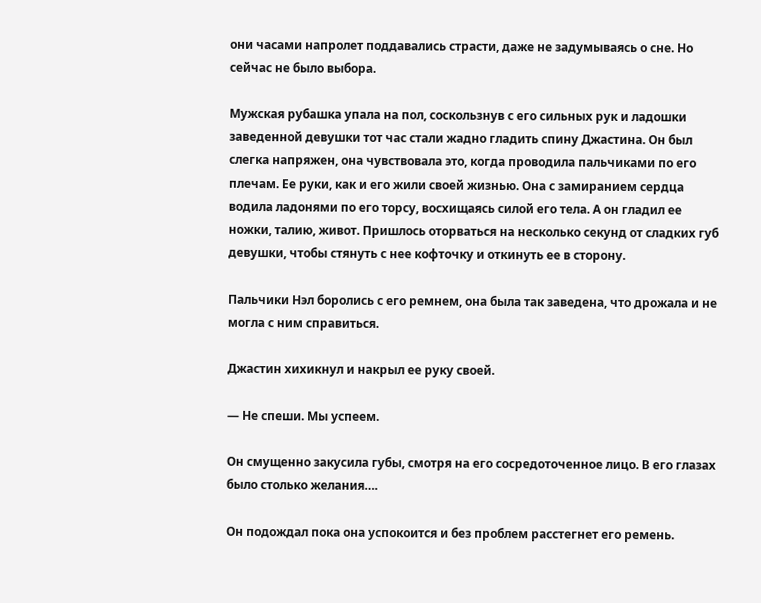они часами напролет поддавались страсти, даже не задумываясь о сне. Но сейчас не было выбора.

Мужская рубашка упала на пол, соскользнув с его сильных рук и ладошки заведенной девушки тот час стали жадно гладить спину Джастина. Он был слегка напряжен, она чувствовала это, когда проводила пальчиками по его плечам. Ее руки, как и его жили своей жизнью. Она с замиранием сердца водила ладонями по его торсу, восхищаясь силой его тела. А он гладил ее ножки, талию, живот. Пришлось оторваться на несколько секунд от сладких губ девушки, чтобы стянуть с нее кофточку и откинуть ее в сторону.

Пальчики Нэл боролись с его ремнем, она была так заведена, что дрожала и не могла с ним справиться.

Джастин хихикнул и накрыл ее руку своей.

— Не спеши. Мы успеем.

Он смущенно закусила губы, смотря на его сосредоточенное лицо. В его глазах было столько желания….

Он подождал пока она успокоится и без проблем расстегнет его ремень.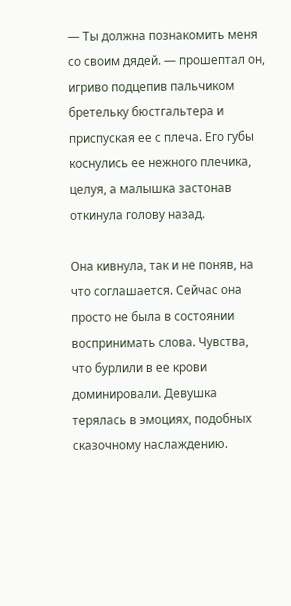— Ты должна познакомить меня со своим дядей. — прошептал он, игриво подцепив пальчиком бретельку бюстгальтера и приспуская ее с плеча. Его губы коснулись ее нежного плечика, целуя, а малышка застонав откинула голову назад.

Она кивнула, так и не поняв, на что соглашается. Сейчас она просто не была в состоянии воспринимать слова. Чувства, что бурлили в ее крови доминировали. Девушка терялась в эмоциях, подобных сказочному наслаждению.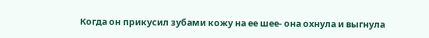Когда он прикусил зубами кожу на ее шее- она охнула и выгнула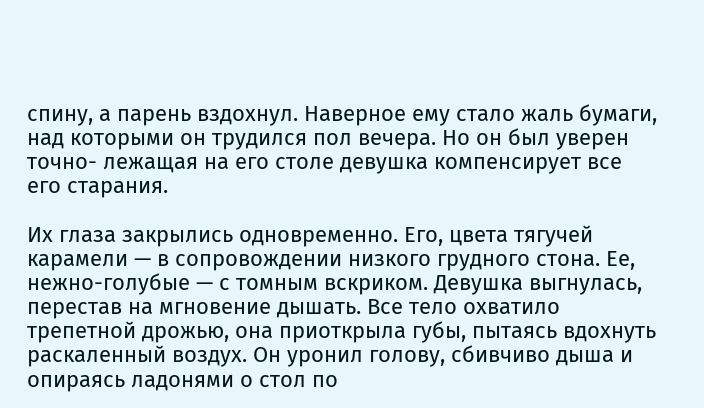спину, а парень вздохнул. Наверное ему стало жаль бумаги, над которыми он трудился пол вечера. Но он был уверен точно- лежащая на его столе девушка компенсирует все его старания.

Их глаза закрылись одновременно. Его, цвета тягучей карамели — в сопровождении низкого грудного стона. Ее, нежно-голубые — с томным вскриком. Девушка выгнулась, перестав на мгновение дышать. Все тело охватило трепетной дрожью, она приоткрыла губы, пытаясь вдохнуть раскаленный воздух. Он уронил голову, сбивчиво дыша и опираясь ладонями о стол по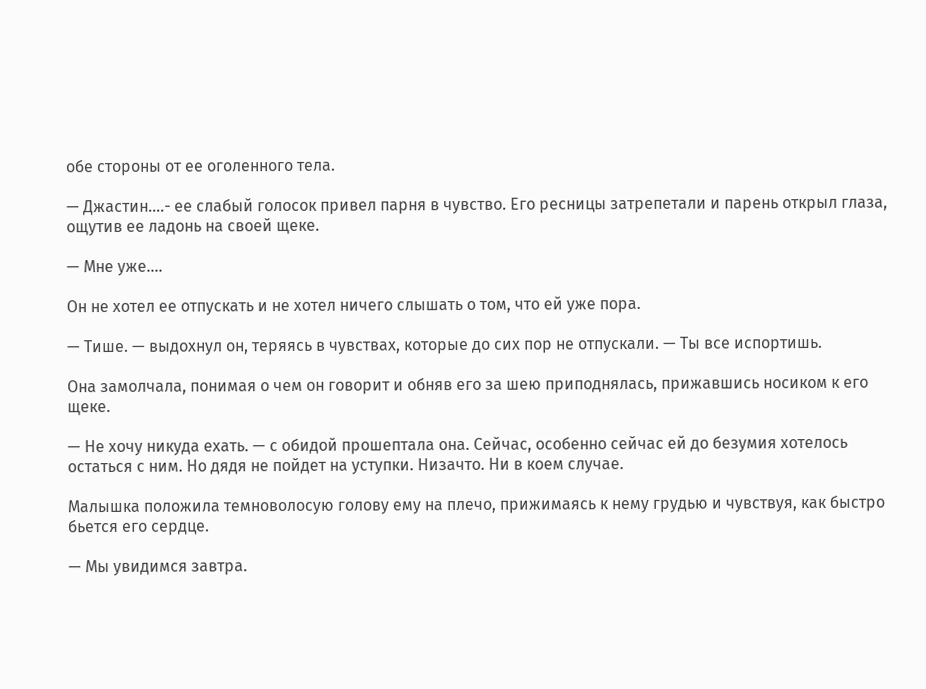обе стороны от ее оголенного тела.

— Джастин….- ее слабый голосок привел парня в чувство. Его ресницы затрепетали и парень открыл глаза, ощутив ее ладонь на своей щеке.

— Мне уже….

Он не хотел ее отпускать и не хотел ничего слышать о том, что ей уже пора.

— Тише. — выдохнул он, теряясь в чувствах, которые до сих пор не отпускали. — Ты все испортишь.

Она замолчала, понимая о чем он говорит и обняв его за шею приподнялась, прижавшись носиком к его щеке.

— Не хочу никуда ехать. — с обидой прошептала она. Сейчас, особенно сейчас ей до безумия хотелось остаться с ним. Но дядя не пойдет на уступки. Низачто. Ни в коем случае.

Малышка положила темноволосую голову ему на плечо, прижимаясь к нему грудью и чувствуя, как быстро бьется его сердце.

— Мы увидимся завтра.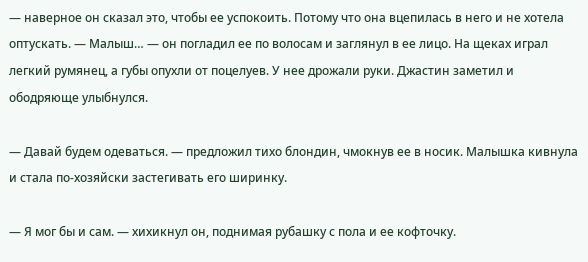— наверное он сказал это, чтобы ее успокоить. Потому что она вцепилась в него и не хотела оптускать. — Малыш… — он погладил ее по волосам и заглянул в ее лицо. На щеках играл легкий румянец, а губы опухли от поцелуев. У нее дрожали руки. Джастин заметил и ободряюще улыбнулся.

— Давай будем одеваться. — предложил тихо блондин, чмокнув ее в носик. Малышка кивнула и стала по-хозяйски застегивать его ширинку.

— Я мог бы и сам. — хихикнул он, поднимая рубашку с пола и ее кофточку.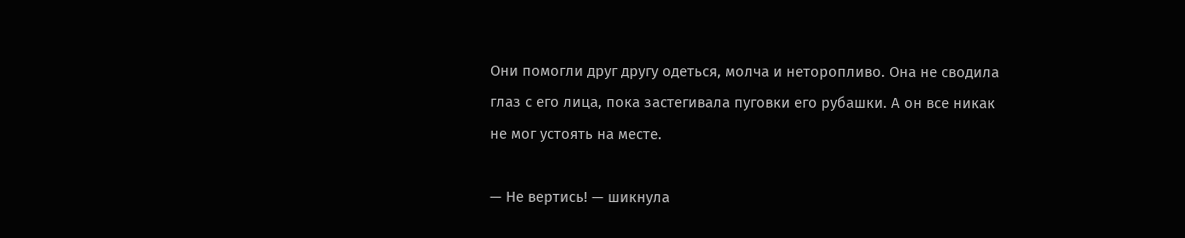Они помогли друг другу одеться, молча и неторопливо. Она не сводила глаз с его лица, пока застегивала пуговки его рубашки. А он все никак не мог устоять на месте.

— Не вертись! — шикнула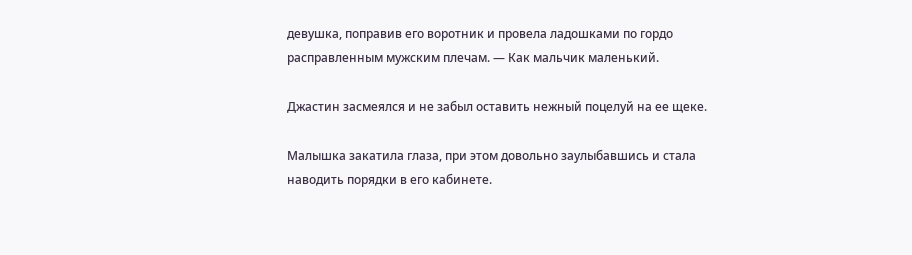девушка, поправив его воротник и провела ладошками по гордо расправленным мужским плечам. — Как мальчик маленький.

Джастин засмеялся и не забыл оставить нежный поцелуй на ее щеке.

Малышка закатила глаза, при этом довольно заулыбавшись и стала наводить порядки в его кабинете.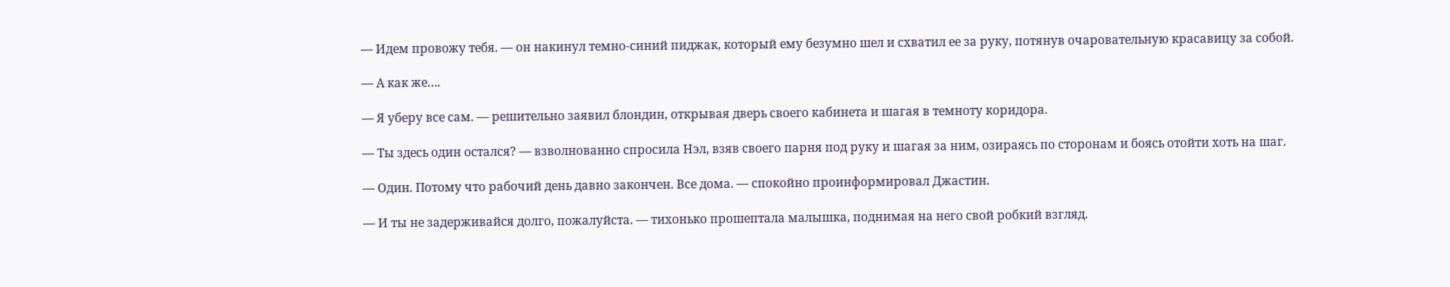— Идем провожу тебя. — он накинул темно-синий пиджак, который ему безумно шел и схватил ее за руку, потянув очаровательную красавицу за собой.

— А как же….

— Я уберу все сам. — решительно заявил блондин, открывая дверь своего кабинета и шагая в темноту коридора.

— Ты здесь один остался? — взволнованно спросила Нэл, взяв своего парня под руку и шагая за ним, озираясь по сторонам и боясь отойти хоть на шаг.

— Один. Потому что рабочий день давно закончен. Все дома. — спокойно проинформировал Джастин.

— И ты не задерживайся долго, пожалуйста. — тихонько прошептала малышка, поднимая на него свой робкий взгляд.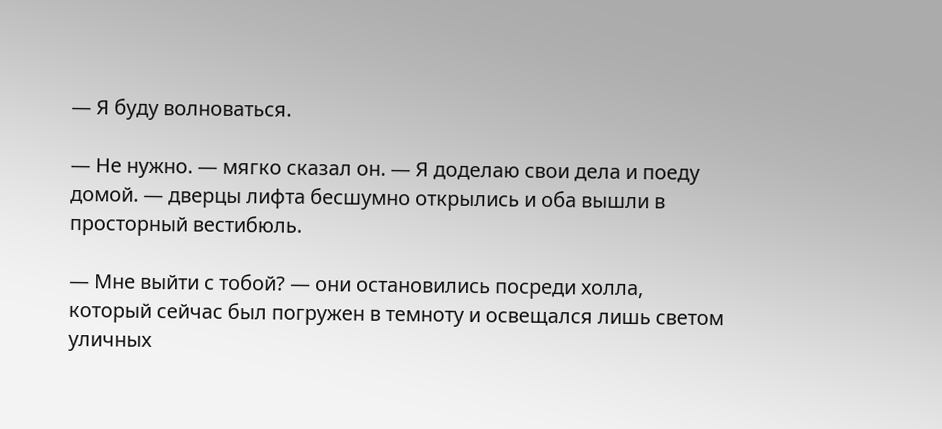— Я буду волноваться.

— Не нужно. — мягко сказал он. — Я доделаю свои дела и поеду домой. — дверцы лифта бесшумно открылись и оба вышли в просторный вестибюль.

— Мне выйти с тобой? — они остановились посреди холла, который сейчас был погружен в темноту и освещался лишь светом уличных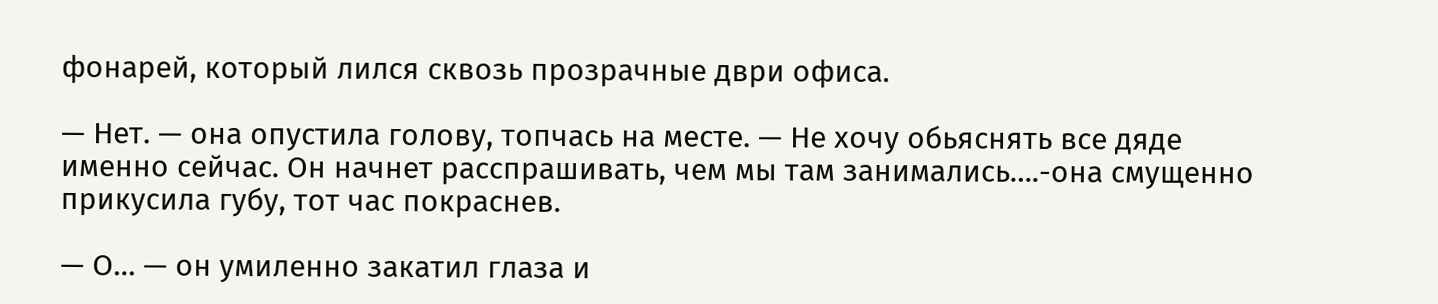фонарей, который лился сквозь прозрачные дври офиса.

— Нет. — она опустила голову, топчась на месте. — Не хочу обьяснять все дяде именно сейчас. Он начнет расспрашивать, чем мы там занимались….-она смущенно прикусила губу, тот час покраснев.

— О… — он умиленно закатил глаза и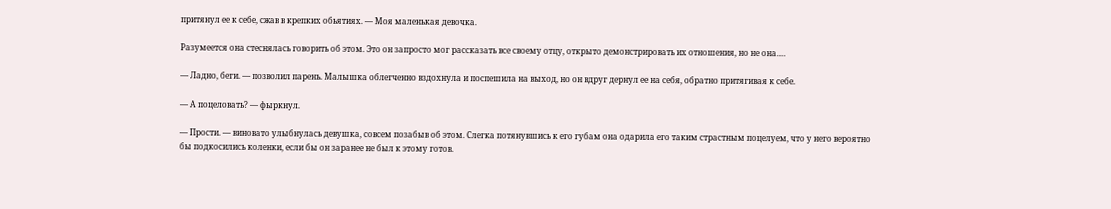притянул ее к себе, сжав в крепких обьятиях. — Моя маленькая девочка.

Разумеется она стеснялась говорить об этом. Это он запросто мог рассказать все своему отцу, открыто демонстрировать их отношения, но не она….

— Ладно, беги. — позволил парень. Малышка облегченно вздохнула и поспешила на выход, но он вдруг дернул ее на себя, обратно притягивая к себе.

— А поцеловать? — фыркнул.

— Прости. — виновато улыбнулась девушка, совсем позабыв об этом. Слегка потянувшись к его губам она одарила его таким страстным поцелуем, что у него вероятно бы подкосились коленки, если бы он заранее не был к этому готов.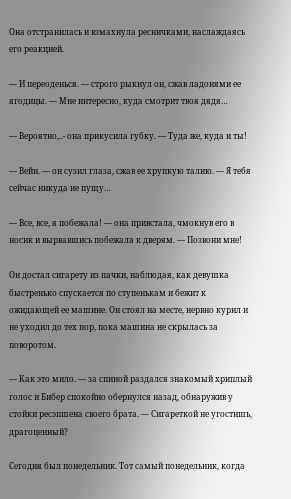Она отстранилась и взмахнула ресничками, наслаждаясь его реакцией.

— И переоденься. — строго рыкнул он, сжав ладонями ее ягодицы. — Мне интересно, куда смотрит твоя дядя…

— Вероятно,..- она прикусила губку. — Туда же, куда и ты!

— Вейн. — он сузил глаза, сжав ее хрупкую талию. — Я тебя сейчас никуда не пущу…

— Все, все, я побежала! — она привстала, чмокнув его в носик и вырвавшись побежала к дверям. — Позвони мне!

Он достал сигарету из пачки, наблюдая, как девушка быстренько спускается по ступенькам и бежит к ожидающей ее машине. Он стоял на месте, нервно курил и не уходил до тех пор, пока машина не скрылась за поворотом.

— Как это мило. — за спиной раздался знакомый хриплый голос и Бибер спокойно обернулся назад, обнаружив у стойки ресэпшена своего брата. — Сигареткой не угостишь, драгоценный?

Сегодня был понедельник. Тот самый понедельник, когда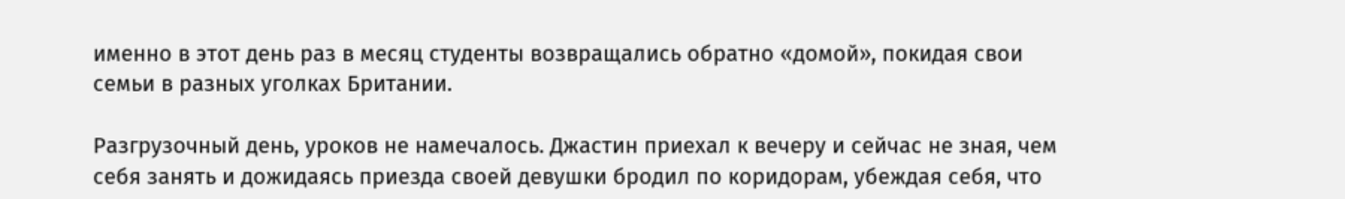именно в этот день раз в месяц студенты возвращались обратно «домой», покидая свои семьи в разных уголках Британии.

Разгрузочный день, уроков не намечалось. Джастин приехал к вечеру и сейчас не зная, чем себя занять и дожидаясь приезда своей девушки бродил по коридорам, убеждая себя, что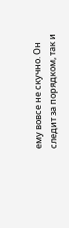ему вовсе не скучно. Он следит за порядком, так и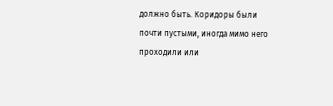должно быть. Коридоры были почти пустыми, иногда мимо него проходили или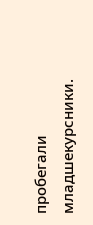пробегали младшекурсники.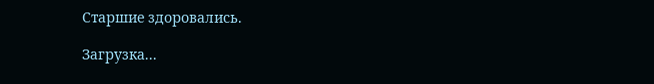Старшие здоровались.

Загрузка...